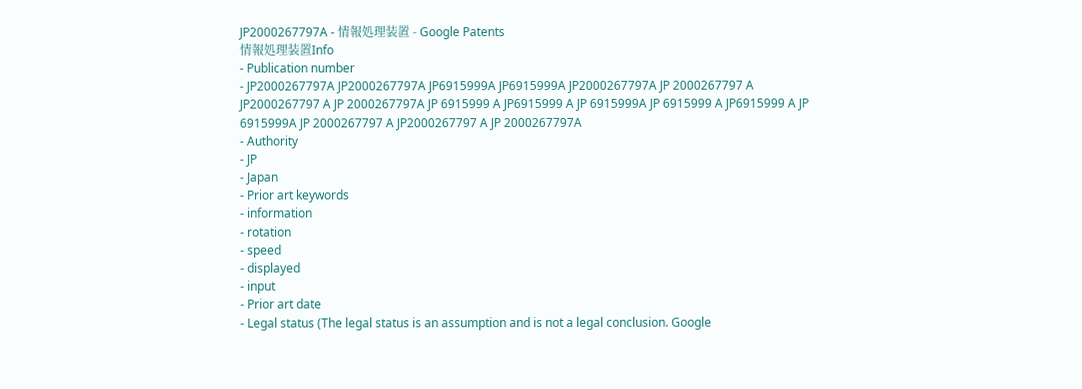JP2000267797A - 情報処理装置 - Google Patents
情報処理装置Info
- Publication number
- JP2000267797A JP2000267797A JP6915999A JP6915999A JP2000267797A JP 2000267797 A JP2000267797 A JP 2000267797A JP 6915999 A JP6915999 A JP 6915999A JP 6915999 A JP6915999 A JP 6915999A JP 2000267797 A JP2000267797 A JP 2000267797A
- Authority
- JP
- Japan
- Prior art keywords
- information
- rotation
- speed
- displayed
- input
- Prior art date
- Legal status (The legal status is an assumption and is not a legal conclusion. Google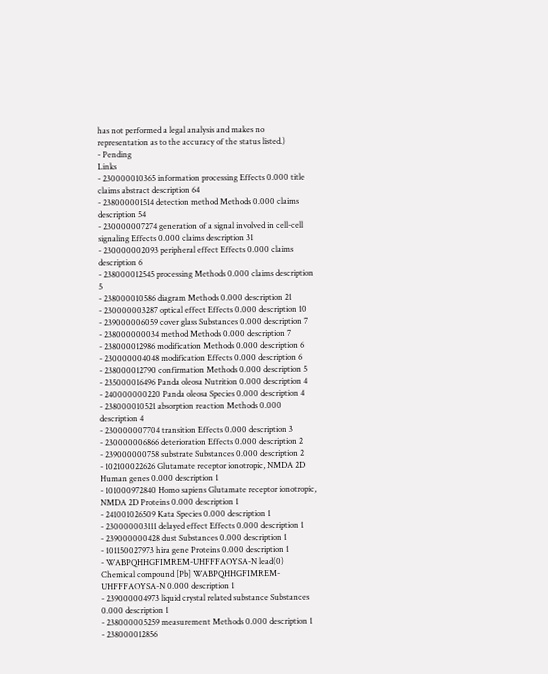has not performed a legal analysis and makes no representation as to the accuracy of the status listed.)
- Pending
Links
- 230000010365 information processing Effects 0.000 title claims abstract description 64
- 238000001514 detection method Methods 0.000 claims description 54
- 230000007274 generation of a signal involved in cell-cell signaling Effects 0.000 claims description 31
- 230000002093 peripheral effect Effects 0.000 claims description 6
- 238000012545 processing Methods 0.000 claims description 5
- 238000010586 diagram Methods 0.000 description 21
- 230000003287 optical effect Effects 0.000 description 10
- 239000006059 cover glass Substances 0.000 description 7
- 238000000034 method Methods 0.000 description 7
- 238000012986 modification Methods 0.000 description 6
- 230000004048 modification Effects 0.000 description 6
- 238000012790 confirmation Methods 0.000 description 5
- 235000016496 Panda oleosa Nutrition 0.000 description 4
- 240000000220 Panda oleosa Species 0.000 description 4
- 238000010521 absorption reaction Methods 0.000 description 4
- 230000007704 transition Effects 0.000 description 3
- 230000006866 deterioration Effects 0.000 description 2
- 239000000758 substrate Substances 0.000 description 2
- 102100022626 Glutamate receptor ionotropic, NMDA 2D Human genes 0.000 description 1
- 101000972840 Homo sapiens Glutamate receptor ionotropic, NMDA 2D Proteins 0.000 description 1
- 241001026509 Kata Species 0.000 description 1
- 230000003111 delayed effect Effects 0.000 description 1
- 239000000428 dust Substances 0.000 description 1
- 101150027973 hira gene Proteins 0.000 description 1
- WABPQHHGFIMREM-UHFFFAOYSA-N lead(0) Chemical compound [Pb] WABPQHHGFIMREM-UHFFFAOYSA-N 0.000 description 1
- 239000004973 liquid crystal related substance Substances 0.000 description 1
- 238000005259 measurement Methods 0.000 description 1
- 238000012856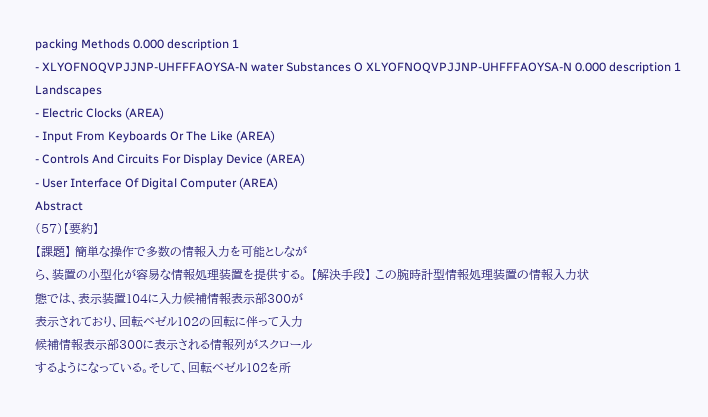packing Methods 0.000 description 1
- XLYOFNOQVPJJNP-UHFFFAOYSA-N water Substances O XLYOFNOQVPJJNP-UHFFFAOYSA-N 0.000 description 1
Landscapes
- Electric Clocks (AREA)
- Input From Keyboards Or The Like (AREA)
- Controls And Circuits For Display Device (AREA)
- User Interface Of Digital Computer (AREA)
Abstract
(57)【要約】
【課題】 簡単な操作で多数の情報入力を可能としなが
ら、装置の小型化が容易な情報処理装置を提供する。 【解決手段】 この腕時計型情報処理装置の情報入力状
態では、表示装置104に入力候補情報表示部300が
表示されており、回転ベゼル102の回転に伴って入力
候補情報表示部300に表示される情報列がスクロール
するようになっている。そして、回転ベゼル102を所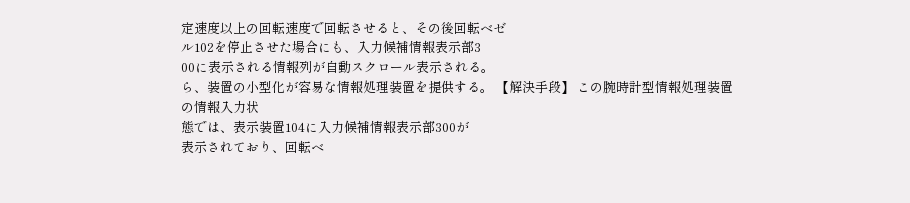定速度以上の回転速度で回転させると、その後回転ベゼ
ル102を停止させた場合にも、入力候補情報表示部3
00に表示される情報列が自動スクロール表示される。
ら、装置の小型化が容易な情報処理装置を提供する。 【解決手段】 この腕時計型情報処理装置の情報入力状
態では、表示装置104に入力候補情報表示部300が
表示されており、回転ベ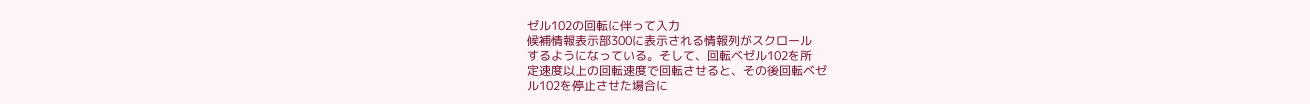ゼル102の回転に伴って入力
候補情報表示部300に表示される情報列がスクロール
するようになっている。そして、回転ベゼル102を所
定速度以上の回転速度で回転させると、その後回転ベゼ
ル102を停止させた場合に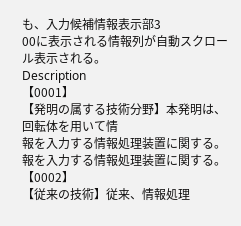も、入力候補情報表示部3
00に表示される情報列が自動スクロール表示される。
Description
【0001】
【発明の属する技術分野】本発明は、回転体を用いて情
報を入力する情報処理装置に関する。
報を入力する情報処理装置に関する。
【0002】
【従来の技術】従来、情報処理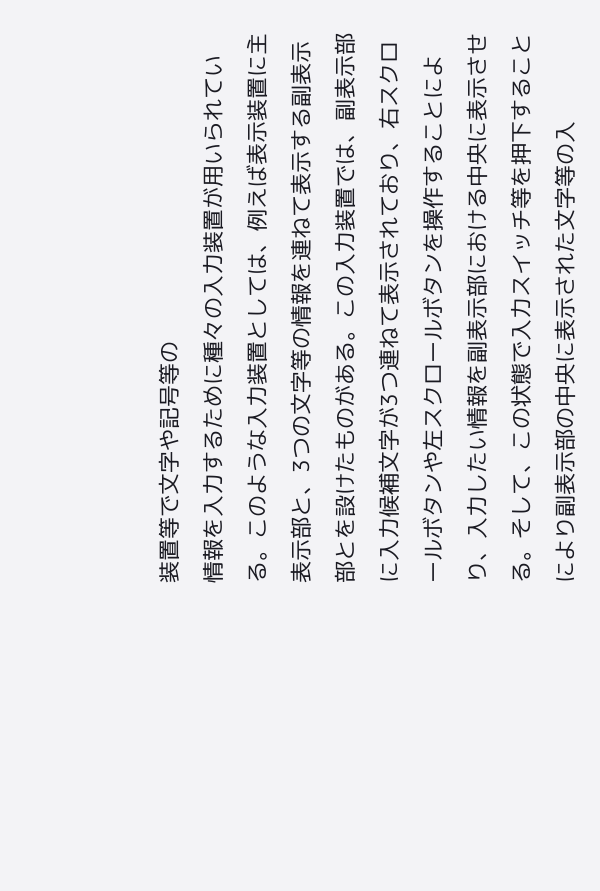装置等で文字や記号等の
情報を入力するために種々の入力装置が用いられてい
る。このような入力装置としては、例えば表示装置に主
表示部と、3つの文字等の情報を連ねて表示する副表示
部とを設けたものがある。この入力装置では、副表示部
に入力候補文字が3つ連ねて表示されており、右スクロ
ールボタンや左スクロールボタンを操作することによ
り、入力したい情報を副表示部における中央に表示させ
る。そして、この状態で入力スイッチ等を押下すること
により副表示部の中央に表示された文字等の入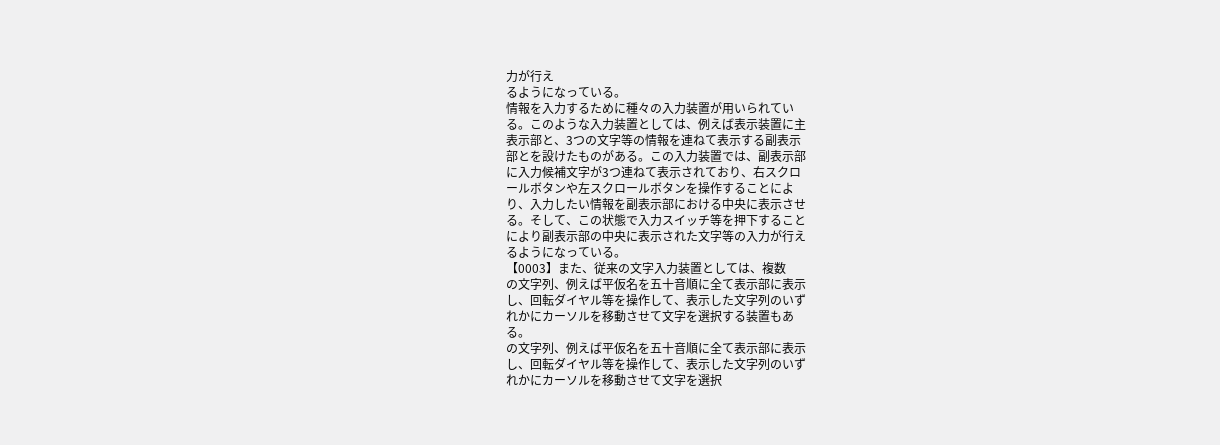力が行え
るようになっている。
情報を入力するために種々の入力装置が用いられてい
る。このような入力装置としては、例えば表示装置に主
表示部と、3つの文字等の情報を連ねて表示する副表示
部とを設けたものがある。この入力装置では、副表示部
に入力候補文字が3つ連ねて表示されており、右スクロ
ールボタンや左スクロールボタンを操作することによ
り、入力したい情報を副表示部における中央に表示させ
る。そして、この状態で入力スイッチ等を押下すること
により副表示部の中央に表示された文字等の入力が行え
るようになっている。
【0003】また、従来の文字入力装置としては、複数
の文字列、例えば平仮名を五十音順に全て表示部に表示
し、回転ダイヤル等を操作して、表示した文字列のいず
れかにカーソルを移動させて文字を選択する装置もあ
る。
の文字列、例えば平仮名を五十音順に全て表示部に表示
し、回転ダイヤル等を操作して、表示した文字列のいず
れかにカーソルを移動させて文字を選択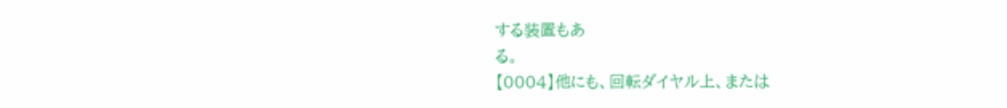する装置もあ
る。
【0004】他にも、回転ダイヤル上、または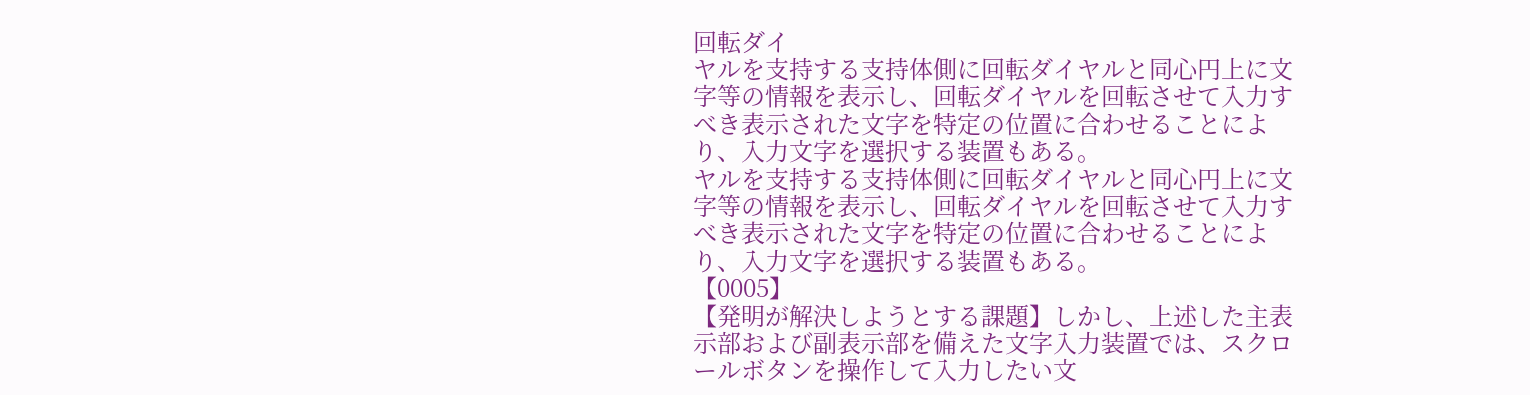回転ダイ
ヤルを支持する支持体側に回転ダイヤルと同心円上に文
字等の情報を表示し、回転ダイヤルを回転させて入力す
べき表示された文字を特定の位置に合わせることによ
り、入力文字を選択する装置もある。
ヤルを支持する支持体側に回転ダイヤルと同心円上に文
字等の情報を表示し、回転ダイヤルを回転させて入力す
べき表示された文字を特定の位置に合わせることによ
り、入力文字を選択する装置もある。
【0005】
【発明が解決しようとする課題】しかし、上述した主表
示部および副表示部を備えた文字入力装置では、スクロ
ールボタンを操作して入力したい文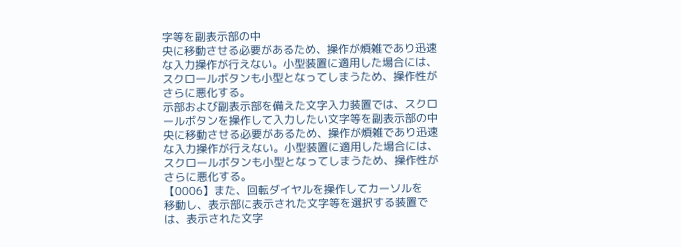字等を副表示部の中
央に移動させる必要があるため、操作が煩雑であり迅速
な入力操作が行えない。小型装置に適用した場合には、
スクロールボタンも小型となってしまうため、操作性が
さらに悪化する。
示部および副表示部を備えた文字入力装置では、スクロ
ールボタンを操作して入力したい文字等を副表示部の中
央に移動させる必要があるため、操作が煩雑であり迅速
な入力操作が行えない。小型装置に適用した場合には、
スクロールボタンも小型となってしまうため、操作性が
さらに悪化する。
【0006】また、回転ダイヤルを操作してカーソルを
移動し、表示部に表示された文字等を選択する装置で
は、表示された文字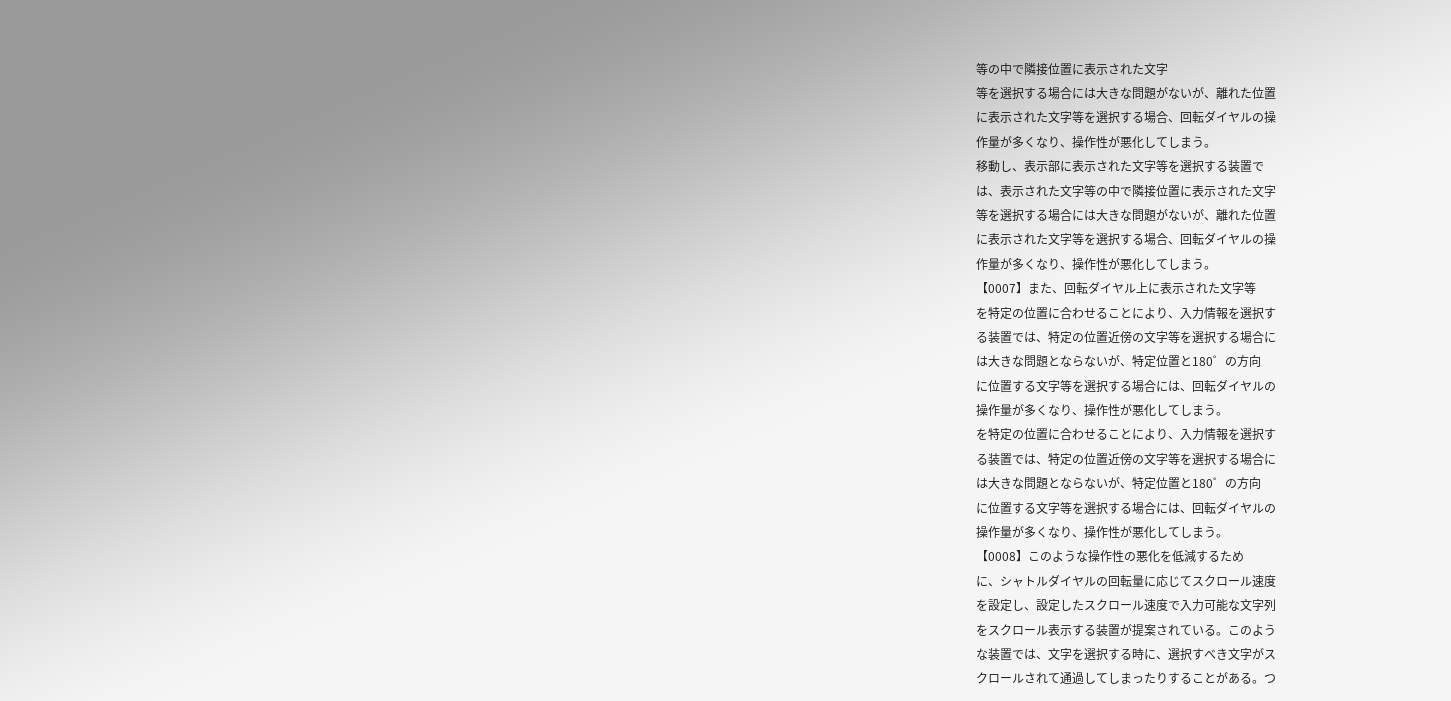等の中で隣接位置に表示された文字
等を選択する場合には大きな問題がないが、離れた位置
に表示された文字等を選択する場合、回転ダイヤルの操
作量が多くなり、操作性が悪化してしまう。
移動し、表示部に表示された文字等を選択する装置で
は、表示された文字等の中で隣接位置に表示された文字
等を選択する場合には大きな問題がないが、離れた位置
に表示された文字等を選択する場合、回転ダイヤルの操
作量が多くなり、操作性が悪化してしまう。
【0007】また、回転ダイヤル上に表示された文字等
を特定の位置に合わせることにより、入力情報を選択す
る装置では、特定の位置近傍の文字等を選択する場合に
は大きな問題とならないが、特定位置と180゜の方向
に位置する文字等を選択する場合には、回転ダイヤルの
操作量が多くなり、操作性が悪化してしまう。
を特定の位置に合わせることにより、入力情報を選択す
る装置では、特定の位置近傍の文字等を選択する場合に
は大きな問題とならないが、特定位置と180゜の方向
に位置する文字等を選択する場合には、回転ダイヤルの
操作量が多くなり、操作性が悪化してしまう。
【0008】このような操作性の悪化を低減するため
に、シャトルダイヤルの回転量に応じてスクロール速度
を設定し、設定したスクロール速度で入力可能な文字列
をスクロール表示する装置が提案されている。このよう
な装置では、文字を選択する時に、選択すべき文字がス
クロールされて通過してしまったりすることがある。つ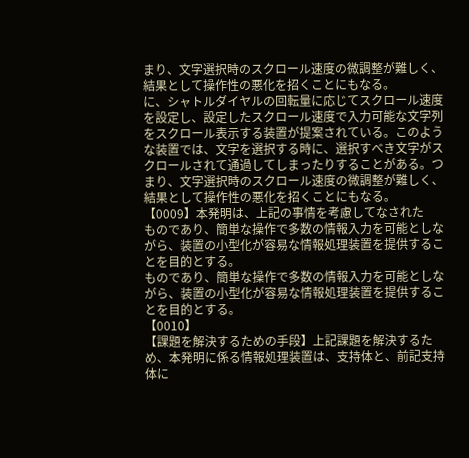まり、文字選択時のスクロール速度の微調整が難しく、
結果として操作性の悪化を招くことにもなる。
に、シャトルダイヤルの回転量に応じてスクロール速度
を設定し、設定したスクロール速度で入力可能な文字列
をスクロール表示する装置が提案されている。このよう
な装置では、文字を選択する時に、選択すべき文字がス
クロールされて通過してしまったりすることがある。つ
まり、文字選択時のスクロール速度の微調整が難しく、
結果として操作性の悪化を招くことにもなる。
【0009】本発明は、上記の事情を考慮してなされた
ものであり、簡単な操作で多数の情報入力を可能としな
がら、装置の小型化が容易な情報処理装置を提供するこ
とを目的とする。
ものであり、簡単な操作で多数の情報入力を可能としな
がら、装置の小型化が容易な情報処理装置を提供するこ
とを目的とする。
【0010】
【課題を解決するための手段】上記課題を解決するた
め、本発明に係る情報処理装置は、支持体と、前記支持
体に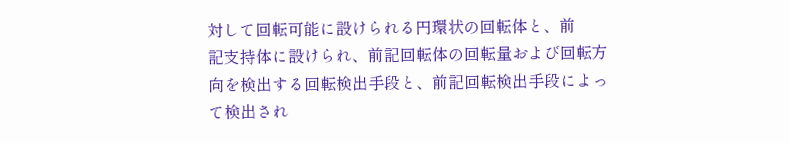対して回転可能に設けられる円環状の回転体と、前
記支持体に設けられ、前記回転体の回転量および回転方
向を検出する回転検出手段と、前記回転検出手段によっ
て検出され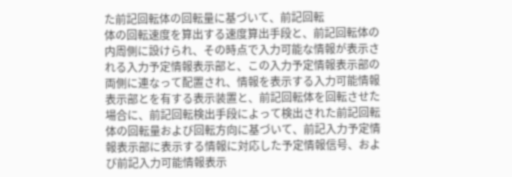た前記回転体の回転量に基づいて、前記回転
体の回転速度を算出する速度算出手段と、前記回転体の
内周側に設けられ、その時点で入力可能な情報が表示さ
れる入力予定情報表示部と、この入力予定情報表示部の
両側に連なって配置され、情報を表示する入力可能情報
表示部とを有する表示装置と、前記回転体を回転させた
場合に、前記回転検出手段によって検出された前記回転
体の回転量および回転方向に基づいて、前記入力予定情
報表示部に表示する情報に対応した予定情報信号、およ
び前記入力可能情報表示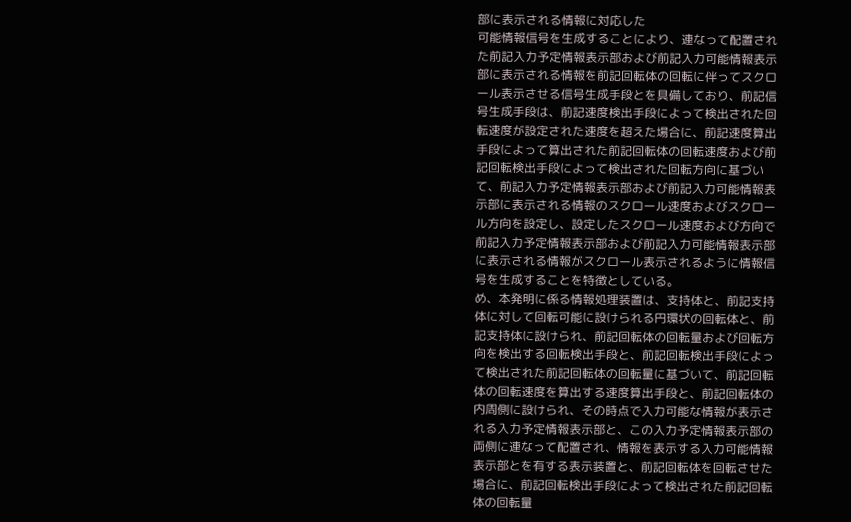部に表示される情報に対応した
可能情報信号を生成することにより、連なって配置され
た前記入力予定情報表示部および前記入力可能情報表示
部に表示される情報を前記回転体の回転に伴ってスクロ
ール表示させる信号生成手段とを具備しており、前記信
号生成手段は、前記速度検出手段によって検出された回
転速度が設定された速度を超えた場合に、前記速度算出
手段によって算出された前記回転体の回転速度および前
記回転検出手段によって検出された回転方向に基づい
て、前記入力予定情報表示部および前記入力可能情報表
示部に表示される情報のスクロール速度およびスクロー
ル方向を設定し、設定したスクロール速度および方向で
前記入力予定情報表示部および前記入力可能情報表示部
に表示される情報がスクロール表示されるように情報信
号を生成することを特徴としている。
め、本発明に係る情報処理装置は、支持体と、前記支持
体に対して回転可能に設けられる円環状の回転体と、前
記支持体に設けられ、前記回転体の回転量および回転方
向を検出する回転検出手段と、前記回転検出手段によっ
て検出された前記回転体の回転量に基づいて、前記回転
体の回転速度を算出する速度算出手段と、前記回転体の
内周側に設けられ、その時点で入力可能な情報が表示さ
れる入力予定情報表示部と、この入力予定情報表示部の
両側に連なって配置され、情報を表示する入力可能情報
表示部とを有する表示装置と、前記回転体を回転させた
場合に、前記回転検出手段によって検出された前記回転
体の回転量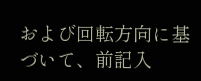および回転方向に基づいて、前記入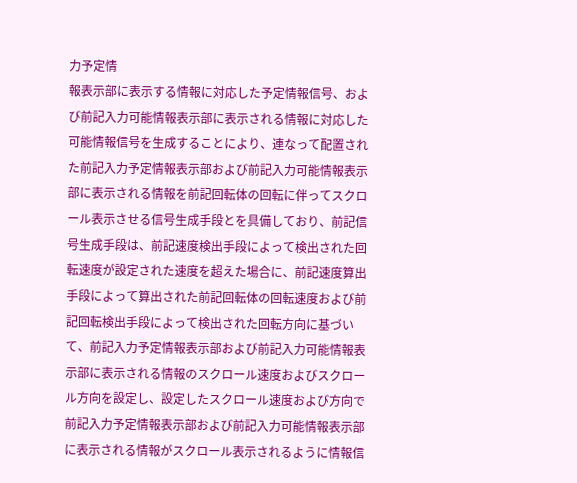力予定情
報表示部に表示する情報に対応した予定情報信号、およ
び前記入力可能情報表示部に表示される情報に対応した
可能情報信号を生成することにより、連なって配置され
た前記入力予定情報表示部および前記入力可能情報表示
部に表示される情報を前記回転体の回転に伴ってスクロ
ール表示させる信号生成手段とを具備しており、前記信
号生成手段は、前記速度検出手段によって検出された回
転速度が設定された速度を超えた場合に、前記速度算出
手段によって算出された前記回転体の回転速度および前
記回転検出手段によって検出された回転方向に基づい
て、前記入力予定情報表示部および前記入力可能情報表
示部に表示される情報のスクロール速度およびスクロー
ル方向を設定し、設定したスクロール速度および方向で
前記入力予定情報表示部および前記入力可能情報表示部
に表示される情報がスクロール表示されるように情報信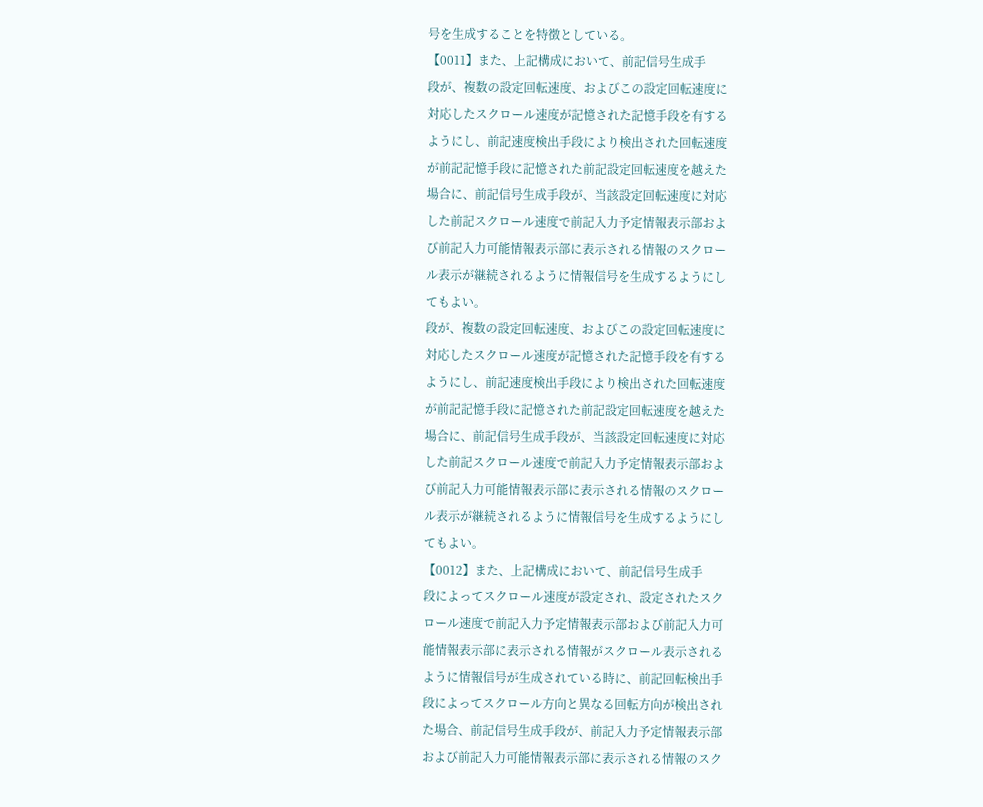号を生成することを特徴としている。
【0011】また、上記構成において、前記信号生成手
段が、複数の設定回転速度、およびこの設定回転速度に
対応したスクロール速度が記憶された記憶手段を有する
ようにし、前記速度検出手段により検出された回転速度
が前記記憶手段に記憶された前記設定回転速度を越えた
場合に、前記信号生成手段が、当該設定回転速度に対応
した前記スクロール速度で前記入力予定情報表示部およ
び前記入力可能情報表示部に表示される情報のスクロー
ル表示が継続されるように情報信号を生成するようにし
てもよい。
段が、複数の設定回転速度、およびこの設定回転速度に
対応したスクロール速度が記憶された記憶手段を有する
ようにし、前記速度検出手段により検出された回転速度
が前記記憶手段に記憶された前記設定回転速度を越えた
場合に、前記信号生成手段が、当該設定回転速度に対応
した前記スクロール速度で前記入力予定情報表示部およ
び前記入力可能情報表示部に表示される情報のスクロー
ル表示が継続されるように情報信号を生成するようにし
てもよい。
【0012】また、上記構成において、前記信号生成手
段によってスクロール速度が設定され、設定されたスク
ロール速度で前記入力予定情報表示部および前記入力可
能情報表示部に表示される情報がスクロール表示される
ように情報信号が生成されている時に、前記回転検出手
段によってスクロール方向と異なる回転方向が検出され
た場合、前記信号生成手段が、前記入力予定情報表示部
および前記入力可能情報表示部に表示される情報のスク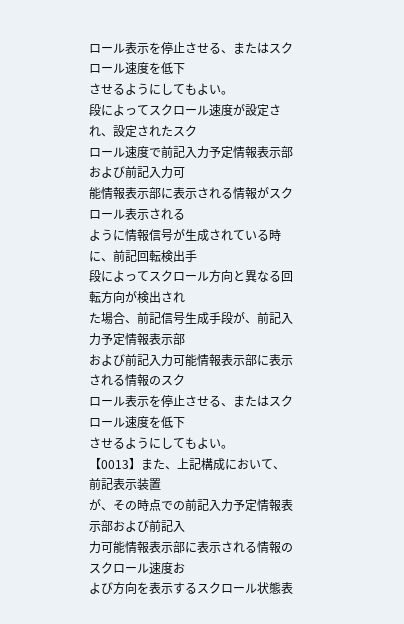ロール表示を停止させる、またはスクロール速度を低下
させるようにしてもよい。
段によってスクロール速度が設定され、設定されたスク
ロール速度で前記入力予定情報表示部および前記入力可
能情報表示部に表示される情報がスクロール表示される
ように情報信号が生成されている時に、前記回転検出手
段によってスクロール方向と異なる回転方向が検出され
た場合、前記信号生成手段が、前記入力予定情報表示部
および前記入力可能情報表示部に表示される情報のスク
ロール表示を停止させる、またはスクロール速度を低下
させるようにしてもよい。
【0013】また、上記構成において、前記表示装置
が、その時点での前記入力予定情報表示部および前記入
力可能情報表示部に表示される情報のスクロール速度お
よび方向を表示するスクロール状態表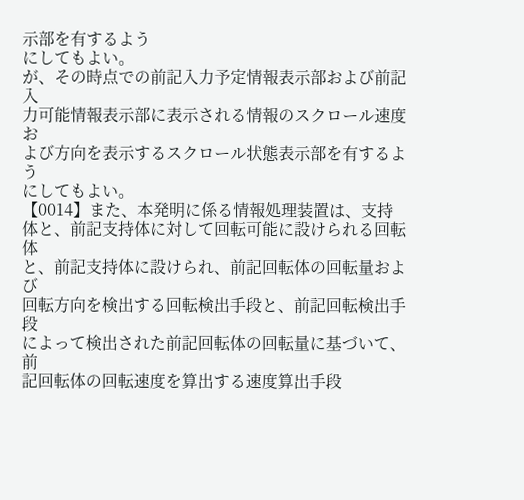示部を有するよう
にしてもよい。
が、その時点での前記入力予定情報表示部および前記入
力可能情報表示部に表示される情報のスクロール速度お
よび方向を表示するスクロール状態表示部を有するよう
にしてもよい。
【0014】また、本発明に係る情報処理装置は、支持
体と、前記支持体に対して回転可能に設けられる回転体
と、前記支持体に設けられ、前記回転体の回転量および
回転方向を検出する回転検出手段と、前記回転検出手段
によって検出された前記回転体の回転量に基づいて、前
記回転体の回転速度を算出する速度算出手段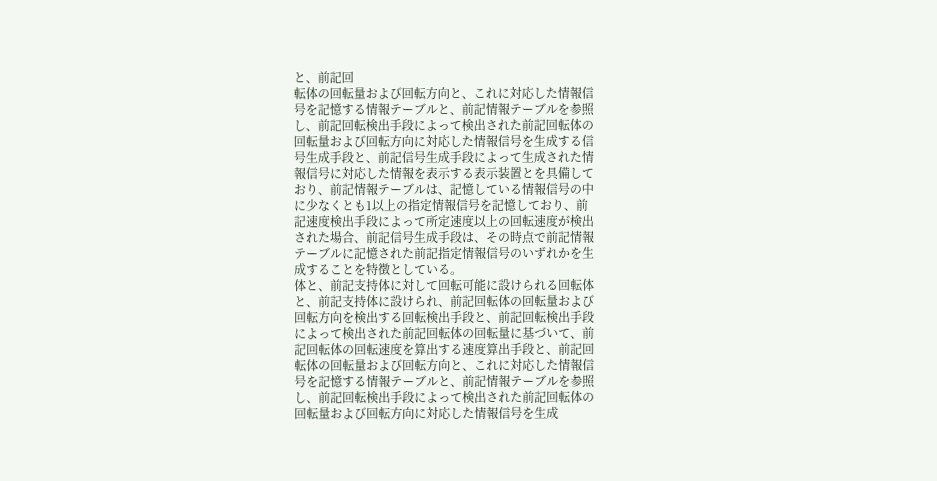と、前記回
転体の回転量および回転方向と、これに対応した情報信
号を記憶する情報テーブルと、前記情報テーブルを参照
し、前記回転検出手段によって検出された前記回転体の
回転量および回転方向に対応した情報信号を生成する信
号生成手段と、前記信号生成手段によって生成された情
報信号に対応した情報を表示する表示装置とを具備して
おり、前記情報テーブルは、記憶している情報信号の中
に少なくとも1以上の指定情報信号を記憶しており、前
記速度検出手段によって所定速度以上の回転速度が検出
された場合、前記信号生成手段は、その時点で前記情報
テーブルに記憶された前記指定情報信号のいずれかを生
成することを特徴としている。
体と、前記支持体に対して回転可能に設けられる回転体
と、前記支持体に設けられ、前記回転体の回転量および
回転方向を検出する回転検出手段と、前記回転検出手段
によって検出された前記回転体の回転量に基づいて、前
記回転体の回転速度を算出する速度算出手段と、前記回
転体の回転量および回転方向と、これに対応した情報信
号を記憶する情報テーブルと、前記情報テーブルを参照
し、前記回転検出手段によって検出された前記回転体の
回転量および回転方向に対応した情報信号を生成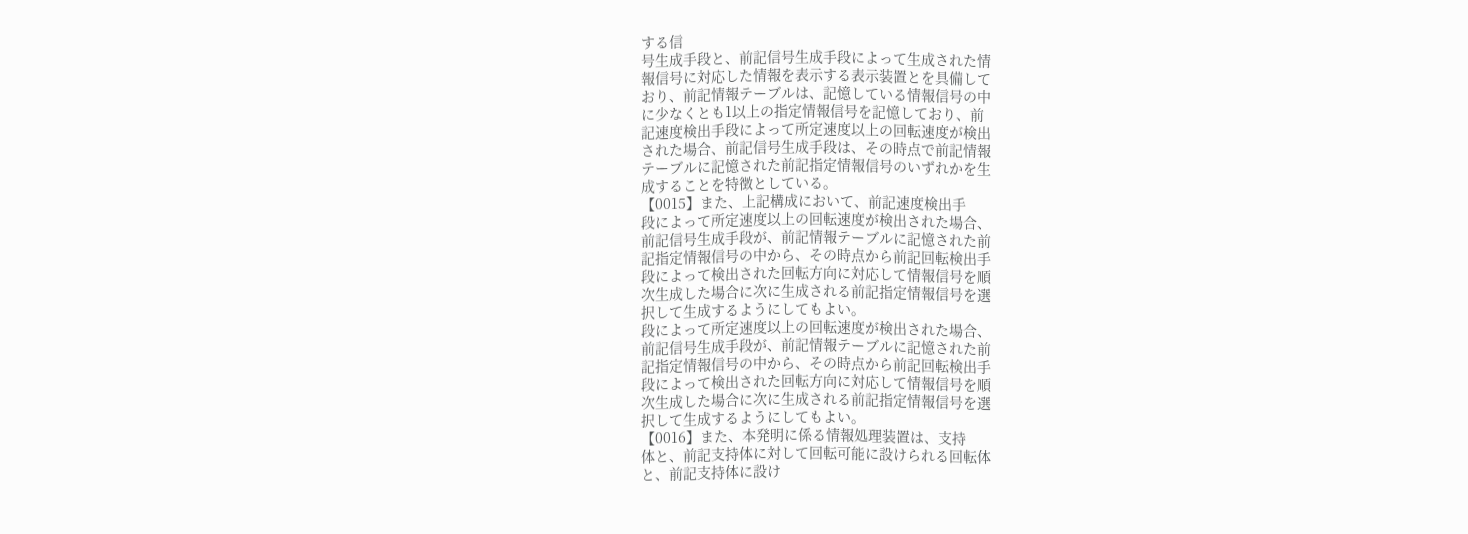する信
号生成手段と、前記信号生成手段によって生成された情
報信号に対応した情報を表示する表示装置とを具備して
おり、前記情報テーブルは、記憶している情報信号の中
に少なくとも1以上の指定情報信号を記憶しており、前
記速度検出手段によって所定速度以上の回転速度が検出
された場合、前記信号生成手段は、その時点で前記情報
テーブルに記憶された前記指定情報信号のいずれかを生
成することを特徴としている。
【0015】また、上記構成において、前記速度検出手
段によって所定速度以上の回転速度が検出された場合、
前記信号生成手段が、前記情報テーブルに記憶された前
記指定情報信号の中から、その時点から前記回転検出手
段によって検出された回転方向に対応して情報信号を順
次生成した場合に次に生成される前記指定情報信号を選
択して生成するようにしてもよい。
段によって所定速度以上の回転速度が検出された場合、
前記信号生成手段が、前記情報テーブルに記憶された前
記指定情報信号の中から、その時点から前記回転検出手
段によって検出された回転方向に対応して情報信号を順
次生成した場合に次に生成される前記指定情報信号を選
択して生成するようにしてもよい。
【0016】また、本発明に係る情報処理装置は、支持
体と、前記支持体に対して回転可能に設けられる回転体
と、前記支持体に設け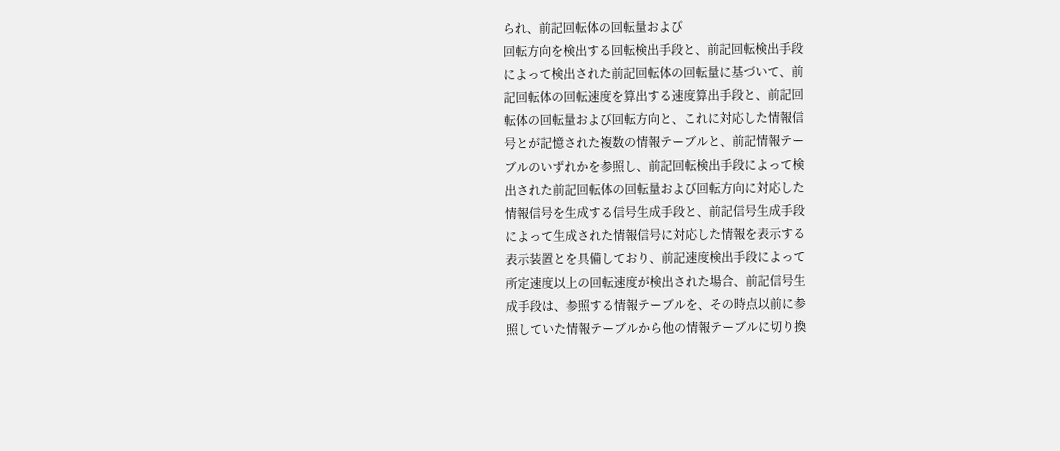られ、前記回転体の回転量および
回転方向を検出する回転検出手段と、前記回転検出手段
によって検出された前記回転体の回転量に基づいて、前
記回転体の回転速度を算出する速度算出手段と、前記回
転体の回転量および回転方向と、これに対応した情報信
号とが記憶された複数の情報テーブルと、前記情報テー
ブルのいずれかを参照し、前記回転検出手段によって検
出された前記回転体の回転量および回転方向に対応した
情報信号を生成する信号生成手段と、前記信号生成手段
によって生成された情報信号に対応した情報を表示する
表示装置とを具備しており、前記速度検出手段によって
所定速度以上の回転速度が検出された場合、前記信号生
成手段は、参照する情報テーブルを、その時点以前に参
照していた情報テーブルから他の情報テーブルに切り換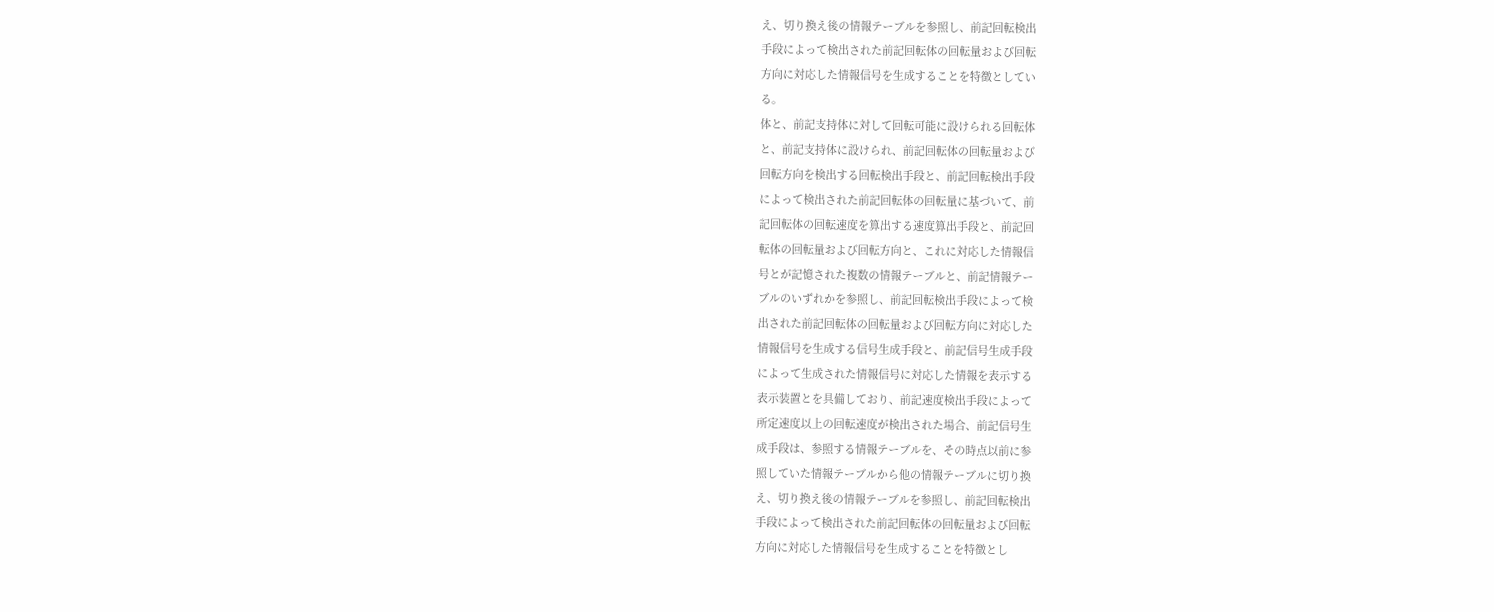え、切り換え後の情報テーブルを参照し、前記回転検出
手段によって検出された前記回転体の回転量および回転
方向に対応した情報信号を生成することを特徴としてい
る。
体と、前記支持体に対して回転可能に設けられる回転体
と、前記支持体に設けられ、前記回転体の回転量および
回転方向を検出する回転検出手段と、前記回転検出手段
によって検出された前記回転体の回転量に基づいて、前
記回転体の回転速度を算出する速度算出手段と、前記回
転体の回転量および回転方向と、これに対応した情報信
号とが記憶された複数の情報テーブルと、前記情報テー
ブルのいずれかを参照し、前記回転検出手段によって検
出された前記回転体の回転量および回転方向に対応した
情報信号を生成する信号生成手段と、前記信号生成手段
によって生成された情報信号に対応した情報を表示する
表示装置とを具備しており、前記速度検出手段によって
所定速度以上の回転速度が検出された場合、前記信号生
成手段は、参照する情報テーブルを、その時点以前に参
照していた情報テーブルから他の情報テーブルに切り換
え、切り換え後の情報テーブルを参照し、前記回転検出
手段によって検出された前記回転体の回転量および回転
方向に対応した情報信号を生成することを特徴とし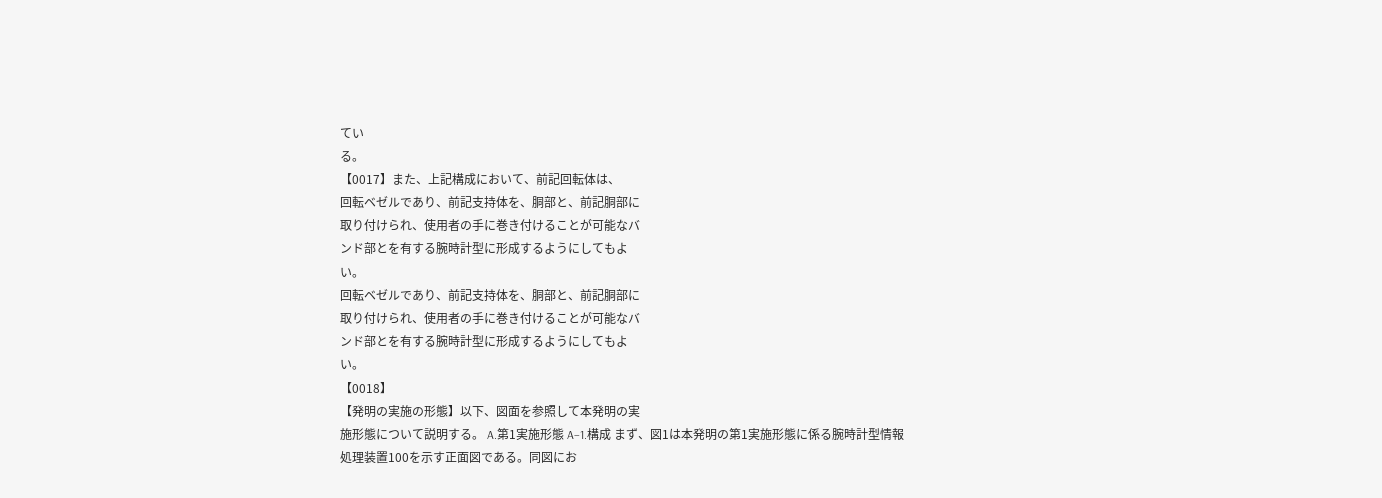てい
る。
【0017】また、上記構成において、前記回転体は、
回転ベゼルであり、前記支持体を、胴部と、前記胴部に
取り付けられ、使用者の手に巻き付けることが可能なバ
ンド部とを有する腕時計型に形成するようにしてもよ
い。
回転ベゼルであり、前記支持体を、胴部と、前記胴部に
取り付けられ、使用者の手に巻き付けることが可能なバ
ンド部とを有する腕時計型に形成するようにしてもよ
い。
【0018】
【発明の実施の形態】以下、図面を参照して本発明の実
施形態について説明する。 A.第1実施形態 A−1.構成 まず、図1は本発明の第1実施形態に係る腕時計型情報
処理装置100を示す正面図である。同図にお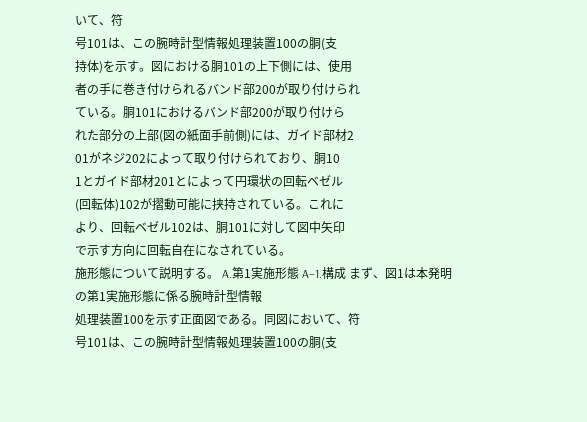いて、符
号101は、この腕時計型情報処理装置100の胴(支
持体)を示す。図における胴101の上下側には、使用
者の手に巻き付けられるバンド部200が取り付けられ
ている。胴101におけるバンド部200が取り付けら
れた部分の上部(図の紙面手前側)には、ガイド部材2
01がネジ202によって取り付けられており、胴10
1とガイド部材201とによって円環状の回転ベゼル
(回転体)102が摺動可能に挟持されている。これに
より、回転ベゼル102は、胴101に対して図中矢印
で示す方向に回転自在になされている。
施形態について説明する。 A.第1実施形態 A−1.構成 まず、図1は本発明の第1実施形態に係る腕時計型情報
処理装置100を示す正面図である。同図において、符
号101は、この腕時計型情報処理装置100の胴(支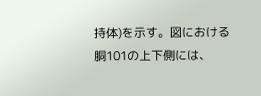持体)を示す。図における胴101の上下側には、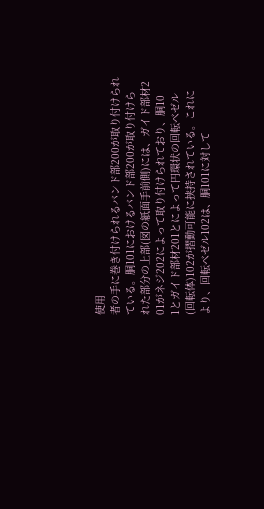使用
者の手に巻き付けられるバンド部200が取り付けられ
ている。胴101におけるバンド部200が取り付けら
れた部分の上部(図の紙面手前側)には、ガイド部材2
01がネジ202によって取り付けられており、胴10
1とガイド部材201とによって円環状の回転ベゼル
(回転体)102が摺動可能に挟持されている。これに
より、回転ベゼル102は、胴101に対して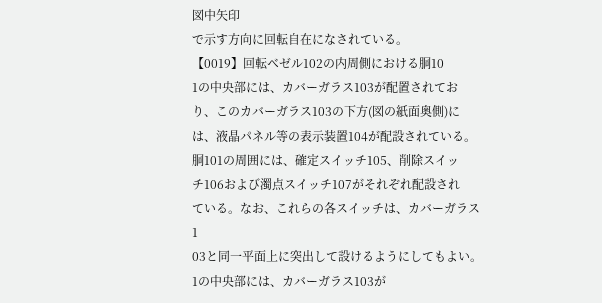図中矢印
で示す方向に回転自在になされている。
【0019】回転ベゼル102の内周側における胴10
1の中央部には、カバーガラス103が配置されてお
り、このカバーガラス103の下方(図の紙面奥側)に
は、液晶パネル等の表示装置104が配設されている。
胴101の周囲には、確定スイッチ105、削除スイッ
チ106および濁点スイッチ107がそれぞれ配設され
ている。なお、これらの各スイッチは、カバーガラス1
03と同一平面上に突出して設けるようにしてもよい。
1の中央部には、カバーガラス103が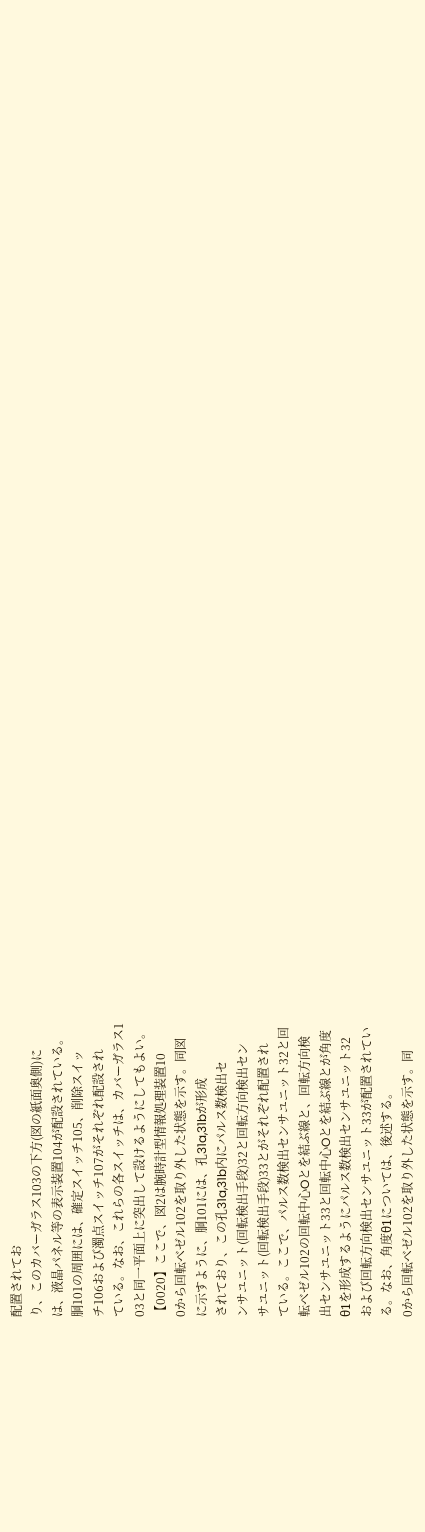配置されてお
り、このカバーガラス103の下方(図の紙面奥側)に
は、液晶パネル等の表示装置104が配設されている。
胴101の周囲には、確定スイッチ105、削除スイッ
チ106および濁点スイッチ107がそれぞれ配設され
ている。なお、これらの各スイッチは、カバーガラス1
03と同一平面上に突出して設けるようにしてもよい。
【0020】ここで、図2は腕時計型情報処理装置10
0から回転ベゼル102を取り外した状態を示す。同図
に示すように、胴101には、孔31a,31bが形成
されており、この孔31a,31b内にパルス数検出セ
ンサユニット(回転検出手段)32と回転方向検出セン
サユニット(回転検出手段)33とがそれぞれ配置され
ている。ここで、パルス数検出センサユニット32と回
転ベゼル102の回転中心Oとを結ぶ線と、回転方向検
出センサユニット33と回転中心Oとを結ぶ線とが角度
θ1を形成するようにパルス数検出センサユニット32
および回転方向検出センサユニット33が配置されてい
る。なお、角度θ1については、後述する。
0から回転ベゼル102を取り外した状態を示す。同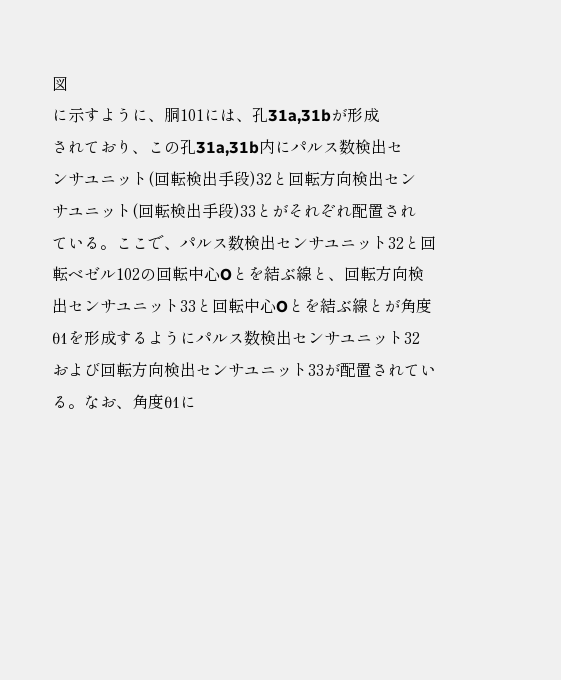図
に示すように、胴101には、孔31a,31bが形成
されており、この孔31a,31b内にパルス数検出セ
ンサユニット(回転検出手段)32と回転方向検出セン
サユニット(回転検出手段)33とがそれぞれ配置され
ている。ここで、パルス数検出センサユニット32と回
転ベゼル102の回転中心Oとを結ぶ線と、回転方向検
出センサユニット33と回転中心Oとを結ぶ線とが角度
θ1を形成するようにパルス数検出センサユニット32
および回転方向検出センサユニット33が配置されてい
る。なお、角度θ1に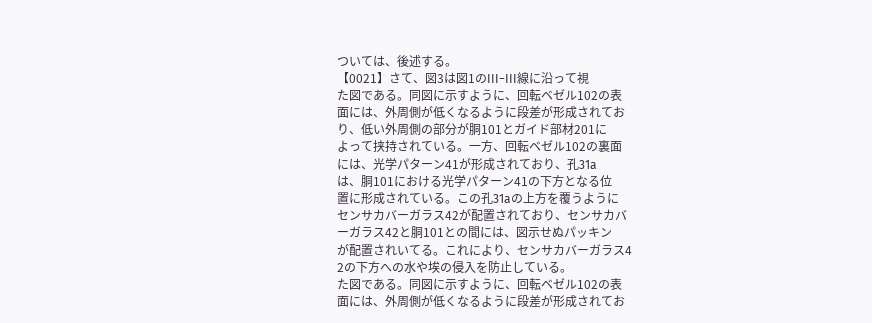ついては、後述する。
【0021】さて、図3は図1のIII−III線に沿って視
た図である。同図に示すように、回転ベゼル102の表
面には、外周側が低くなるように段差が形成されてお
り、低い外周側の部分が胴101とガイド部材201に
よって挟持されている。一方、回転ベゼル102の裏面
には、光学パターン41が形成されており、孔31a
は、胴101における光学パターン41の下方となる位
置に形成されている。この孔31aの上方を覆うように
センサカバーガラス42が配置されており、センサカバ
ーガラス42と胴101との間には、図示せぬパッキン
が配置されいてる。これにより、センサカバーガラス4
2の下方への水や埃の侵入を防止している。
た図である。同図に示すように、回転ベゼル102の表
面には、外周側が低くなるように段差が形成されてお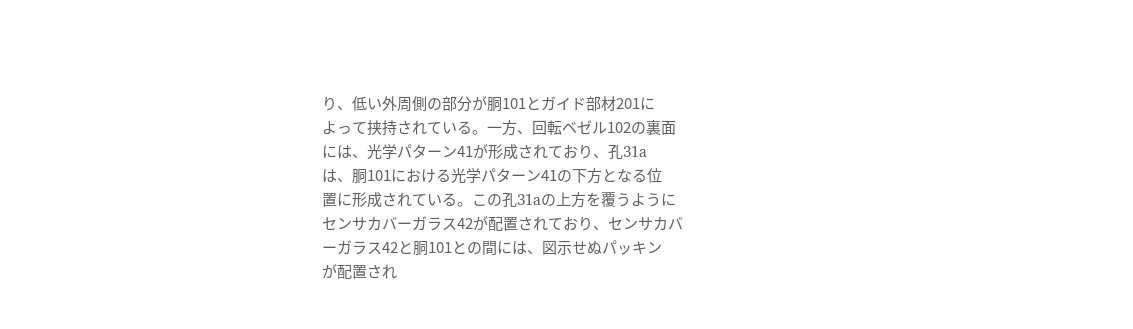り、低い外周側の部分が胴101とガイド部材201に
よって挟持されている。一方、回転ベゼル102の裏面
には、光学パターン41が形成されており、孔31a
は、胴101における光学パターン41の下方となる位
置に形成されている。この孔31aの上方を覆うように
センサカバーガラス42が配置されており、センサカバ
ーガラス42と胴101との間には、図示せぬパッキン
が配置され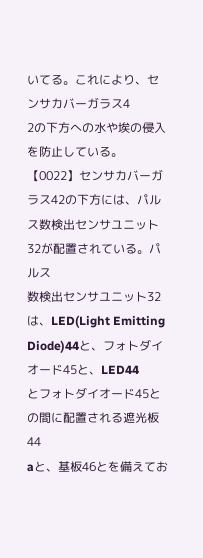いてる。これにより、センサカバーガラス4
2の下方への水や埃の侵入を防止している。
【0022】センサカバーガラス42の下方には、パル
ス数検出センサユニット32が配置されている。パルス
数検出センサユニット32は、LED(Light Emitting
Diode)44と、フォトダイオード45と、LED44
とフォトダイオード45との間に配置される遮光板44
aと、基板46とを備えてお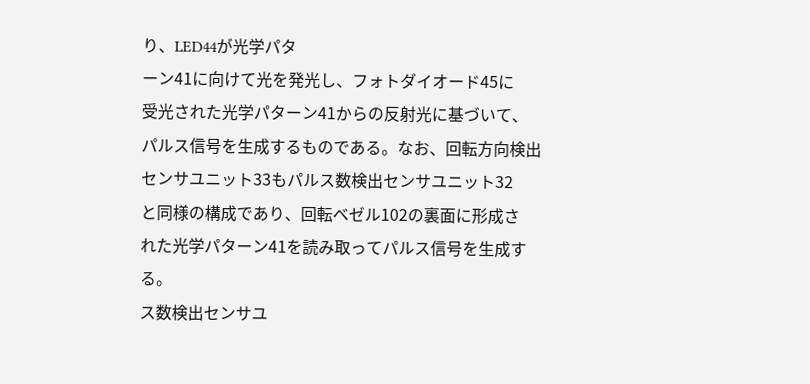り、LED44が光学パタ
ーン41に向けて光を発光し、フォトダイオード45に
受光された光学パターン41からの反射光に基づいて、
パルス信号を生成するものである。なお、回転方向検出
センサユニット33もパルス数検出センサユニット32
と同様の構成であり、回転ベゼル102の裏面に形成さ
れた光学パターン41を読み取ってパルス信号を生成す
る。
ス数検出センサユ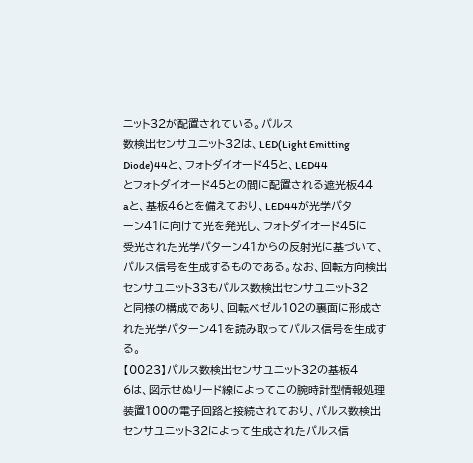ニット32が配置されている。パルス
数検出センサユニット32は、LED(Light Emitting
Diode)44と、フォトダイオード45と、LED44
とフォトダイオード45との間に配置される遮光板44
aと、基板46とを備えており、LED44が光学パタ
ーン41に向けて光を発光し、フォトダイオード45に
受光された光学パターン41からの反射光に基づいて、
パルス信号を生成するものである。なお、回転方向検出
センサユニット33もパルス数検出センサユニット32
と同様の構成であり、回転ベゼル102の裏面に形成さ
れた光学パターン41を読み取ってパルス信号を生成す
る。
【0023】パルス数検出センサユニット32の基板4
6は、図示せぬリード線によってこの腕時計型情報処理
装置100の電子回路と接続されており、パルス数検出
センサユニット32によって生成されたパルス信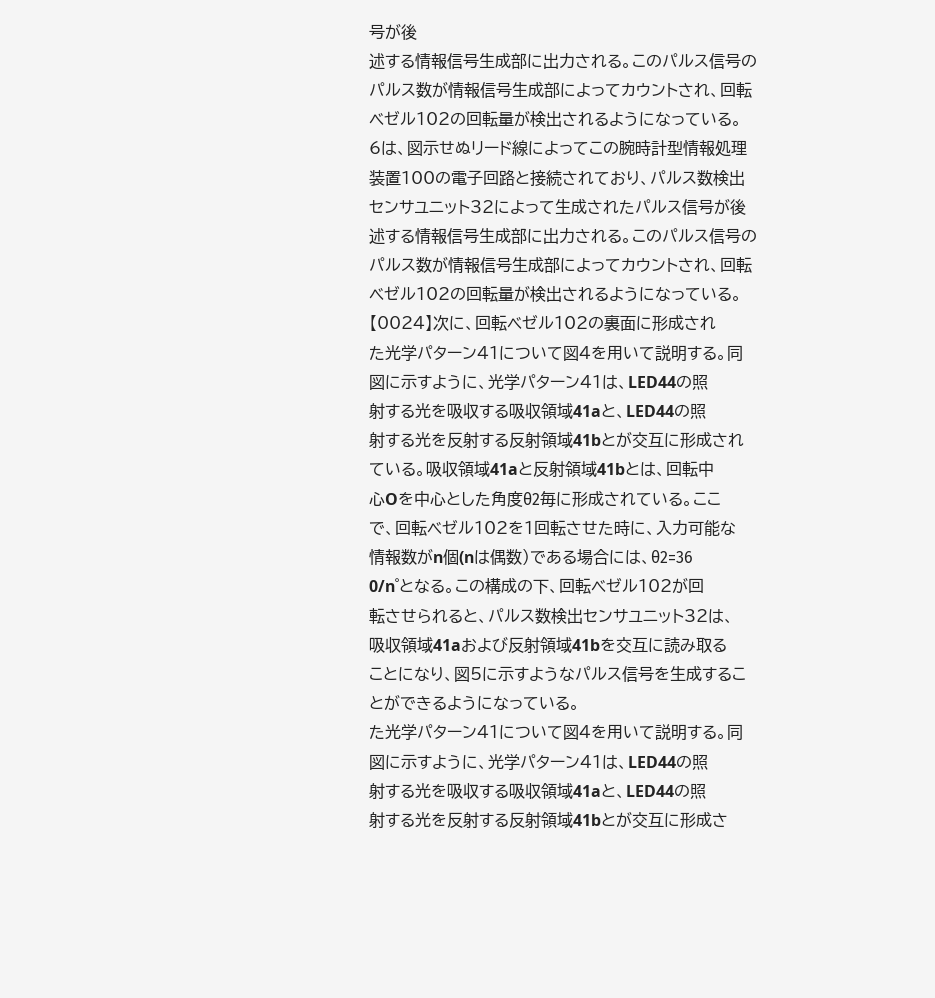号が後
述する情報信号生成部に出力される。このパルス信号の
パルス数が情報信号生成部によってカウントされ、回転
ベゼル102の回転量が検出されるようになっている。
6は、図示せぬリード線によってこの腕時計型情報処理
装置100の電子回路と接続されており、パルス数検出
センサユニット32によって生成されたパルス信号が後
述する情報信号生成部に出力される。このパルス信号の
パルス数が情報信号生成部によってカウントされ、回転
ベゼル102の回転量が検出されるようになっている。
【0024】次に、回転ベゼル102の裏面に形成され
た光学パターン41について図4を用いて説明する。同
図に示すように、光学パターン41は、LED44の照
射する光を吸収する吸収領域41aと、LED44の照
射する光を反射する反射領域41bとが交互に形成され
ている。吸収領域41aと反射領域41bとは、回転中
心Oを中心とした角度θ2毎に形成されている。ここ
で、回転ベゼル102を1回転させた時に、入力可能な
情報数がn個(nは偶数)である場合には、θ2=36
0/n゜となる。この構成の下、回転ベゼル102が回
転させられると、パルス数検出センサユニット32は、
吸収領域41aおよび反射領域41bを交互に読み取る
ことになり、図5に示すようなパルス信号を生成するこ
とができるようになっている。
た光学パターン41について図4を用いて説明する。同
図に示すように、光学パターン41は、LED44の照
射する光を吸収する吸収領域41aと、LED44の照
射する光を反射する反射領域41bとが交互に形成さ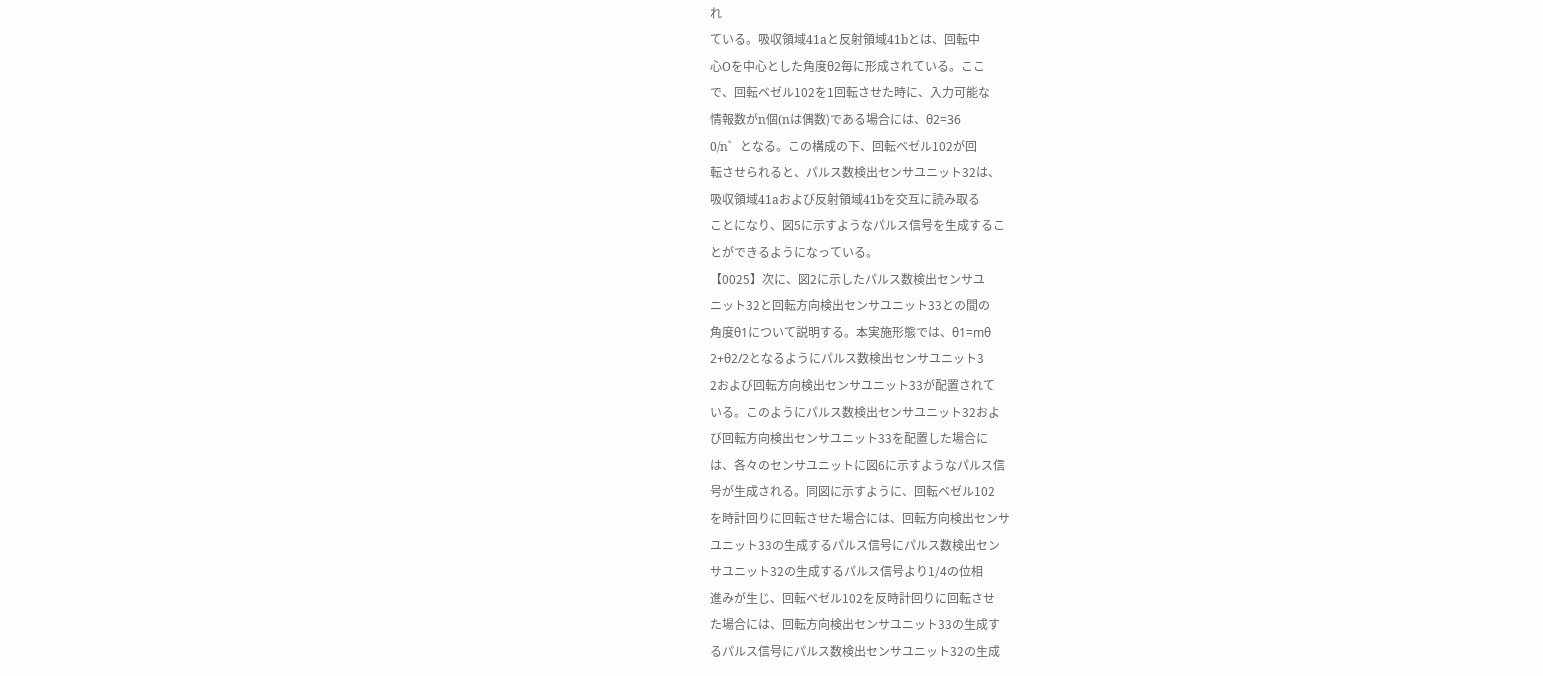れ
ている。吸収領域41aと反射領域41bとは、回転中
心Oを中心とした角度θ2毎に形成されている。ここ
で、回転ベゼル102を1回転させた時に、入力可能な
情報数がn個(nは偶数)である場合には、θ2=36
0/n゜となる。この構成の下、回転ベゼル102が回
転させられると、パルス数検出センサユニット32は、
吸収領域41aおよび反射領域41bを交互に読み取る
ことになり、図5に示すようなパルス信号を生成するこ
とができるようになっている。
【0025】次に、図2に示したパルス数検出センサユ
ニット32と回転方向検出センサユニット33との間の
角度θ1について説明する。本実施形態では、θ1=mθ
2+θ2/2となるようにパルス数検出センサユニット3
2および回転方向検出センサユニット33が配置されて
いる。このようにパルス数検出センサユニット32およ
び回転方向検出センサユニット33を配置した場合に
は、各々のセンサユニットに図6に示すようなパルス信
号が生成される。同図に示すように、回転ベゼル102
を時計回りに回転させた場合には、回転方向検出センサ
ユニット33の生成するパルス信号にパルス数検出セン
サユニット32の生成するパルス信号より1/4の位相
進みが生じ、回転ベゼル102を反時計回りに回転させ
た場合には、回転方向検出センサユニット33の生成す
るパルス信号にパルス数検出センサユニット32の生成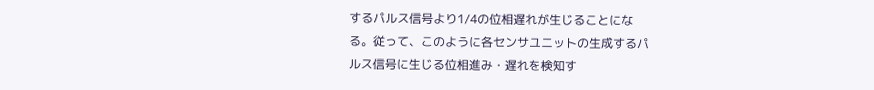するパルス信号より1/4の位相遅れが生じることにな
る。従って、このように各センサユニットの生成するパ
ルス信号に生じる位相進み・遅れを検知す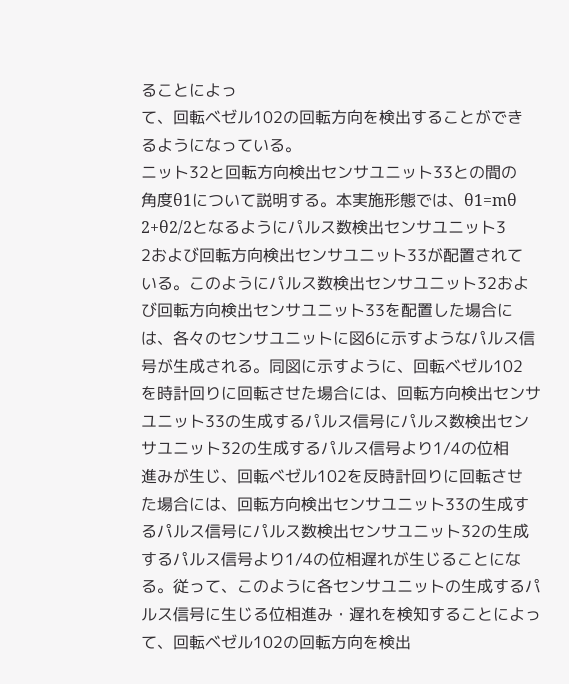ることによっ
て、回転ベゼル102の回転方向を検出することができ
るようになっている。
ニット32と回転方向検出センサユニット33との間の
角度θ1について説明する。本実施形態では、θ1=mθ
2+θ2/2となるようにパルス数検出センサユニット3
2および回転方向検出センサユニット33が配置されて
いる。このようにパルス数検出センサユニット32およ
び回転方向検出センサユニット33を配置した場合に
は、各々のセンサユニットに図6に示すようなパルス信
号が生成される。同図に示すように、回転ベゼル102
を時計回りに回転させた場合には、回転方向検出センサ
ユニット33の生成するパルス信号にパルス数検出セン
サユニット32の生成するパルス信号より1/4の位相
進みが生じ、回転ベゼル102を反時計回りに回転させ
た場合には、回転方向検出センサユニット33の生成す
るパルス信号にパルス数検出センサユニット32の生成
するパルス信号より1/4の位相遅れが生じることにな
る。従って、このように各センサユニットの生成するパ
ルス信号に生じる位相進み・遅れを検知することによっ
て、回転ベゼル102の回転方向を検出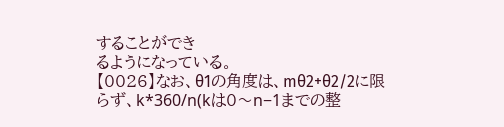することができ
るようになっている。
【0026】なお、θ1の角度は、mθ2+θ2/2に限
らず、k*360/n(kは0〜n−1までの整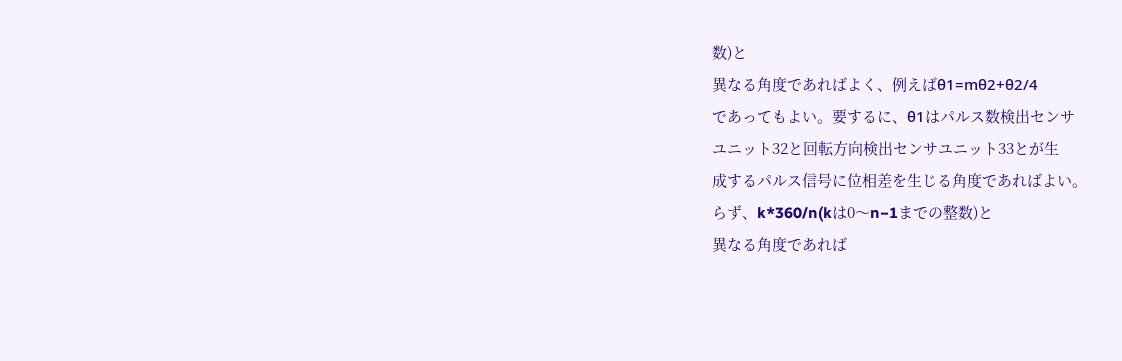数)と
異なる角度であればよく、例えばθ1=mθ2+θ2/4
であってもよい。要するに、θ1はパルス数検出センサ
ユニット32と回転方向検出センサユニット33とが生
成するパルス信号に位相差を生じる角度であればよい。
らず、k*360/n(kは0〜n−1までの整数)と
異なる角度であれば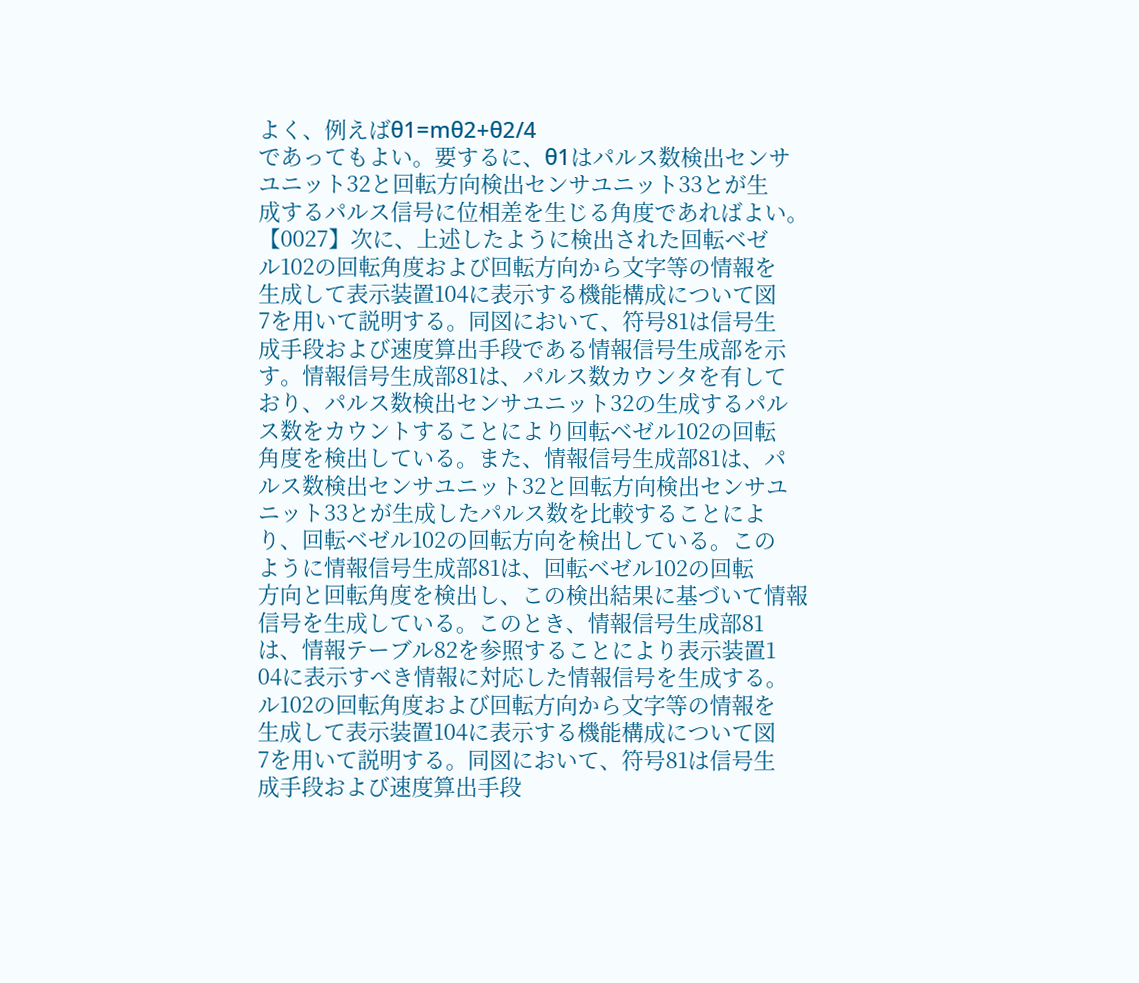よく、例えばθ1=mθ2+θ2/4
であってもよい。要するに、θ1はパルス数検出センサ
ユニット32と回転方向検出センサユニット33とが生
成するパルス信号に位相差を生じる角度であればよい。
【0027】次に、上述したように検出された回転ベゼ
ル102の回転角度および回転方向から文字等の情報を
生成して表示装置104に表示する機能構成について図
7を用いて説明する。同図において、符号81は信号生
成手段および速度算出手段である情報信号生成部を示
す。情報信号生成部81は、パルス数カウンタを有して
おり、パルス数検出センサユニット32の生成するパル
ス数をカウントすることにより回転ベゼル102の回転
角度を検出している。また、情報信号生成部81は、パ
ルス数検出センサユニット32と回転方向検出センサユ
ニット33とが生成したパルス数を比較することによ
り、回転ベゼル102の回転方向を検出している。この
ように情報信号生成部81は、回転ベゼル102の回転
方向と回転角度を検出し、この検出結果に基づいて情報
信号を生成している。このとき、情報信号生成部81
は、情報テーブル82を参照することにより表示装置1
04に表示すべき情報に対応した情報信号を生成する。
ル102の回転角度および回転方向から文字等の情報を
生成して表示装置104に表示する機能構成について図
7を用いて説明する。同図において、符号81は信号生
成手段および速度算出手段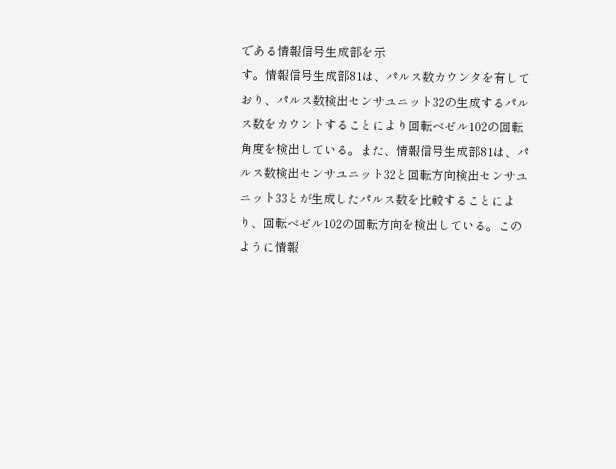である情報信号生成部を示
す。情報信号生成部81は、パルス数カウンタを有して
おり、パルス数検出センサユニット32の生成するパル
ス数をカウントすることにより回転ベゼル102の回転
角度を検出している。また、情報信号生成部81は、パ
ルス数検出センサユニット32と回転方向検出センサユ
ニット33とが生成したパルス数を比較することによ
り、回転ベゼル102の回転方向を検出している。この
ように情報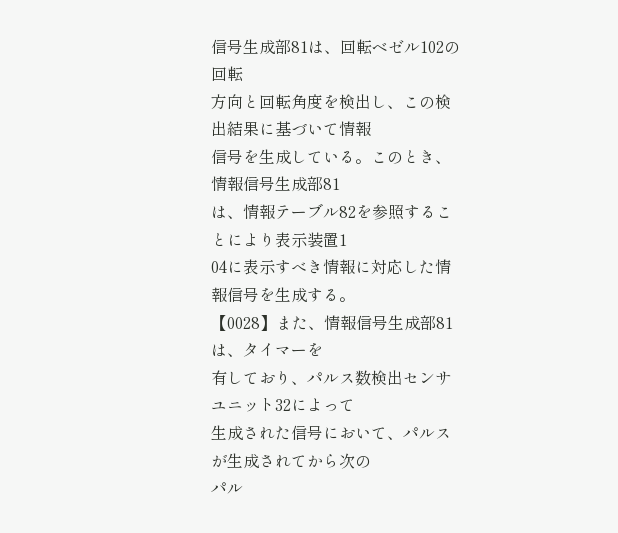信号生成部81は、回転ベゼル102の回転
方向と回転角度を検出し、この検出結果に基づいて情報
信号を生成している。このとき、情報信号生成部81
は、情報テーブル82を参照することにより表示装置1
04に表示すべき情報に対応した情報信号を生成する。
【0028】また、情報信号生成部81は、タイマーを
有しており、パルス数検出センサユニット32によって
生成された信号において、パルスが生成されてから次の
パル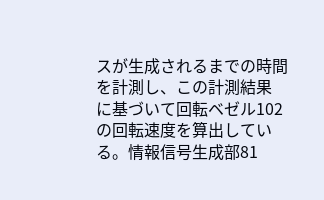スが生成されるまでの時間を計測し、この計測結果
に基づいて回転ベゼル102の回転速度を算出してい
る。情報信号生成部81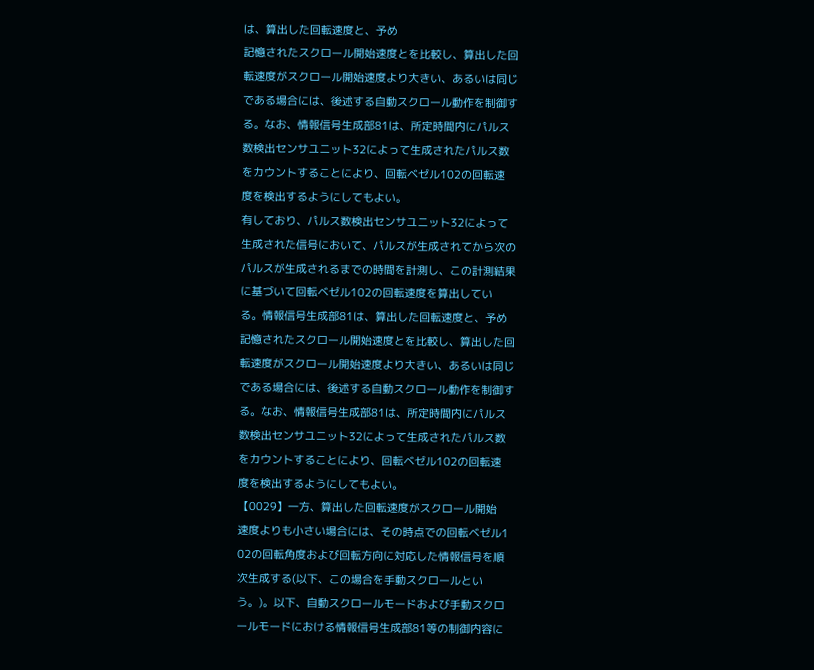は、算出した回転速度と、予め
記憶されたスクロール開始速度とを比較し、算出した回
転速度がスクロール開始速度より大きい、あるいは同じ
である場合には、後述する自動スクロール動作を制御す
る。なお、情報信号生成部81は、所定時間内にパルス
数検出センサユニット32によって生成されたパルス数
をカウントすることにより、回転ベゼル102の回転速
度を検出するようにしてもよい。
有しており、パルス数検出センサユニット32によって
生成された信号において、パルスが生成されてから次の
パルスが生成されるまでの時間を計測し、この計測結果
に基づいて回転ベゼル102の回転速度を算出してい
る。情報信号生成部81は、算出した回転速度と、予め
記憶されたスクロール開始速度とを比較し、算出した回
転速度がスクロール開始速度より大きい、あるいは同じ
である場合には、後述する自動スクロール動作を制御す
る。なお、情報信号生成部81は、所定時間内にパルス
数検出センサユニット32によって生成されたパルス数
をカウントすることにより、回転ベゼル102の回転速
度を検出するようにしてもよい。
【0029】一方、算出した回転速度がスクロール開始
速度よりも小さい場合には、その時点での回転ベゼル1
02の回転角度および回転方向に対応した情報信号を順
次生成する(以下、この場合を手動スクロールとい
う。)。以下、自動スクロールモードおよび手動スクロ
ールモードにおける情報信号生成部81等の制御内容に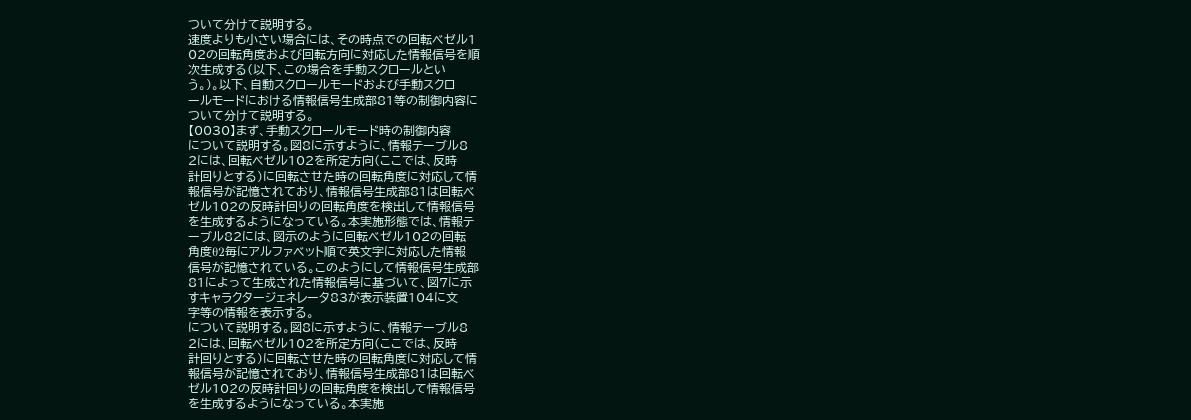ついて分けて説明する。
速度よりも小さい場合には、その時点での回転ベゼル1
02の回転角度および回転方向に対応した情報信号を順
次生成する(以下、この場合を手動スクロールとい
う。)。以下、自動スクロールモードおよび手動スクロ
ールモードにおける情報信号生成部81等の制御内容に
ついて分けて説明する。
【0030】まず、手動スクロールモード時の制御内容
について説明する。図8に示すように、情報テーブル8
2には、回転ベゼル102を所定方向(ここでは、反時
計回りとする)に回転させた時の回転角度に対応して情
報信号が記憶されており、情報信号生成部81は回転ベ
ゼル102の反時計回りの回転角度を検出して情報信号
を生成するようになっている。本実施形態では、情報テ
ーブル82には、図示のように回転ベゼル102の回転
角度θ2毎にアルファベット順で英文字に対応した情報
信号が記憶されている。このようにして情報信号生成部
81によって生成された情報信号に基づいて、図7に示
すキャラクタージェネレータ83が表示装置104に文
字等の情報を表示する。
について説明する。図8に示すように、情報テーブル8
2には、回転ベゼル102を所定方向(ここでは、反時
計回りとする)に回転させた時の回転角度に対応して情
報信号が記憶されており、情報信号生成部81は回転ベ
ゼル102の反時計回りの回転角度を検出して情報信号
を生成するようになっている。本実施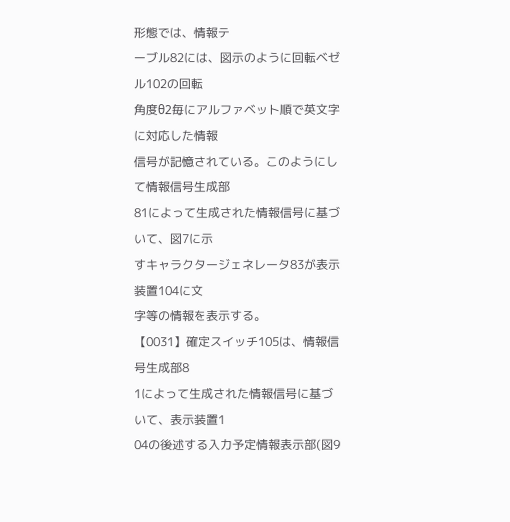形態では、情報テ
ーブル82には、図示のように回転ベゼル102の回転
角度θ2毎にアルファベット順で英文字に対応した情報
信号が記憶されている。このようにして情報信号生成部
81によって生成された情報信号に基づいて、図7に示
すキャラクタージェネレータ83が表示装置104に文
字等の情報を表示する。
【0031】確定スイッチ105は、情報信号生成部8
1によって生成された情報信号に基づいて、表示装置1
04の後述する入力予定情報表示部(図9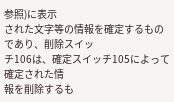参照)に表示
された文字等の情報を確定するものであり、削除スイッ
チ106は、確定スイッチ105によって確定された情
報を削除するも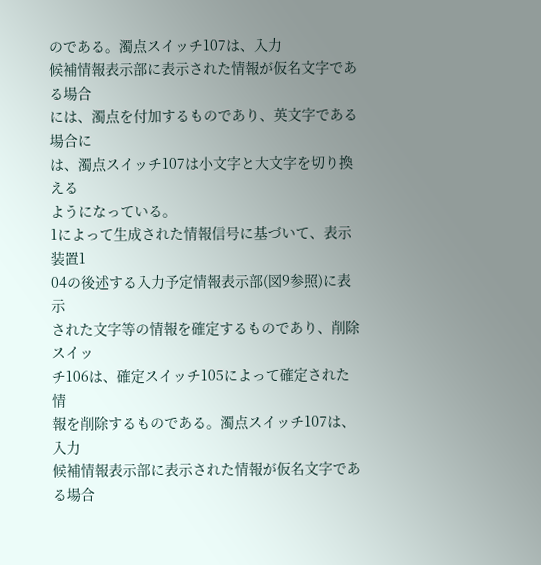のである。濁点スイッチ107は、入力
候補情報表示部に表示された情報が仮名文字である場合
には、濁点を付加するものであり、英文字である場合に
は、濁点スイッチ107は小文字と大文字を切り換える
ようになっている。
1によって生成された情報信号に基づいて、表示装置1
04の後述する入力予定情報表示部(図9参照)に表示
された文字等の情報を確定するものであり、削除スイッ
チ106は、確定スイッチ105によって確定された情
報を削除するものである。濁点スイッチ107は、入力
候補情報表示部に表示された情報が仮名文字である場合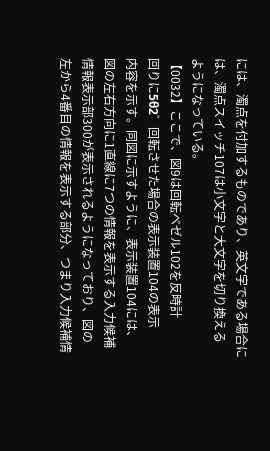には、濁点を付加するものであり、英文字である場合に
は、濁点スイッチ107は小文字と大文字を切り換える
ようになっている。
【0032】ここで、図9は回転ベゼル102を反時計
回りに5θ2゜回転させた場合の表示装置104の表示
内容を示す。同図に示すように、表示装置104には、
図の左右方向に1直線に7つの情報を表示する入力候補
情報表示部300が表示されるようになっており、図の
左から4番目の情報を表示する部分、つまり入力候補情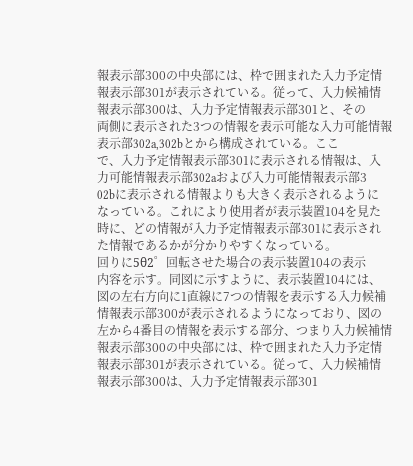報表示部300の中央部には、枠で囲まれた入力予定情
報表示部301が表示されている。従って、入力候補情
報表示部300は、入力予定情報表示部301と、その
両側に表示された3つの情報を表示可能な入力可能情報
表示部302a,302bとから構成されている。ここ
で、入力予定情報表示部301に表示される情報は、入
力可能情報表示部302aおよび入力可能情報表示部3
02bに表示される情報よりも大きく表示されるように
なっている。これにより使用者が表示装置104を見た
時に、どの情報が入力予定情報表示部301に表示され
た情報であるかが分かりやすくなっている。
回りに5θ2゜回転させた場合の表示装置104の表示
内容を示す。同図に示すように、表示装置104には、
図の左右方向に1直線に7つの情報を表示する入力候補
情報表示部300が表示されるようになっており、図の
左から4番目の情報を表示する部分、つまり入力候補情
報表示部300の中央部には、枠で囲まれた入力予定情
報表示部301が表示されている。従って、入力候補情
報表示部300は、入力予定情報表示部301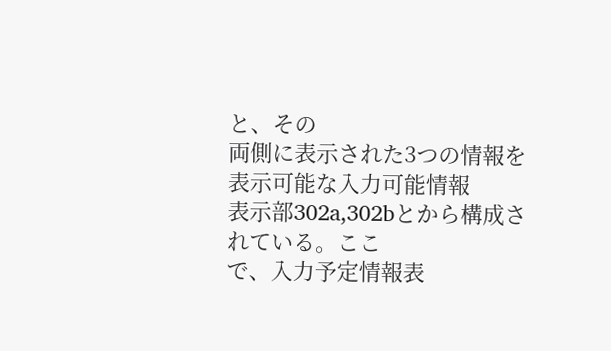と、その
両側に表示された3つの情報を表示可能な入力可能情報
表示部302a,302bとから構成されている。ここ
で、入力予定情報表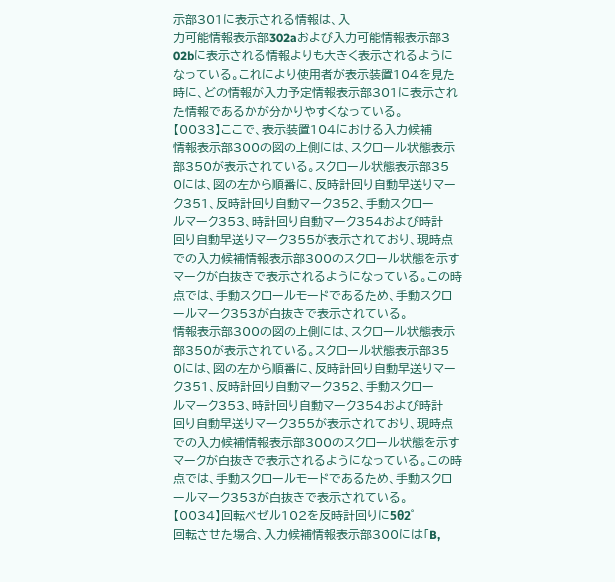示部301に表示される情報は、入
力可能情報表示部302aおよび入力可能情報表示部3
02bに表示される情報よりも大きく表示されるように
なっている。これにより使用者が表示装置104を見た
時に、どの情報が入力予定情報表示部301に表示され
た情報であるかが分かりやすくなっている。
【0033】ここで、表示装置104における入力候補
情報表示部300の図の上側には、スクロール状態表示
部350が表示されている。スクロール状態表示部35
0には、図の左から順番に、反時計回り自動早送りマー
ク351、反時計回り自動マーク352、手動スクロー
ルマーク353、時計回り自動マーク354および時計
回り自動早送りマーク355が表示されており、現時点
での入力候補情報表示部300のスクロール状態を示す
マークが白抜きで表示されるようになっている。この時
点では、手動スクロールモードであるため、手動スクロ
ールマーク353が白抜きで表示されている。
情報表示部300の図の上側には、スクロール状態表示
部350が表示されている。スクロール状態表示部35
0には、図の左から順番に、反時計回り自動早送りマー
ク351、反時計回り自動マーク352、手動スクロー
ルマーク353、時計回り自動マーク354および時計
回り自動早送りマーク355が表示されており、現時点
での入力候補情報表示部300のスクロール状態を示す
マークが白抜きで表示されるようになっている。この時
点では、手動スクロールモードであるため、手動スクロ
ールマーク353が白抜きで表示されている。
【0034】回転ベゼル102を反時計回りに5θ2゜
回転させた場合、入力候補情報表示部300には「B,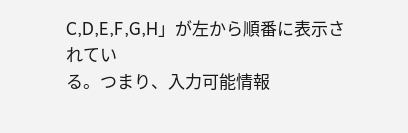C,D,E,F,G,H」が左から順番に表示されてい
る。つまり、入力可能情報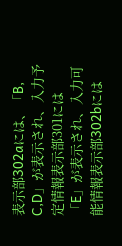表示部302aには、「B,
C,D」が表示され、入力予定情報表示部301には
「E」が表示され、入力可能情報表示部302bには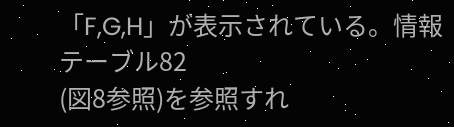「F,G,H」が表示されている。情報テーブル82
(図8参照)を参照すれ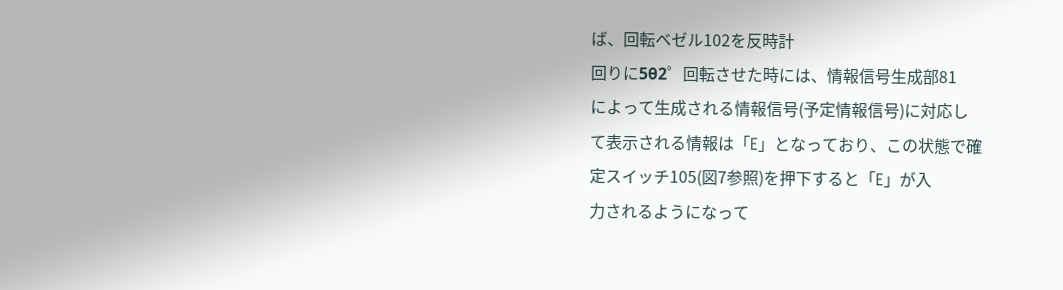ば、回転ベゼル102を反時計
回りに5θ2゜回転させた時には、情報信号生成部81
によって生成される情報信号(予定情報信号)に対応し
て表示される情報は「E」となっており、この状態で確
定スイッチ105(図7参照)を押下すると「E」が入
力されるようになって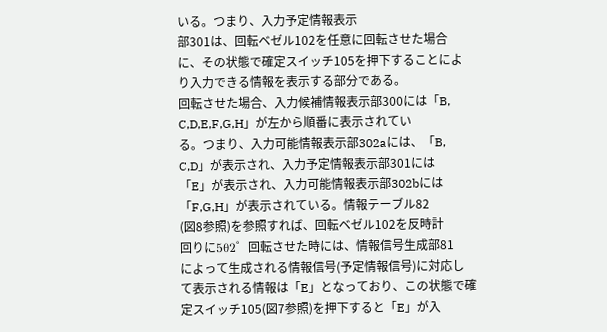いる。つまり、入力予定情報表示
部301は、回転ベゼル102を任意に回転させた場合
に、その状態で確定スイッチ105を押下することによ
り入力できる情報を表示する部分である。
回転させた場合、入力候補情報表示部300には「B,
C,D,E,F,G,H」が左から順番に表示されてい
る。つまり、入力可能情報表示部302aには、「B,
C,D」が表示され、入力予定情報表示部301には
「E」が表示され、入力可能情報表示部302bには
「F,G,H」が表示されている。情報テーブル82
(図8参照)を参照すれば、回転ベゼル102を反時計
回りに5θ2゜回転させた時には、情報信号生成部81
によって生成される情報信号(予定情報信号)に対応し
て表示される情報は「E」となっており、この状態で確
定スイッチ105(図7参照)を押下すると「E」が入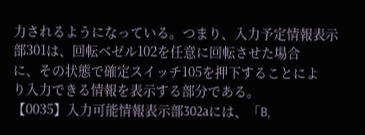力されるようになっている。つまり、入力予定情報表示
部301は、回転ベゼル102を任意に回転させた場合
に、その状態で確定スイッチ105を押下することによ
り入力できる情報を表示する部分である。
【0035】入力可能情報表示部302aには、「B,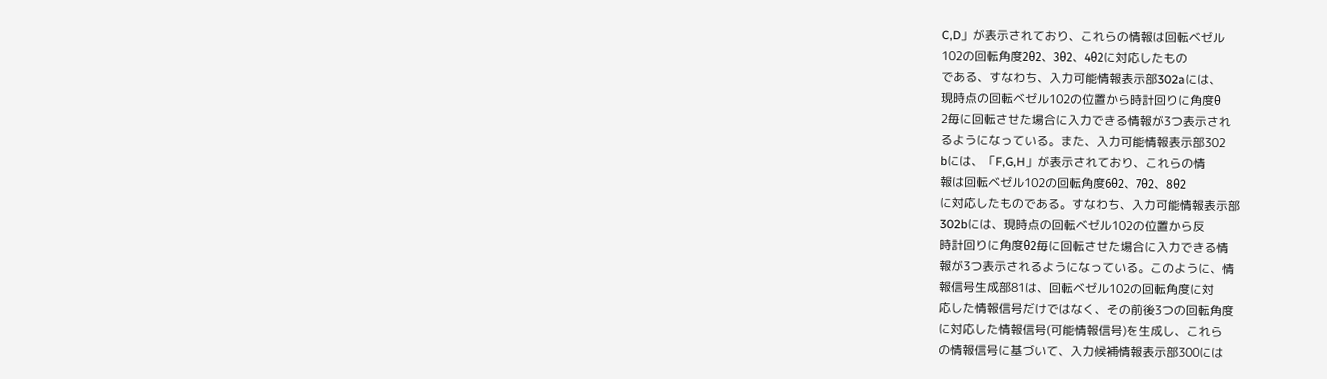C,D」が表示されており、これらの情報は回転ベゼル
102の回転角度2θ2、3θ2、4θ2に対応したもの
である、すなわち、入力可能情報表示部302aには、
現時点の回転ベゼル102の位置から時計回りに角度θ
2毎に回転させた場合に入力できる情報が3つ表示され
るようになっている。また、入力可能情報表示部302
bには、「F,G,H」が表示されており、これらの情
報は回転ベゼル102の回転角度6θ2、7θ2、8θ2
に対応したものである。すなわち、入力可能情報表示部
302bには、現時点の回転ベゼル102の位置から反
時計回りに角度θ2毎に回転させた場合に入力できる情
報が3つ表示されるようになっている。このように、情
報信号生成部81は、回転ベゼル102の回転角度に対
応した情報信号だけではなく、その前後3つの回転角度
に対応した情報信号(可能情報信号)を生成し、これら
の情報信号に基づいて、入力候補情報表示部300には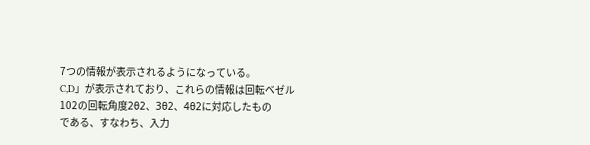7つの情報が表示されるようになっている。
C,D」が表示されており、これらの情報は回転ベゼル
102の回転角度2θ2、3θ2、4θ2に対応したもの
である、すなわち、入力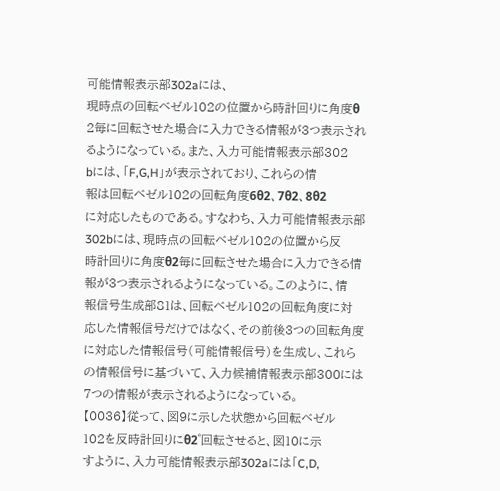可能情報表示部302aには、
現時点の回転ベゼル102の位置から時計回りに角度θ
2毎に回転させた場合に入力できる情報が3つ表示され
るようになっている。また、入力可能情報表示部302
bには、「F,G,H」が表示されており、これらの情
報は回転ベゼル102の回転角度6θ2、7θ2、8θ2
に対応したものである。すなわち、入力可能情報表示部
302bには、現時点の回転ベゼル102の位置から反
時計回りに角度θ2毎に回転させた場合に入力できる情
報が3つ表示されるようになっている。このように、情
報信号生成部81は、回転ベゼル102の回転角度に対
応した情報信号だけではなく、その前後3つの回転角度
に対応した情報信号(可能情報信号)を生成し、これら
の情報信号に基づいて、入力候補情報表示部300には
7つの情報が表示されるようになっている。
【0036】従って、図9に示した状態から回転ベゼル
102を反時計回りにθ2゜回転させると、図10に示
すように、入力可能情報表示部302aには「C,D,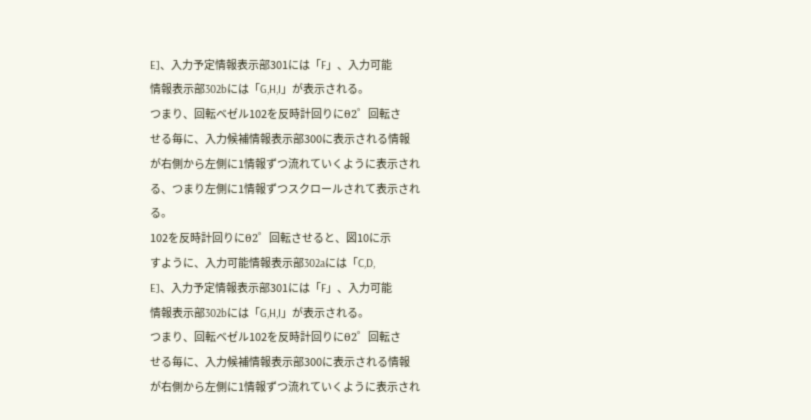E]、入力予定情報表示部301には「F」、入力可能
情報表示部302bには「G,H,I」が表示される。
つまり、回転ベゼル102を反時計回りにθ2゜回転さ
せる毎に、入力候補情報表示部300に表示される情報
が右側から左側に1情報ずつ流れていくように表示され
る、つまり左側に1情報ずつスクロールされて表示され
る。
102を反時計回りにθ2゜回転させると、図10に示
すように、入力可能情報表示部302aには「C,D,
E]、入力予定情報表示部301には「F」、入力可能
情報表示部302bには「G,H,I」が表示される。
つまり、回転ベゼル102を反時計回りにθ2゜回転さ
せる毎に、入力候補情報表示部300に表示される情報
が右側から左側に1情報ずつ流れていくように表示され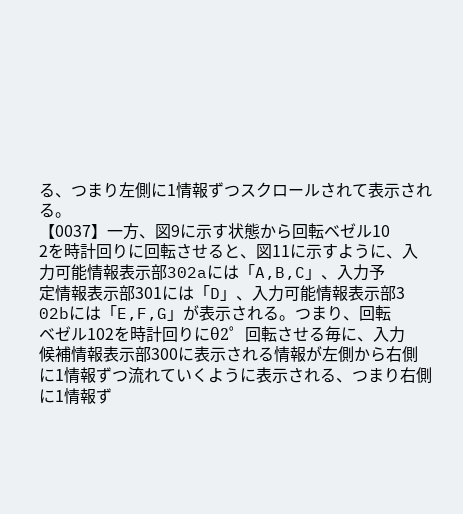る、つまり左側に1情報ずつスクロールされて表示され
る。
【0037】一方、図9に示す状態から回転ベゼル10
2を時計回りに回転させると、図11に示すように、入
力可能情報表示部302aには「A,B,C」、入力予
定情報表示部301には「D」、入力可能情報表示部3
02bには「E,F,G」が表示される。つまり、回転
ベゼル102を時計回りにθ2゜回転させる毎に、入力
候補情報表示部300に表示される情報が左側から右側
に1情報ずつ流れていくように表示される、つまり右側
に1情報ず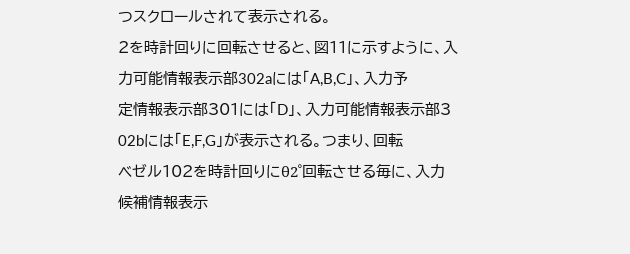つスクロールされて表示される。
2を時計回りに回転させると、図11に示すように、入
力可能情報表示部302aには「A,B,C」、入力予
定情報表示部301には「D」、入力可能情報表示部3
02bには「E,F,G」が表示される。つまり、回転
ベゼル102を時計回りにθ2゜回転させる毎に、入力
候補情報表示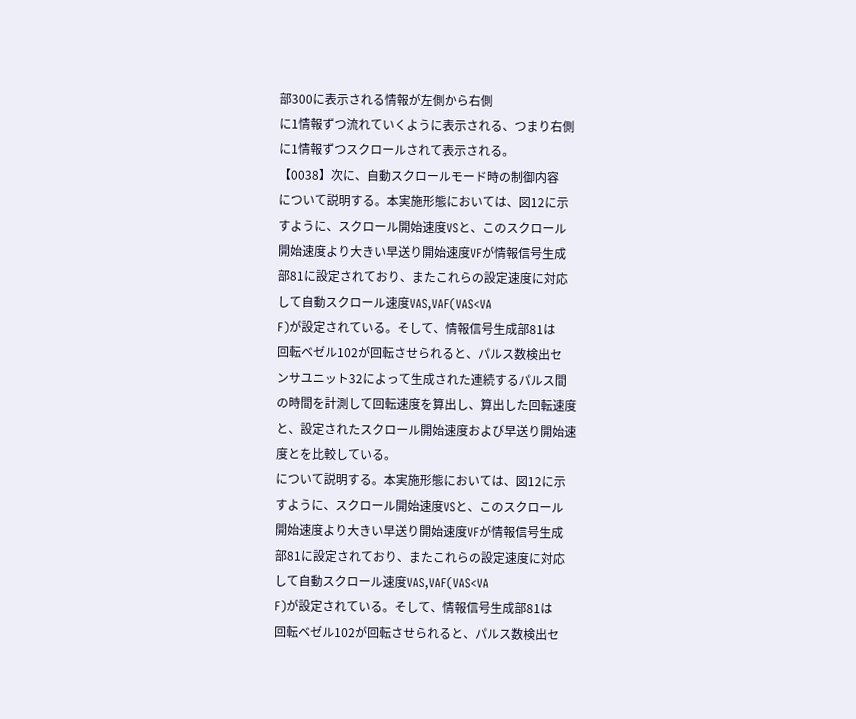部300に表示される情報が左側から右側
に1情報ずつ流れていくように表示される、つまり右側
に1情報ずつスクロールされて表示される。
【0038】次に、自動スクロールモード時の制御内容
について説明する。本実施形態においては、図12に示
すように、スクロール開始速度VSと、このスクロール
開始速度より大きい早送り開始速度VFが情報信号生成
部81に設定されており、またこれらの設定速度に対応
して自動スクロール速度VAS,VAF(VAS<VA
F)が設定されている。そして、情報信号生成部81は
回転ベゼル102が回転させられると、パルス数検出セ
ンサユニット32によって生成された連続するパルス間
の時間を計測して回転速度を算出し、算出した回転速度
と、設定されたスクロール開始速度および早送り開始速
度とを比較している。
について説明する。本実施形態においては、図12に示
すように、スクロール開始速度VSと、このスクロール
開始速度より大きい早送り開始速度VFが情報信号生成
部81に設定されており、またこれらの設定速度に対応
して自動スクロール速度VAS,VAF(VAS<VA
F)が設定されている。そして、情報信号生成部81は
回転ベゼル102が回転させられると、パルス数検出セ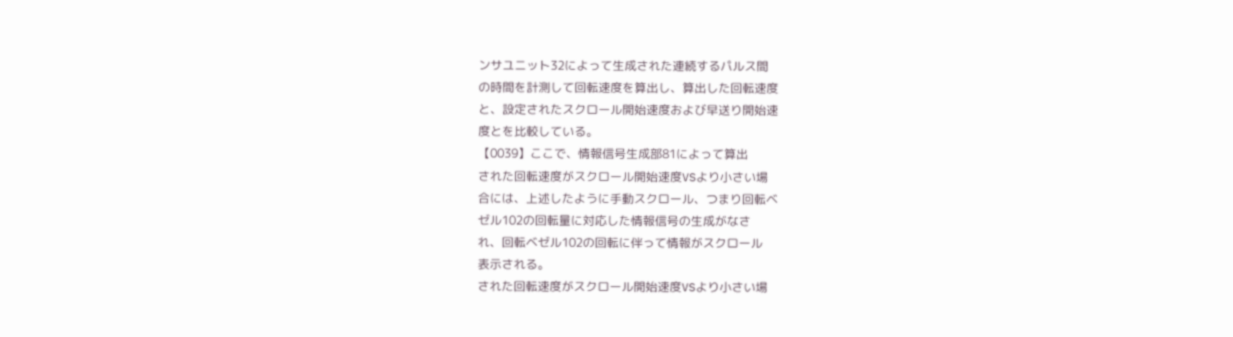ンサユニット32によって生成された連続するパルス間
の時間を計測して回転速度を算出し、算出した回転速度
と、設定されたスクロール開始速度および早送り開始速
度とを比較している。
【0039】ここで、情報信号生成部81によって算出
された回転速度がスクロール開始速度VSより小さい場
合には、上述したように手動スクロール、つまり回転ベ
ゼル102の回転量に対応した情報信号の生成がなさ
れ、回転ベゼル102の回転に伴って情報がスクロール
表示される。
された回転速度がスクロール開始速度VSより小さい場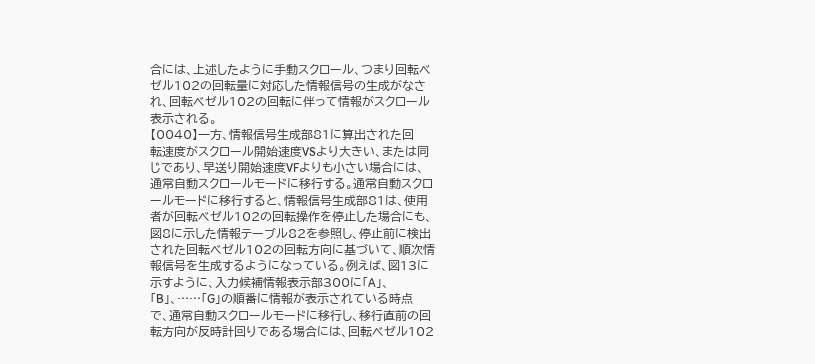合には、上述したように手動スクロール、つまり回転ベ
ゼル102の回転量に対応した情報信号の生成がなさ
れ、回転ベゼル102の回転に伴って情報がスクロール
表示される。
【0040】一方、情報信号生成部81に算出された回
転速度がスクロール開始速度VSより大きい、または同
じであり、早送り開始速度VFよりも小さい場合には、
通常自動スクロールモードに移行する。通常自動スクロ
ールモードに移行すると、情報信号生成部81は、使用
者が回転ベゼル102の回転操作を停止した場合にも、
図8に示した情報テーブル82を参照し、停止前に検出
された回転ベゼル102の回転方向に基づいて、順次情
報信号を生成するようになっている。例えば、図13に
示すように、入力候補情報表示部300に「A」、
「B」、……「G」の順番に情報が表示されている時点
で、通常自動スクロールモードに移行し、移行直前の回
転方向が反時計回りである場合には、回転ベゼル102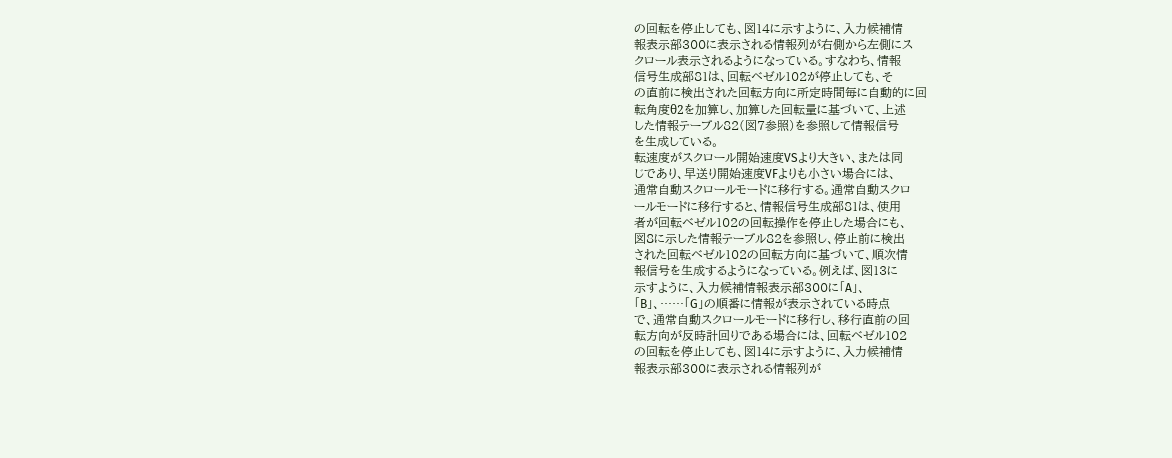の回転を停止しても、図14に示すように、入力候補情
報表示部300に表示される情報列が右側から左側にス
クロール表示されるようになっている。すなわち、情報
信号生成部81は、回転ベゼル102が停止しても、そ
の直前に検出された回転方向に所定時間毎に自動的に回
転角度θ2を加算し、加算した回転量に基づいて、上述
した情報テーブル82(図7参照)を参照して情報信号
を生成している。
転速度がスクロール開始速度VSより大きい、または同
じであり、早送り開始速度VFよりも小さい場合には、
通常自動スクロールモードに移行する。通常自動スクロ
ールモードに移行すると、情報信号生成部81は、使用
者が回転ベゼル102の回転操作を停止した場合にも、
図8に示した情報テーブル82を参照し、停止前に検出
された回転ベゼル102の回転方向に基づいて、順次情
報信号を生成するようになっている。例えば、図13に
示すように、入力候補情報表示部300に「A」、
「B」、……「G」の順番に情報が表示されている時点
で、通常自動スクロールモードに移行し、移行直前の回
転方向が反時計回りである場合には、回転ベゼル102
の回転を停止しても、図14に示すように、入力候補情
報表示部300に表示される情報列が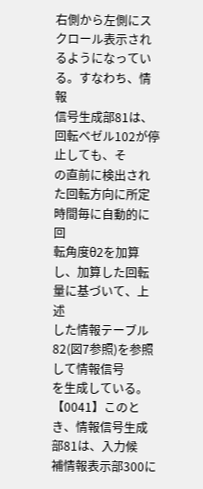右側から左側にス
クロール表示されるようになっている。すなわち、情報
信号生成部81は、回転ベゼル102が停止しても、そ
の直前に検出された回転方向に所定時間毎に自動的に回
転角度θ2を加算し、加算した回転量に基づいて、上述
した情報テーブル82(図7参照)を参照して情報信号
を生成している。
【0041】このとき、情報信号生成部81は、入力候
補情報表示部300に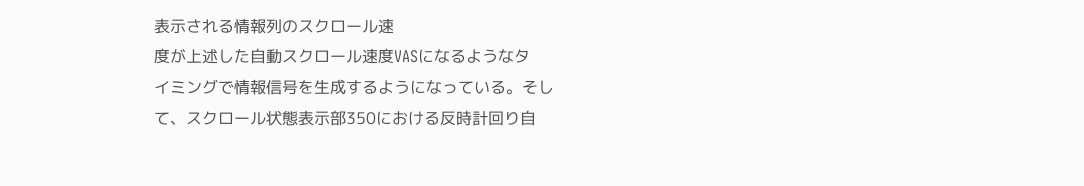表示される情報列のスクロール速
度が上述した自動スクロール速度VASになるようなタ
イミングで情報信号を生成するようになっている。そし
て、スクロール状態表示部350における反時計回り自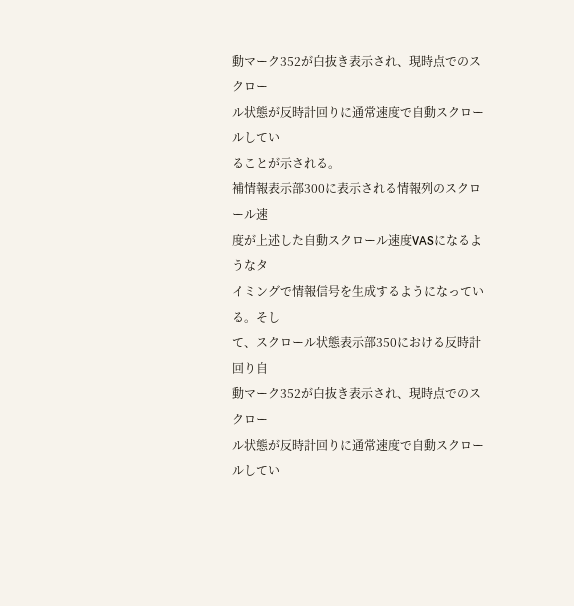動マーク352が白抜き表示され、現時点でのスクロー
ル状態が反時計回りに通常速度で自動スクロールしてい
ることが示される。
補情報表示部300に表示される情報列のスクロール速
度が上述した自動スクロール速度VASになるようなタ
イミングで情報信号を生成するようになっている。そし
て、スクロール状態表示部350における反時計回り自
動マーク352が白抜き表示され、現時点でのスクロー
ル状態が反時計回りに通常速度で自動スクロールしてい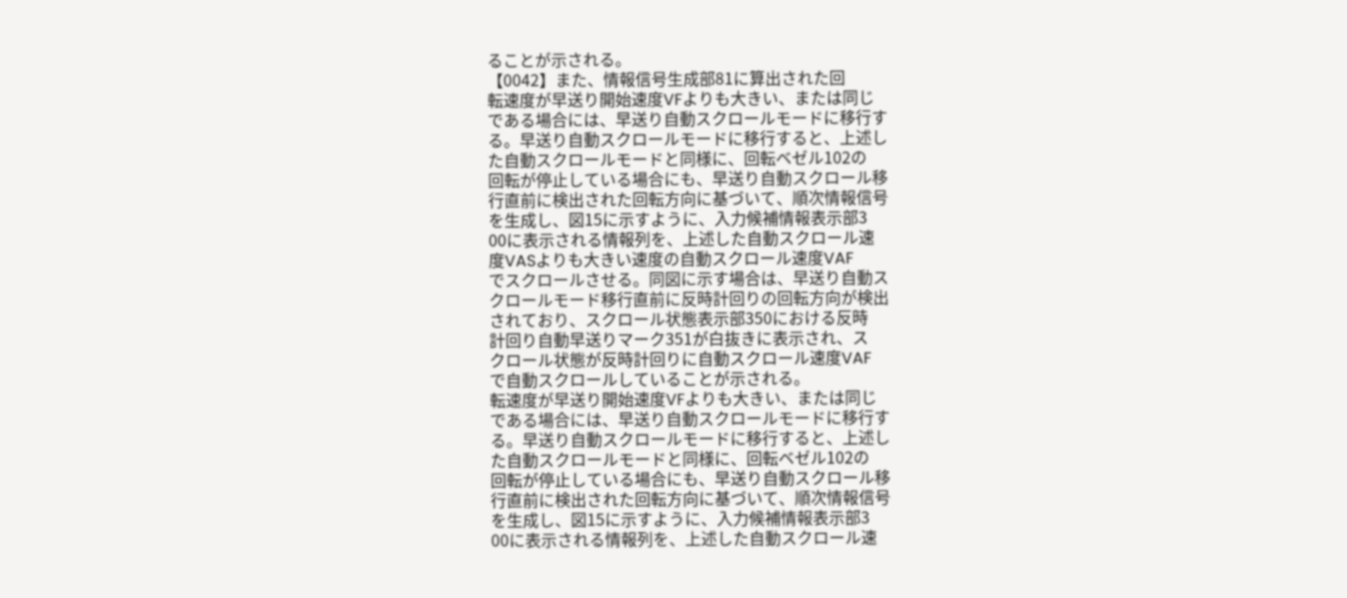ることが示される。
【0042】また、情報信号生成部81に算出された回
転速度が早送り開始速度VFよりも大きい、または同じ
である場合には、早送り自動スクロールモードに移行す
る。早送り自動スクロールモードに移行すると、上述し
た自動スクロールモードと同様に、回転ベゼル102の
回転が停止している場合にも、早送り自動スクロール移
行直前に検出された回転方向に基づいて、順次情報信号
を生成し、図15に示すように、入力候補情報表示部3
00に表示される情報列を、上述した自動スクロール速
度VASよりも大きい速度の自動スクロール速度VAF
でスクロールさせる。同図に示す場合は、早送り自動ス
クロールモード移行直前に反時計回りの回転方向が検出
されており、スクロール状態表示部350における反時
計回り自動早送りマーク351が白抜きに表示され、ス
クロール状態が反時計回りに自動スクロール速度VAF
で自動スクロールしていることが示される。
転速度が早送り開始速度VFよりも大きい、または同じ
である場合には、早送り自動スクロールモードに移行す
る。早送り自動スクロールモードに移行すると、上述し
た自動スクロールモードと同様に、回転ベゼル102の
回転が停止している場合にも、早送り自動スクロール移
行直前に検出された回転方向に基づいて、順次情報信号
を生成し、図15に示すように、入力候補情報表示部3
00に表示される情報列を、上述した自動スクロール速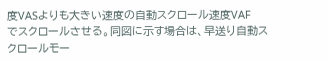度VASよりも大きい速度の自動スクロール速度VAF
でスクロールさせる。同図に示す場合は、早送り自動ス
クロールモー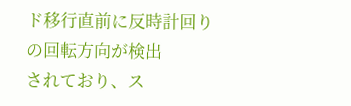ド移行直前に反時計回りの回転方向が検出
されており、ス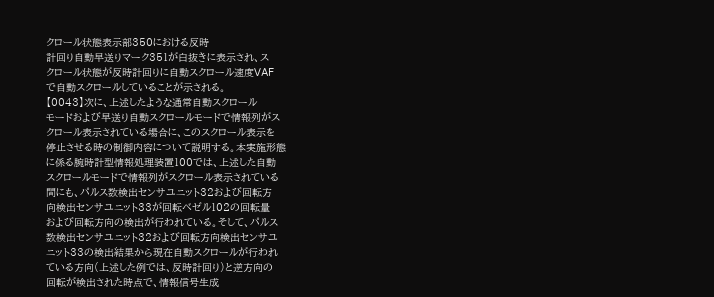クロール状態表示部350における反時
計回り自動早送りマーク351が白抜きに表示され、ス
クロール状態が反時計回りに自動スクロール速度VAF
で自動スクロールしていることが示される。
【0043】次に、上述したような通常自動スクロール
モードおよび早送り自動スクロールモードで情報列がス
クロール表示されている場合に、このスクロール表示を
停止させる時の制御内容について説明する。本実施形態
に係る腕時計型情報処理装置100では、上述した自動
スクロールモードで情報列がスクロール表示されている
間にも、パルス数検出センサユニット32および回転方
向検出センサユニット33が回転ベゼル102の回転量
および回転方向の検出が行われている。そして、パルス
数検出センサユニット32および回転方向検出センサユ
ニット33の検出結果から現在自動スクロールが行われ
ている方向(上述した例では、反時計回り)と逆方向の
回転が検出された時点で、情報信号生成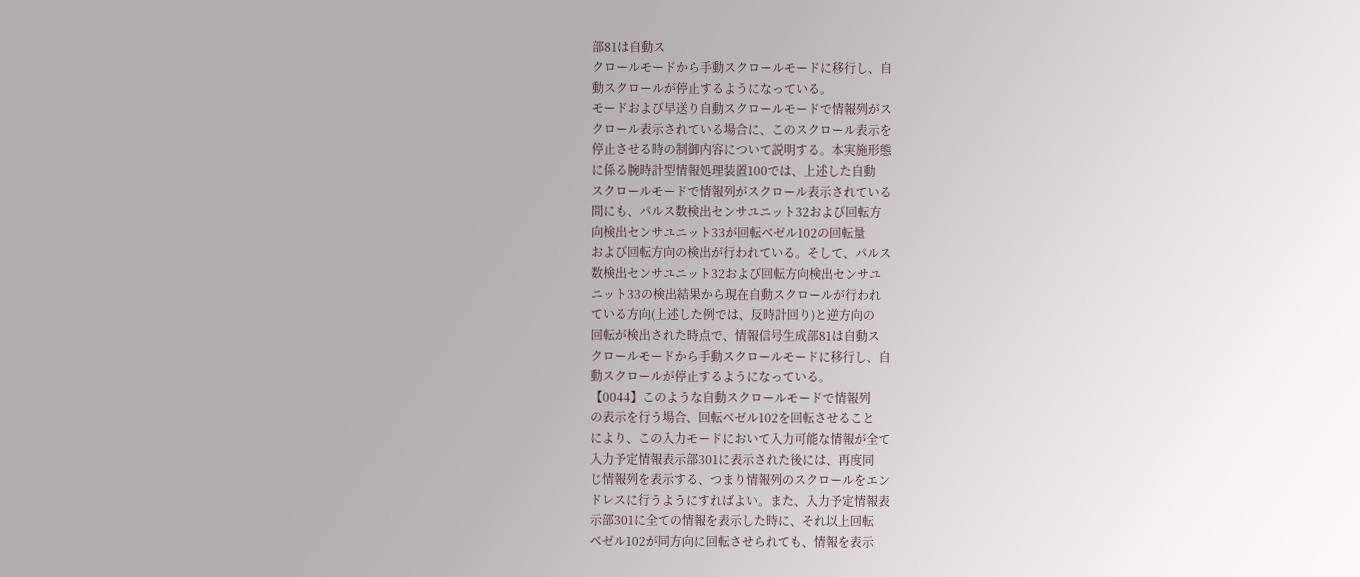部81は自動ス
クロールモードから手動スクロールモードに移行し、自
動スクロールが停止するようになっている。
モードおよび早送り自動スクロールモードで情報列がス
クロール表示されている場合に、このスクロール表示を
停止させる時の制御内容について説明する。本実施形態
に係る腕時計型情報処理装置100では、上述した自動
スクロールモードで情報列がスクロール表示されている
間にも、パルス数検出センサユニット32および回転方
向検出センサユニット33が回転ベゼル102の回転量
および回転方向の検出が行われている。そして、パルス
数検出センサユニット32および回転方向検出センサユ
ニット33の検出結果から現在自動スクロールが行われ
ている方向(上述した例では、反時計回り)と逆方向の
回転が検出された時点で、情報信号生成部81は自動ス
クロールモードから手動スクロールモードに移行し、自
動スクロールが停止するようになっている。
【0044】このような自動スクロールモードで情報列
の表示を行う場合、回転ベゼル102を回転させること
により、この入力モードにおいて入力可能な情報が全て
入力予定情報表示部301に表示された後には、再度同
じ情報列を表示する、つまり情報列のスクロールをエン
ドレスに行うようにすればよい。また、入力予定情報表
示部301に全ての情報を表示した時に、それ以上回転
ベゼル102が同方向に回転させられても、情報を表示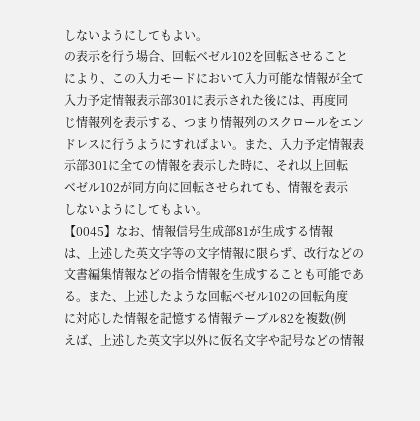しないようにしてもよい。
の表示を行う場合、回転ベゼル102を回転させること
により、この入力モードにおいて入力可能な情報が全て
入力予定情報表示部301に表示された後には、再度同
じ情報列を表示する、つまり情報列のスクロールをエン
ドレスに行うようにすればよい。また、入力予定情報表
示部301に全ての情報を表示した時に、それ以上回転
ベゼル102が同方向に回転させられても、情報を表示
しないようにしてもよい。
【0045】なお、情報信号生成部81が生成する情報
は、上述した英文字等の文字情報に限らず、改行などの
文書編集情報などの指令情報を生成することも可能であ
る。また、上述したような回転ベゼル102の回転角度
に対応した情報を記憶する情報テーブル82を複数(例
えば、上述した英文字以外に仮名文字や記号などの情報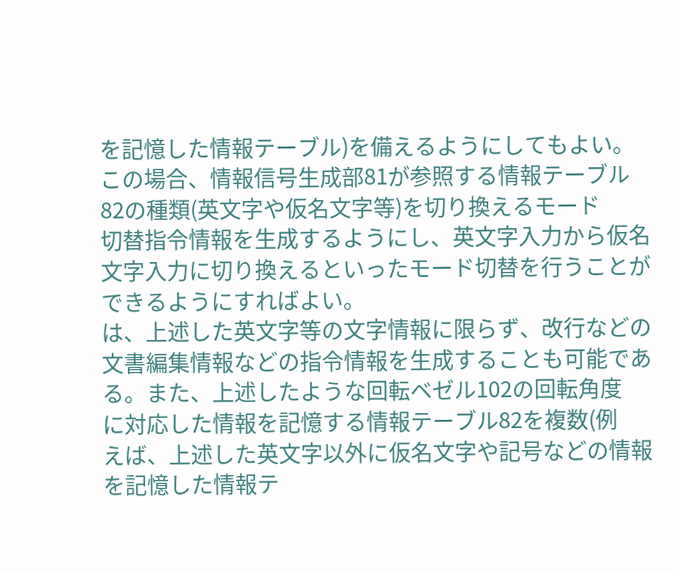を記憶した情報テーブル)を備えるようにしてもよい。
この場合、情報信号生成部81が参照する情報テーブル
82の種類(英文字や仮名文字等)を切り換えるモード
切替指令情報を生成するようにし、英文字入力から仮名
文字入力に切り換えるといったモード切替を行うことが
できるようにすればよい。
は、上述した英文字等の文字情報に限らず、改行などの
文書編集情報などの指令情報を生成することも可能であ
る。また、上述したような回転ベゼル102の回転角度
に対応した情報を記憶する情報テーブル82を複数(例
えば、上述した英文字以外に仮名文字や記号などの情報
を記憶した情報テ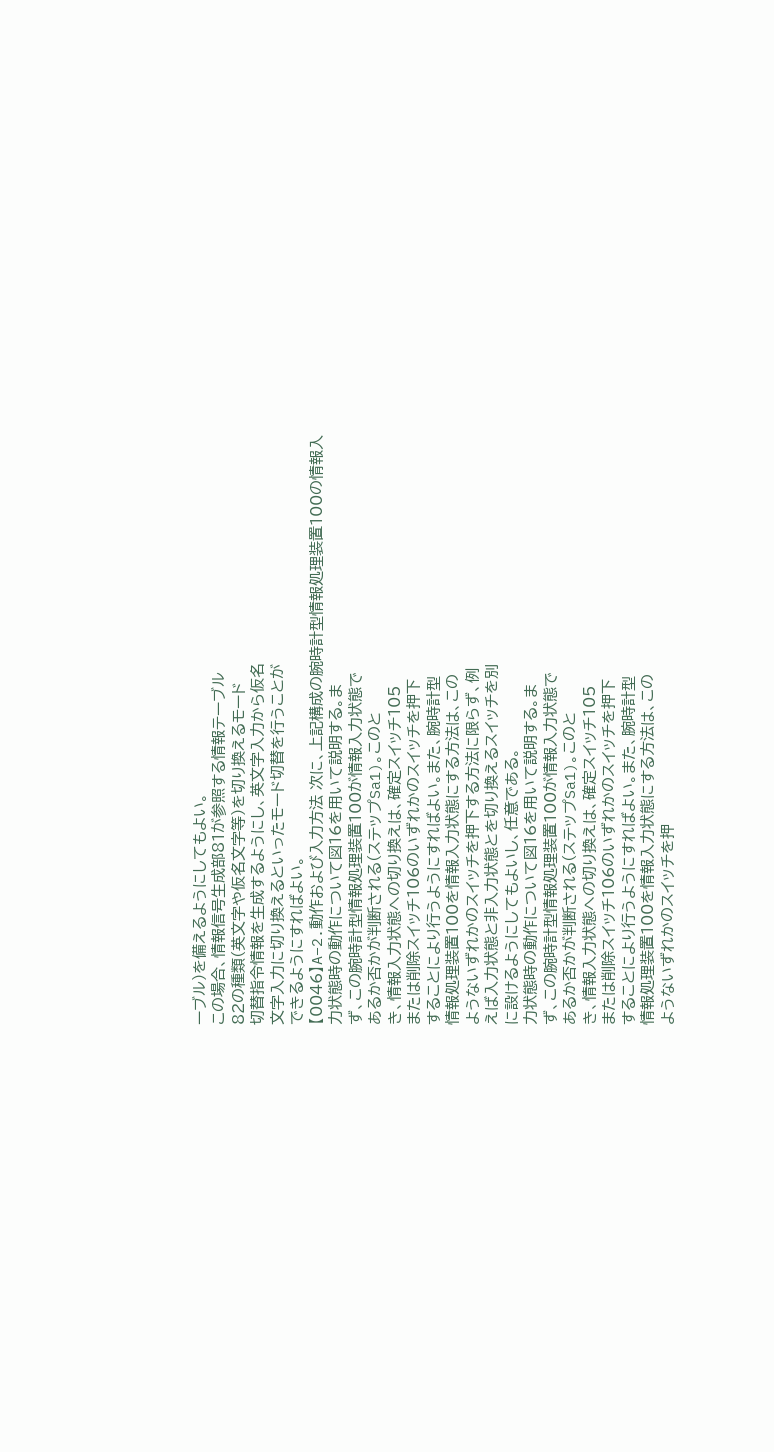ーブル)を備えるようにしてもよい。
この場合、情報信号生成部81が参照する情報テーブル
82の種類(英文字や仮名文字等)を切り換えるモード
切替指令情報を生成するようにし、英文字入力から仮名
文字入力に切り換えるといったモード切替を行うことが
できるようにすればよい。
【0046】A−2.動作および入力方法 次に、上記構成の腕時計型情報処理装置100の情報入
力状態時の動作について図16を用いて説明する。ま
ず、この腕時計型情報処理装置100が情報入力状態で
あるか否かが判断される(ステップSa1)。このと
き、情報入力状態への切り換えは、確定スイッチ105
または削除スイッチ106のいずれかのスイッチを押下
することにより行うようにすればよい。また、腕時計型
情報処理装置100を情報入力状態にする方法は、この
ようないずれかのスイッチを押下する方法に限らず、例
えば入力状態と非入力状態とを切り換えるスイッチを別
に設けるようにしてもよいし、任意である。
力状態時の動作について図16を用いて説明する。ま
ず、この腕時計型情報処理装置100が情報入力状態で
あるか否かが判断される(ステップSa1)。このと
き、情報入力状態への切り換えは、確定スイッチ105
または削除スイッチ106のいずれかのスイッチを押下
することにより行うようにすればよい。また、腕時計型
情報処理装置100を情報入力状態にする方法は、この
ようないずれかのスイッチを押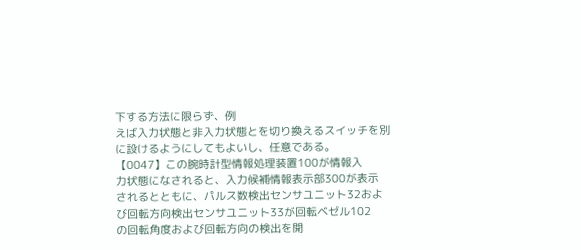下する方法に限らず、例
えば入力状態と非入力状態とを切り換えるスイッチを別
に設けるようにしてもよいし、任意である。
【0047】この腕時計型情報処理装置100が情報入
力状態になされると、入力候補情報表示部300が表示
されるとともに、パルス数検出センサユニット32およ
び回転方向検出センサユニット33が回転ベゼル102
の回転角度および回転方向の検出を開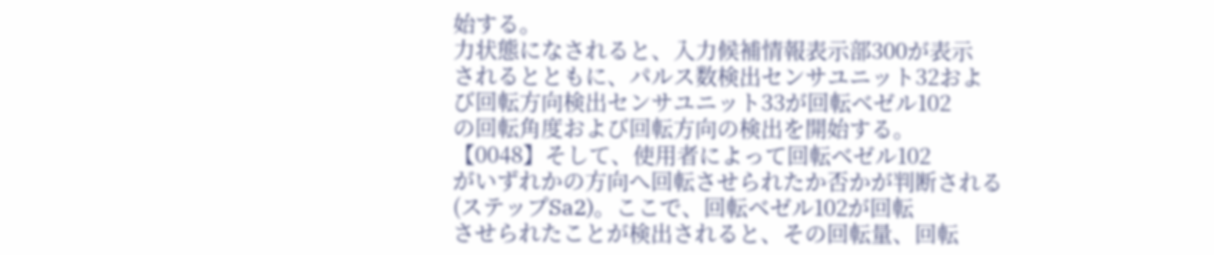始する。
力状態になされると、入力候補情報表示部300が表示
されるとともに、パルス数検出センサユニット32およ
び回転方向検出センサユニット33が回転ベゼル102
の回転角度および回転方向の検出を開始する。
【0048】そして、使用者によって回転ベゼル102
がいずれかの方向へ回転させられたか否かが判断される
(ステップSa2)。ここで、回転ベゼル102が回転
させられたことが検出されると、その回転量、回転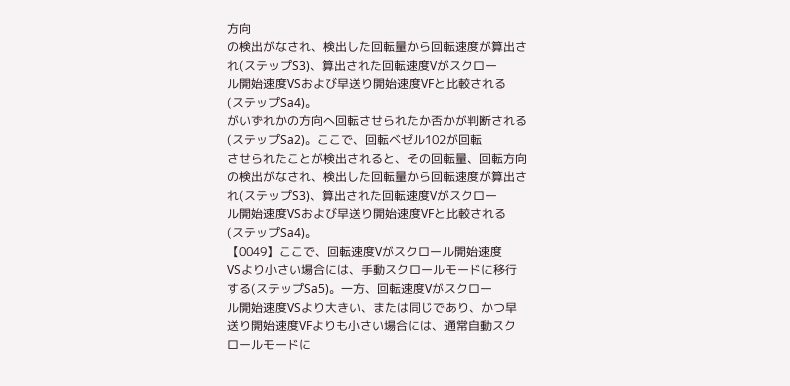方向
の検出がなされ、検出した回転量から回転速度が算出さ
れ(ステップS3)、算出された回転速度Vがスクロー
ル開始速度VSおよび早送り開始速度VFと比較される
(ステップSa4)。
がいずれかの方向へ回転させられたか否かが判断される
(ステップSa2)。ここで、回転ベゼル102が回転
させられたことが検出されると、その回転量、回転方向
の検出がなされ、検出した回転量から回転速度が算出さ
れ(ステップS3)、算出された回転速度Vがスクロー
ル開始速度VSおよび早送り開始速度VFと比較される
(ステップSa4)。
【0049】ここで、回転速度Vがスクロール開始速度
VSより小さい場合には、手動スクロールモードに移行
する(ステップSa5)。一方、回転速度Vがスクロー
ル開始速度VSより大きい、または同じであり、かつ早
送り開始速度VFよりも小さい場合には、通常自動スク
ロールモードに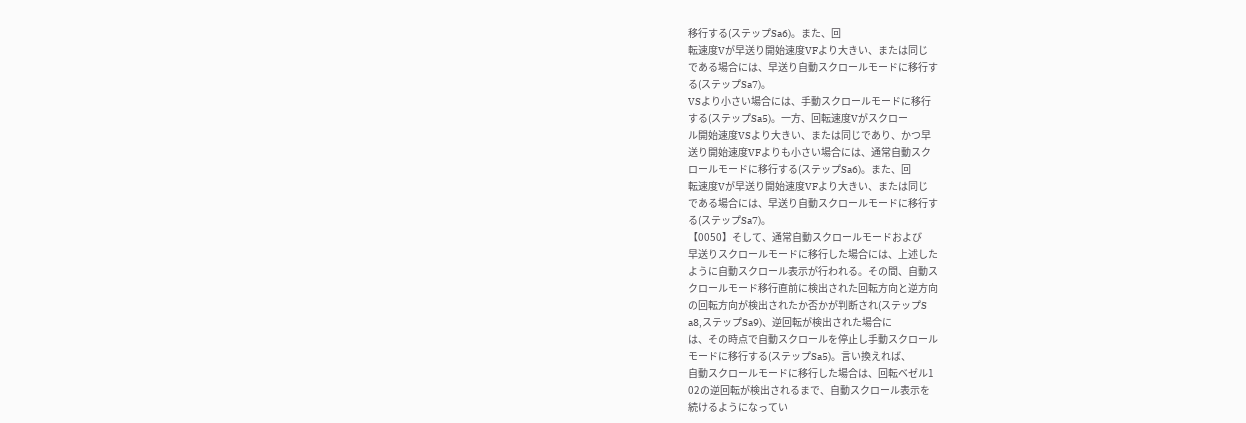移行する(ステップSa6)。また、回
転速度Vが早送り開始速度VFより大きい、または同じ
である場合には、早送り自動スクロールモードに移行す
る(ステップSa7)。
VSより小さい場合には、手動スクロールモードに移行
する(ステップSa5)。一方、回転速度Vがスクロー
ル開始速度VSより大きい、または同じであり、かつ早
送り開始速度VFよりも小さい場合には、通常自動スク
ロールモードに移行する(ステップSa6)。また、回
転速度Vが早送り開始速度VFより大きい、または同じ
である場合には、早送り自動スクロールモードに移行す
る(ステップSa7)。
【0050】そして、通常自動スクロールモードおよび
早送りスクロールモードに移行した場合には、上述した
ように自動スクロール表示が行われる。その間、自動ス
クロールモード移行直前に検出された回転方向と逆方向
の回転方向が検出されたか否かが判断され(ステップS
a8,ステップSa9)、逆回転が検出された場合に
は、その時点で自動スクロールを停止し手動スクロール
モードに移行する(ステップSa5)。言い換えれば、
自動スクロールモードに移行した場合は、回転ベゼル1
02の逆回転が検出されるまで、自動スクロール表示を
続けるようになってい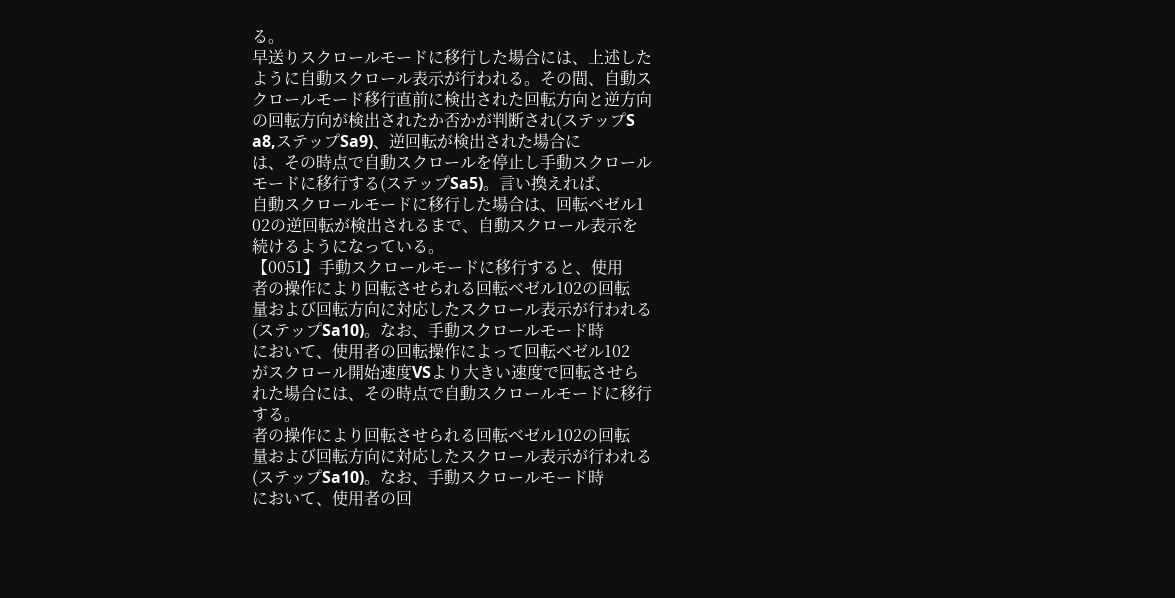る。
早送りスクロールモードに移行した場合には、上述した
ように自動スクロール表示が行われる。その間、自動ス
クロールモード移行直前に検出された回転方向と逆方向
の回転方向が検出されたか否かが判断され(ステップS
a8,ステップSa9)、逆回転が検出された場合に
は、その時点で自動スクロールを停止し手動スクロール
モードに移行する(ステップSa5)。言い換えれば、
自動スクロールモードに移行した場合は、回転ベゼル1
02の逆回転が検出されるまで、自動スクロール表示を
続けるようになっている。
【0051】手動スクロールモードに移行すると、使用
者の操作により回転させられる回転ベゼル102の回転
量および回転方向に対応したスクロール表示が行われる
(ステップSa10)。なお、手動スクロールモード時
において、使用者の回転操作によって回転ベゼル102
がスクロール開始速度VSより大きい速度で回転させら
れた場合には、その時点で自動スクロールモードに移行
する。
者の操作により回転させられる回転ベゼル102の回転
量および回転方向に対応したスクロール表示が行われる
(ステップSa10)。なお、手動スクロールモード時
において、使用者の回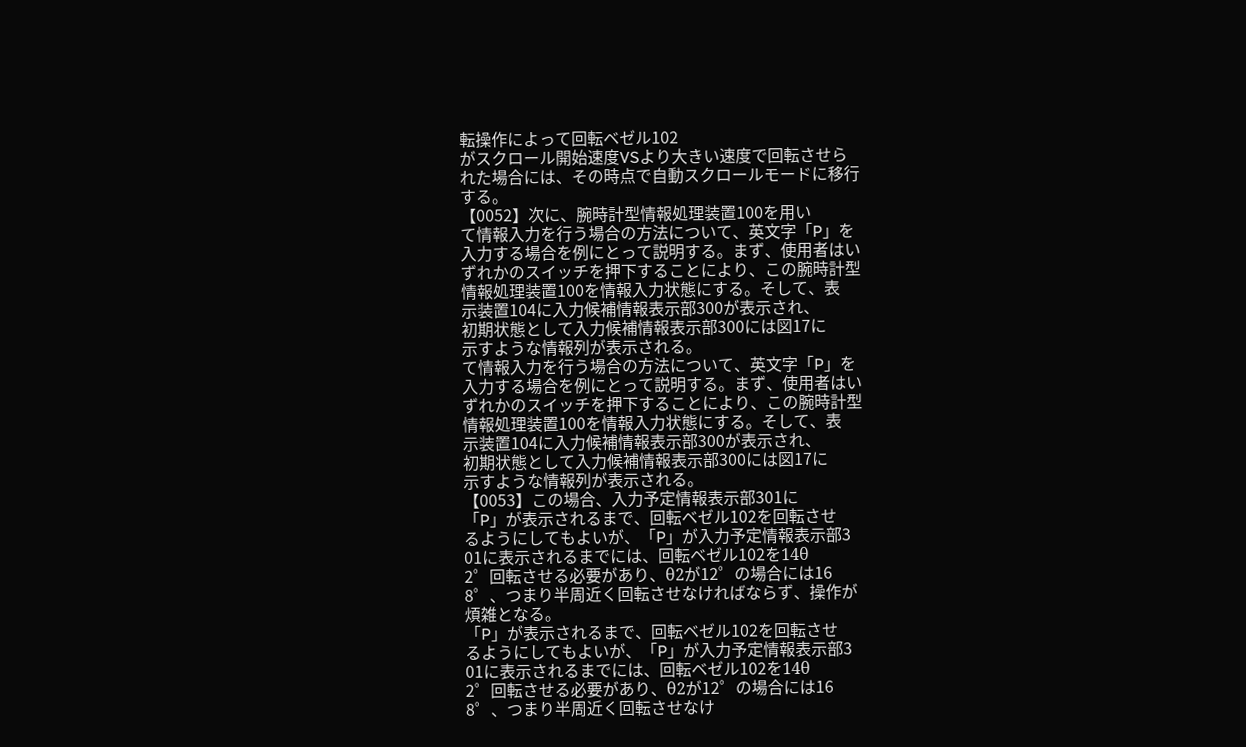転操作によって回転ベゼル102
がスクロール開始速度VSより大きい速度で回転させら
れた場合には、その時点で自動スクロールモードに移行
する。
【0052】次に、腕時計型情報処理装置100を用い
て情報入力を行う場合の方法について、英文字「P」を
入力する場合を例にとって説明する。まず、使用者はい
ずれかのスイッチを押下することにより、この腕時計型
情報処理装置100を情報入力状態にする。そして、表
示装置104に入力候補情報表示部300が表示され、
初期状態として入力候補情報表示部300には図17に
示すような情報列が表示される。
て情報入力を行う場合の方法について、英文字「P」を
入力する場合を例にとって説明する。まず、使用者はい
ずれかのスイッチを押下することにより、この腕時計型
情報処理装置100を情報入力状態にする。そして、表
示装置104に入力候補情報表示部300が表示され、
初期状態として入力候補情報表示部300には図17に
示すような情報列が表示される。
【0053】この場合、入力予定情報表示部301に
「P」が表示されるまで、回転ベゼル102を回転させ
るようにしてもよいが、「P」が入力予定情報表示部3
01に表示されるまでには、回転ベゼル102を14θ
2゜回転させる必要があり、θ2が12゜の場合には16
8゜、つまり半周近く回転させなければならず、操作が
煩雑となる。
「P」が表示されるまで、回転ベゼル102を回転させ
るようにしてもよいが、「P」が入力予定情報表示部3
01に表示されるまでには、回転ベゼル102を14θ
2゜回転させる必要があり、θ2が12゜の場合には16
8゜、つまり半周近く回転させなけ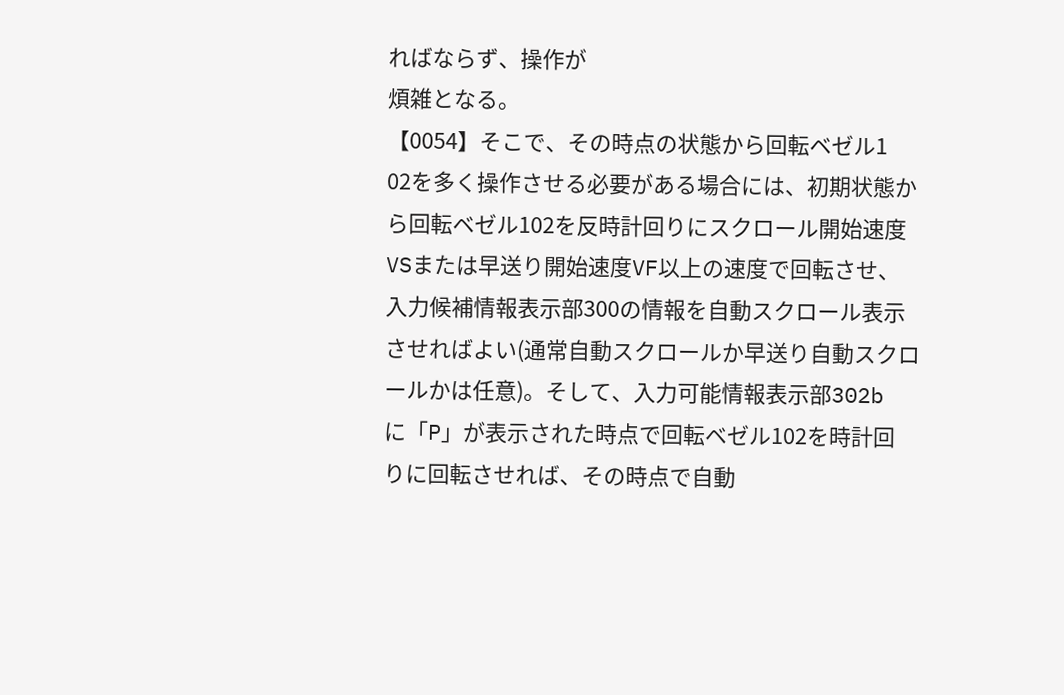ればならず、操作が
煩雑となる。
【0054】そこで、その時点の状態から回転ベゼル1
02を多く操作させる必要がある場合には、初期状態か
ら回転ベゼル102を反時計回りにスクロール開始速度
VSまたは早送り開始速度VF以上の速度で回転させ、
入力候補情報表示部300の情報を自動スクロール表示
させればよい(通常自動スクロールか早送り自動スクロ
ールかは任意)。そして、入力可能情報表示部302b
に「P」が表示された時点で回転ベゼル102を時計回
りに回転させれば、その時点で自動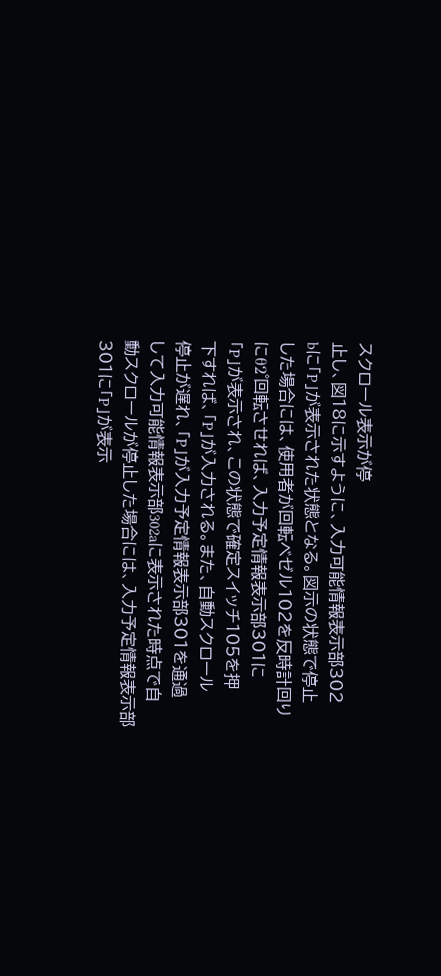スクロール表示が停
止し、図18に示すように、入力可能情報表示部302
bに「P」が表示された状態となる。図示の状態で停止
した場合には、使用者が回転ベゼル102を反時計回り
にθ2゜回転させれば、入力予定情報表示部301に
「P」が表示され、この状態で確定スイッチ105を押
下すれば、「P」が入力される。また、自動スクロール
停止が遅れ、「P」が入力予定情報表示部301を通過
して入力可能情報表示部302aに表示された時点で自
動スクロールが停止した場合には、入力予定情報表示部
301に「P」が表示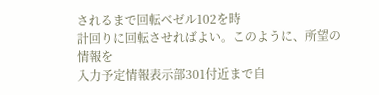されるまで回転ベゼル102を時
計回りに回転させればよい。このように、所望の情報を
入力予定情報表示部301付近まで自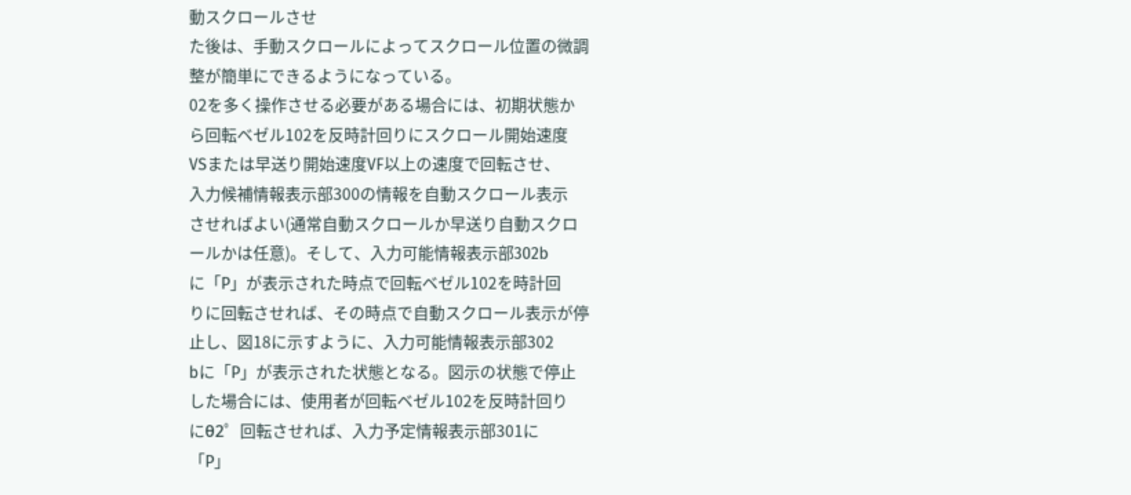動スクロールさせ
た後は、手動スクロールによってスクロール位置の微調
整が簡単にできるようになっている。
02を多く操作させる必要がある場合には、初期状態か
ら回転ベゼル102を反時計回りにスクロール開始速度
VSまたは早送り開始速度VF以上の速度で回転させ、
入力候補情報表示部300の情報を自動スクロール表示
させればよい(通常自動スクロールか早送り自動スクロ
ールかは任意)。そして、入力可能情報表示部302b
に「P」が表示された時点で回転ベゼル102を時計回
りに回転させれば、その時点で自動スクロール表示が停
止し、図18に示すように、入力可能情報表示部302
bに「P」が表示された状態となる。図示の状態で停止
した場合には、使用者が回転ベゼル102を反時計回り
にθ2゜回転させれば、入力予定情報表示部301に
「P」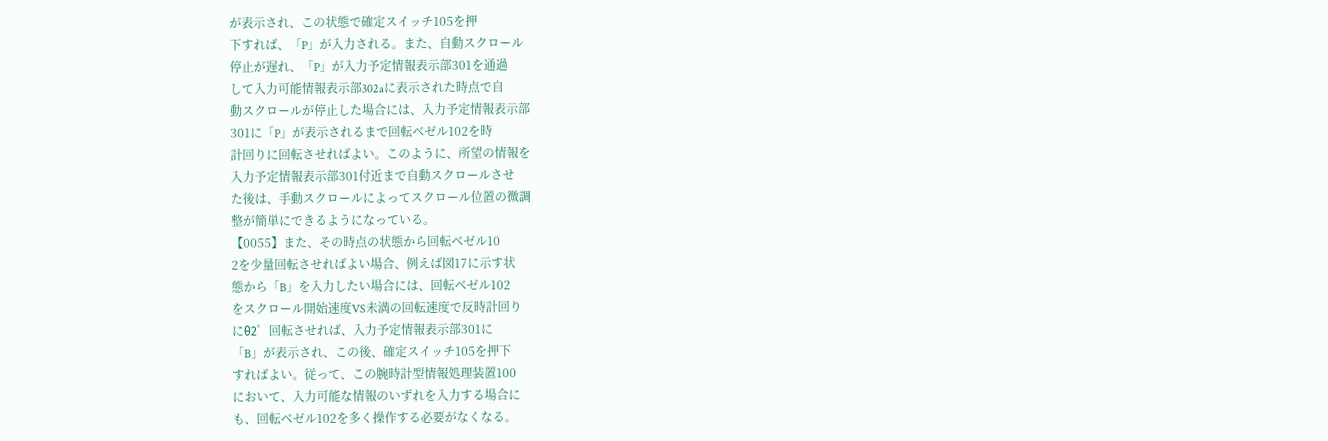が表示され、この状態で確定スイッチ105を押
下すれば、「P」が入力される。また、自動スクロール
停止が遅れ、「P」が入力予定情報表示部301を通過
して入力可能情報表示部302aに表示された時点で自
動スクロールが停止した場合には、入力予定情報表示部
301に「P」が表示されるまで回転ベゼル102を時
計回りに回転させればよい。このように、所望の情報を
入力予定情報表示部301付近まで自動スクロールさせ
た後は、手動スクロールによってスクロール位置の微調
整が簡単にできるようになっている。
【0055】また、その時点の状態から回転ベゼル10
2を少量回転させればよい場合、例えば図17に示す状
態から「B」を入力したい場合には、回転ベゼル102
をスクロール開始速度VS未満の回転速度で反時計回り
にθ2゜回転させれば、入力予定情報表示部301に
「B」が表示され、この後、確定スイッチ105を押下
すればよい。従って、この腕時計型情報処理装置100
において、入力可能な情報のいずれを入力する場合に
も、回転ベゼル102を多く操作する必要がなくなる。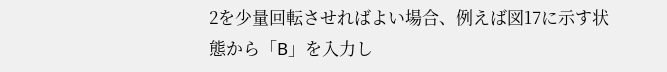2を少量回転させればよい場合、例えば図17に示す状
態から「B」を入力し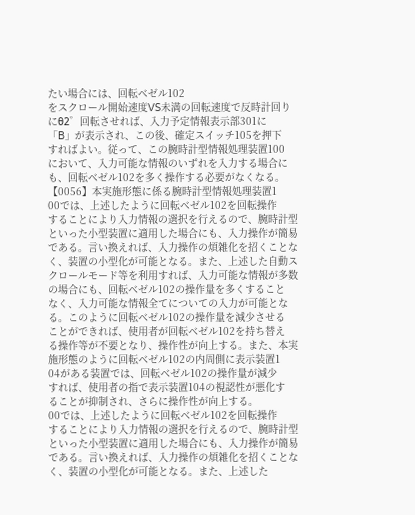たい場合には、回転ベゼル102
をスクロール開始速度VS未満の回転速度で反時計回り
にθ2゜回転させれば、入力予定情報表示部301に
「B」が表示され、この後、確定スイッチ105を押下
すればよい。従って、この腕時計型情報処理装置100
において、入力可能な情報のいずれを入力する場合に
も、回転ベゼル102を多く操作する必要がなくなる。
【0056】本実施形態に係る腕時計型情報処理装置1
00では、上述したように回転ベゼル102を回転操作
することにより入力情報の選択を行えるので、腕時計型
といった小型装置に適用した場合にも、入力操作が簡易
である。言い換えれば、入力操作の煩雑化を招くことな
く、装置の小型化が可能となる。また、上述した自動ス
クロールモード等を利用すれば、入力可能な情報が多数
の場合にも、回転ベゼル102の操作量を多くすること
なく、入力可能な情報全てについての入力が可能とな
る。このように回転ベゼル102の操作量を減少させる
ことができれば、使用者が回転ベゼル102を持ち替え
る操作等が不要となり、操作性が向上する。また、本実
施形態のように回転ベゼル102の内周側に表示装置1
04がある装置では、回転ベゼル102の操作量が減少
すれば、使用者の指で表示装置104の視認性が悪化す
ることが抑制され、さらに操作性が向上する。
00では、上述したように回転ベゼル102を回転操作
することにより入力情報の選択を行えるので、腕時計型
といった小型装置に適用した場合にも、入力操作が簡易
である。言い換えれば、入力操作の煩雑化を招くことな
く、装置の小型化が可能となる。また、上述した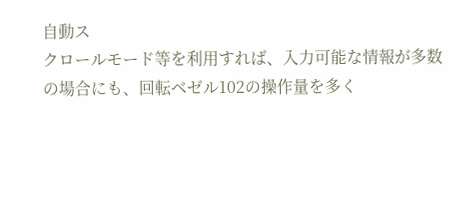自動ス
クロールモード等を利用すれば、入力可能な情報が多数
の場合にも、回転ベゼル102の操作量を多く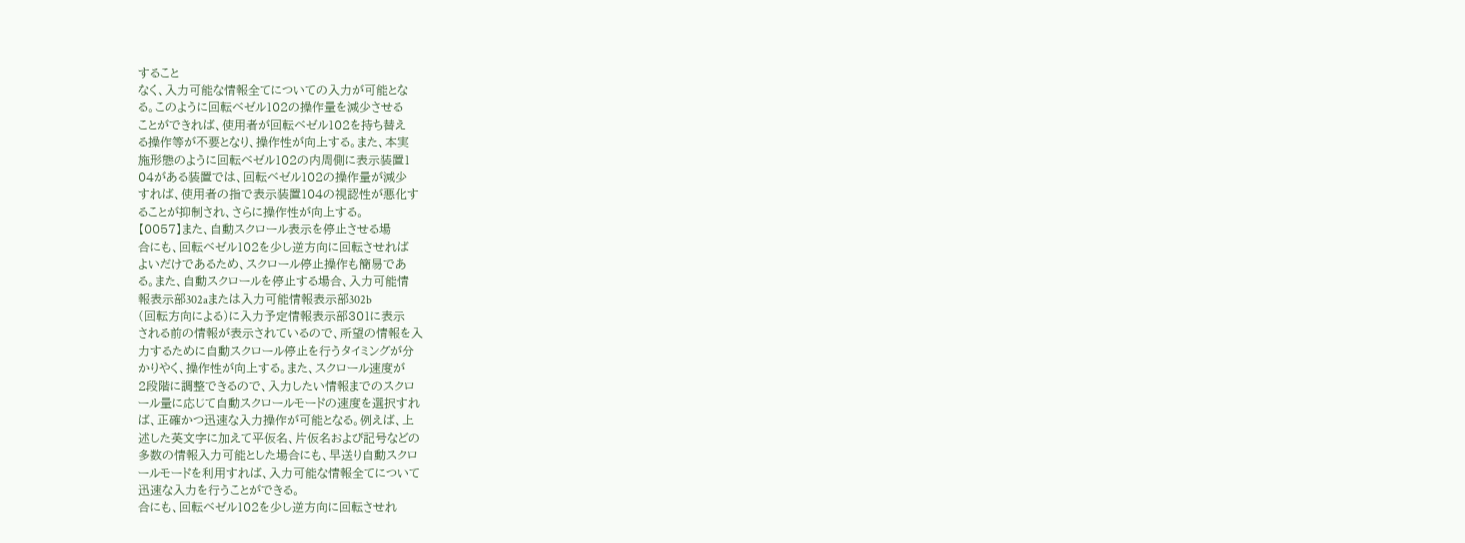すること
なく、入力可能な情報全てについての入力が可能とな
る。このように回転ベゼル102の操作量を減少させる
ことができれば、使用者が回転ベゼル102を持ち替え
る操作等が不要となり、操作性が向上する。また、本実
施形態のように回転ベゼル102の内周側に表示装置1
04がある装置では、回転ベゼル102の操作量が減少
すれば、使用者の指で表示装置104の視認性が悪化す
ることが抑制され、さらに操作性が向上する。
【0057】また、自動スクロール表示を停止させる場
合にも、回転ベゼル102を少し逆方向に回転させれば
よいだけであるため、スクロール停止操作も簡易であ
る。また、自動スクロールを停止する場合、入力可能情
報表示部302aまたは入力可能情報表示部302b
(回転方向による)に入力予定情報表示部301に表示
される前の情報が表示されているので、所望の情報を入
力するために自動スクロール停止を行うタイミングが分
かりやく、操作性が向上する。また、スクロール速度が
2段階に調整できるので、入力したい情報までのスクロ
ール量に応じて自動スクロールモードの速度を選択すれ
ば、正確かつ迅速な入力操作が可能となる。例えば、上
述した英文字に加えて平仮名、片仮名および記号などの
多数の情報入力可能とした場合にも、早送り自動スクロ
ールモードを利用すれば、入力可能な情報全てについて
迅速な入力を行うことができる。
合にも、回転ベゼル102を少し逆方向に回転させれ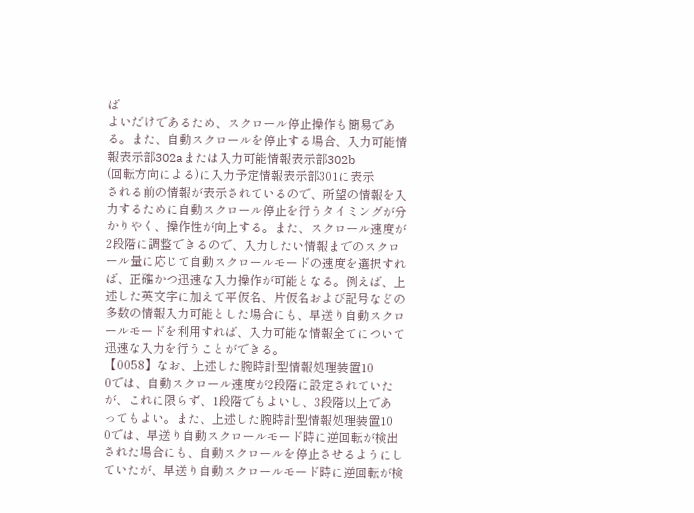ば
よいだけであるため、スクロール停止操作も簡易であ
る。また、自動スクロールを停止する場合、入力可能情
報表示部302aまたは入力可能情報表示部302b
(回転方向による)に入力予定情報表示部301に表示
される前の情報が表示されているので、所望の情報を入
力するために自動スクロール停止を行うタイミングが分
かりやく、操作性が向上する。また、スクロール速度が
2段階に調整できるので、入力したい情報までのスクロ
ール量に応じて自動スクロールモードの速度を選択すれ
ば、正確かつ迅速な入力操作が可能となる。例えば、上
述した英文字に加えて平仮名、片仮名および記号などの
多数の情報入力可能とした場合にも、早送り自動スクロ
ールモードを利用すれば、入力可能な情報全てについて
迅速な入力を行うことができる。
【0058】なお、上述した腕時計型情報処理装置10
0では、自動スクロール速度が2段階に設定されていた
が、これに限らず、1段階でもよいし、3段階以上であ
ってもよい。また、上述した腕時計型情報処理装置10
0では、早送り自動スクロールモード時に逆回転が検出
された場合にも、自動スクロールを停止させるようにし
ていたが、早送り自動スクロールモード時に逆回転が検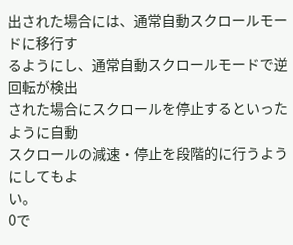出された場合には、通常自動スクロールモードに移行す
るようにし、通常自動スクロールモードで逆回転が検出
された場合にスクロールを停止するといったように自動
スクロールの減速・停止を段階的に行うようにしてもよ
い。
0で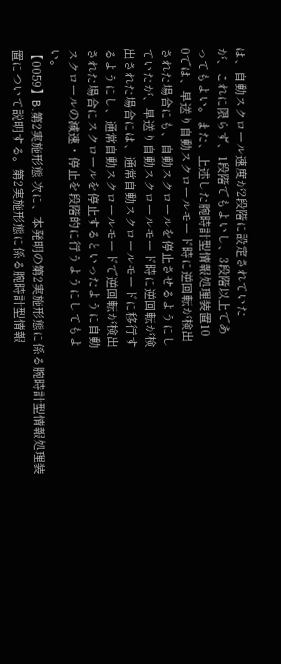は、自動スクロール速度が2段階に設定されていた
が、これに限らず、1段階でもよいし、3段階以上であ
ってもよい。また、上述した腕時計型情報処理装置10
0では、早送り自動スクロールモード時に逆回転が検出
された場合にも、自動スクロールを停止させるようにし
ていたが、早送り自動スクロールモード時に逆回転が検
出された場合には、通常自動スクロールモードに移行す
るようにし、通常自動スクロールモードで逆回転が検出
された場合にスクロールを停止するといったように自動
スクロールの減速・停止を段階的に行うようにしてもよ
い。
【0059】B.第2実施形態 次に、本発明の第2実施形態に係る腕時計型情報処理装
置について説明する。第2実施形態に係る腕時計型情報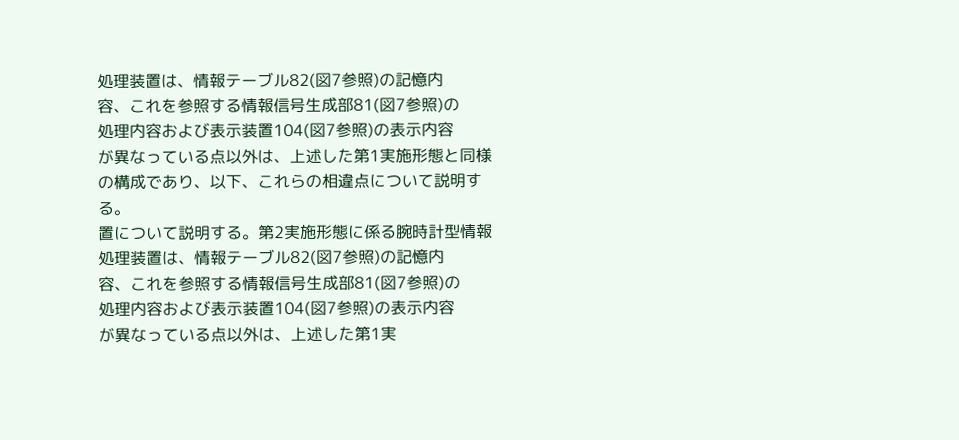処理装置は、情報テーブル82(図7参照)の記憶内
容、これを参照する情報信号生成部81(図7参照)の
処理内容および表示装置104(図7参照)の表示内容
が異なっている点以外は、上述した第1実施形態と同様
の構成であり、以下、これらの相違点について説明す
る。
置について説明する。第2実施形態に係る腕時計型情報
処理装置は、情報テーブル82(図7参照)の記憶内
容、これを参照する情報信号生成部81(図7参照)の
処理内容および表示装置104(図7参照)の表示内容
が異なっている点以外は、上述した第1実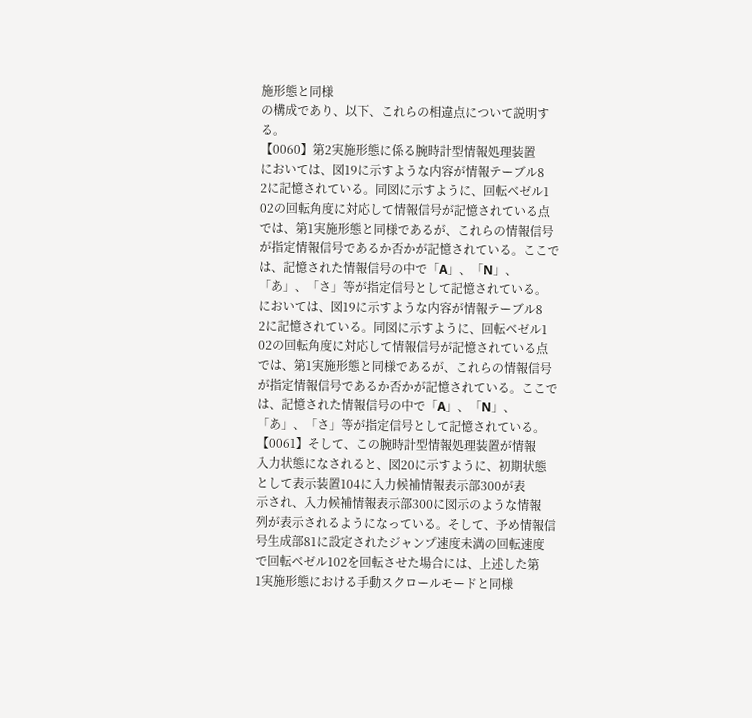施形態と同様
の構成であり、以下、これらの相違点について説明す
る。
【0060】第2実施形態に係る腕時計型情報処理装置
においては、図19に示すような内容が情報テーブル8
2に記憶されている。同図に示すように、回転ベゼル1
02の回転角度に対応して情報信号が記憶されている点
では、第1実施形態と同様であるが、これらの情報信号
が指定情報信号であるか否かが記憶されている。ここで
は、記憶された情報信号の中で「A」、「N」、
「あ」、「さ」等が指定信号として記憶されている。
においては、図19に示すような内容が情報テーブル8
2に記憶されている。同図に示すように、回転ベゼル1
02の回転角度に対応して情報信号が記憶されている点
では、第1実施形態と同様であるが、これらの情報信号
が指定情報信号であるか否かが記憶されている。ここで
は、記憶された情報信号の中で「A」、「N」、
「あ」、「さ」等が指定信号として記憶されている。
【0061】そして、この腕時計型情報処理装置が情報
入力状態になされると、図20に示すように、初期状態
として表示装置104に入力候補情報表示部300が表
示され、入力候補情報表示部300に図示のような情報
列が表示されるようになっている。そして、予め情報信
号生成部81に設定されたジャンプ速度未満の回転速度
で回転ベゼル102を回転させた場合には、上述した第
1実施形態における手動スクロールモードと同様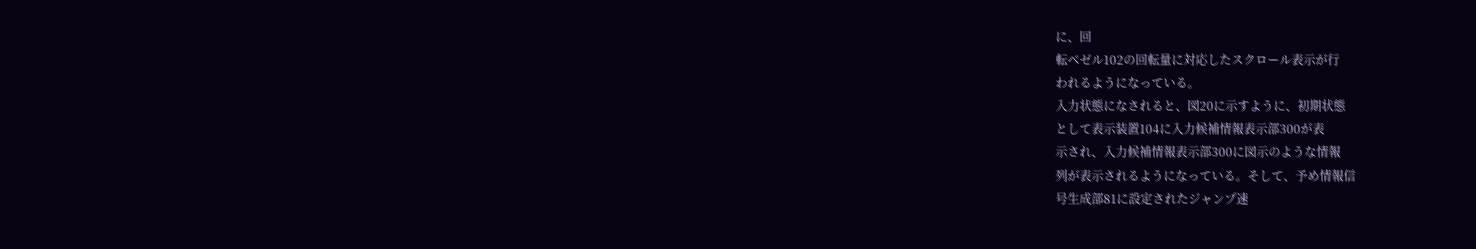に、回
転ベゼル102の回転量に対応したスクロール表示が行
われるようになっている。
入力状態になされると、図20に示すように、初期状態
として表示装置104に入力候補情報表示部300が表
示され、入力候補情報表示部300に図示のような情報
列が表示されるようになっている。そして、予め情報信
号生成部81に設定されたジャンプ速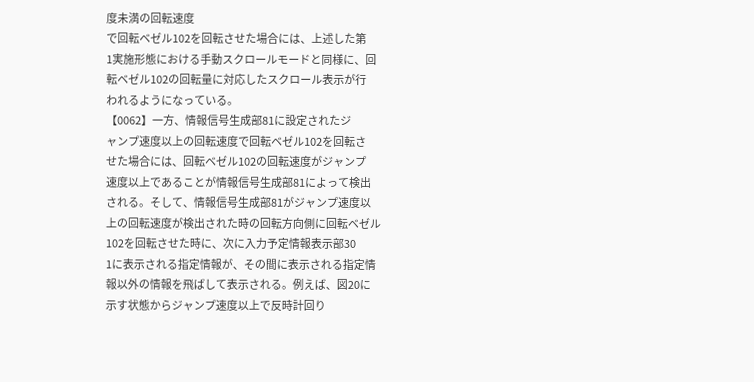度未満の回転速度
で回転ベゼル102を回転させた場合には、上述した第
1実施形態における手動スクロールモードと同様に、回
転ベゼル102の回転量に対応したスクロール表示が行
われるようになっている。
【0062】一方、情報信号生成部81に設定されたジ
ャンプ速度以上の回転速度で回転ベゼル102を回転さ
せた場合には、回転ベゼル102の回転速度がジャンプ
速度以上であることが情報信号生成部81によって検出
される。そして、情報信号生成部81がジャンプ速度以
上の回転速度が検出された時の回転方向側に回転ベゼル
102を回転させた時に、次に入力予定情報表示部30
1に表示される指定情報が、その間に表示される指定情
報以外の情報を飛ばして表示される。例えば、図20に
示す状態からジャンプ速度以上で反時計回り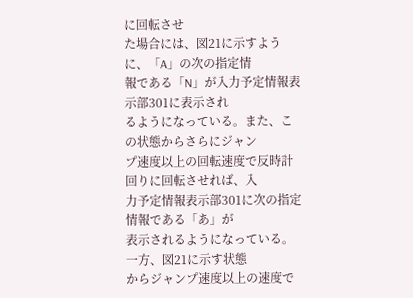に回転させ
た場合には、図21に示すように、「A」の次の指定情
報である「N」が入力予定情報表示部301に表示され
るようになっている。また、この状態からさらにジャン
プ速度以上の回転速度で反時計回りに回転させれば、入
力予定情報表示部301に次の指定情報である「あ」が
表示されるようになっている。一方、図21に示す状態
からジャンプ速度以上の速度で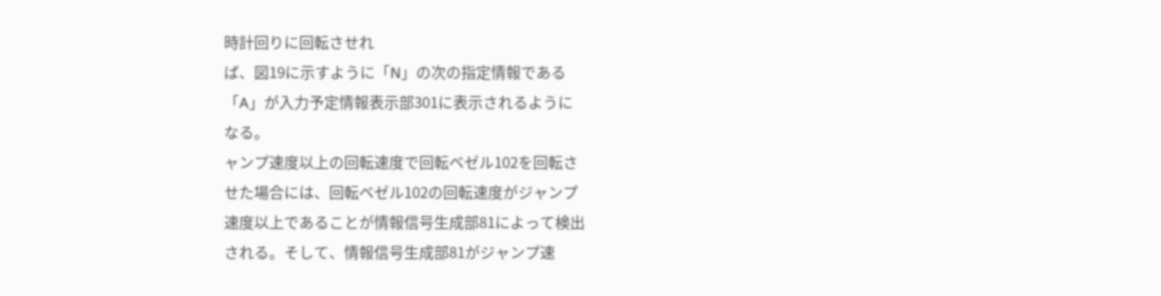時計回りに回転させれ
ば、図19に示すように「N」の次の指定情報である
「A」が入力予定情報表示部301に表示されるように
なる。
ャンプ速度以上の回転速度で回転ベゼル102を回転さ
せた場合には、回転ベゼル102の回転速度がジャンプ
速度以上であることが情報信号生成部81によって検出
される。そして、情報信号生成部81がジャンプ速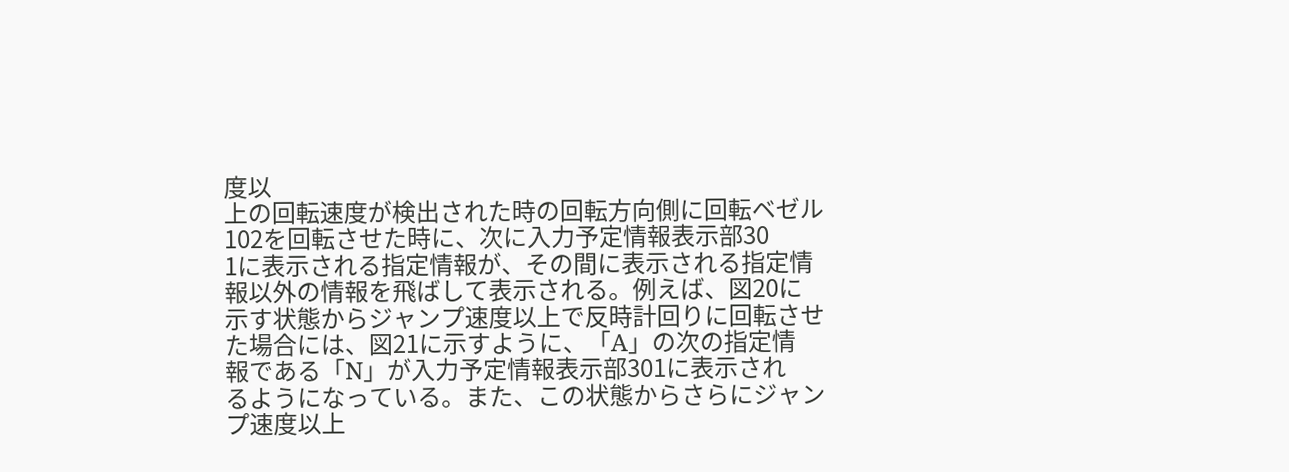度以
上の回転速度が検出された時の回転方向側に回転ベゼル
102を回転させた時に、次に入力予定情報表示部30
1に表示される指定情報が、その間に表示される指定情
報以外の情報を飛ばして表示される。例えば、図20に
示す状態からジャンプ速度以上で反時計回りに回転させ
た場合には、図21に示すように、「A」の次の指定情
報である「N」が入力予定情報表示部301に表示され
るようになっている。また、この状態からさらにジャン
プ速度以上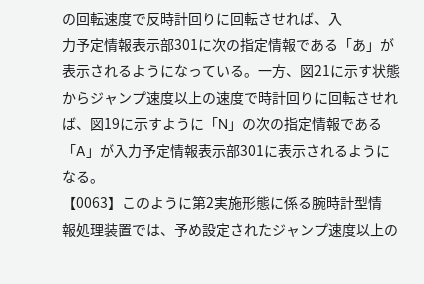の回転速度で反時計回りに回転させれば、入
力予定情報表示部301に次の指定情報である「あ」が
表示されるようになっている。一方、図21に示す状態
からジャンプ速度以上の速度で時計回りに回転させれ
ば、図19に示すように「N」の次の指定情報である
「A」が入力予定情報表示部301に表示されるように
なる。
【0063】このように第2実施形態に係る腕時計型情
報処理装置では、予め設定されたジャンプ速度以上の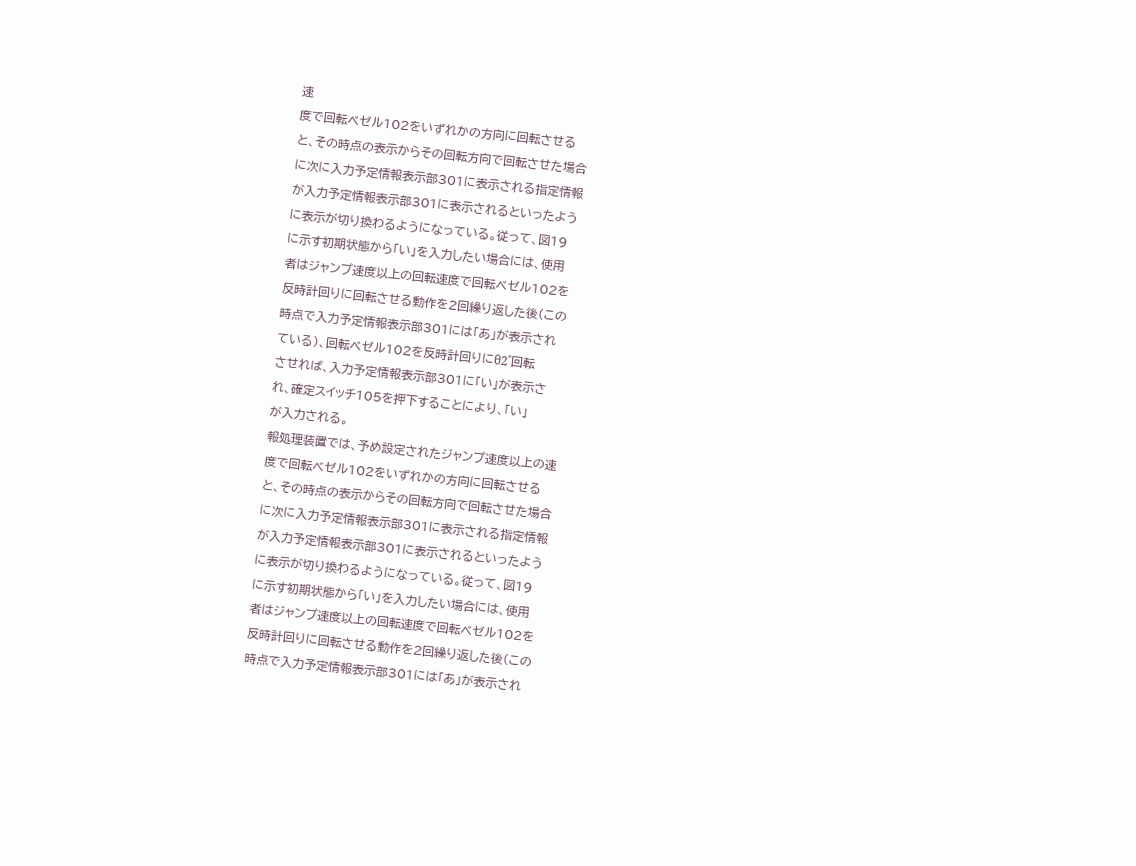速
度で回転ベゼル102をいずれかの方向に回転させる
と、その時点の表示からその回転方向で回転させた場合
に次に入力予定情報表示部301に表示される指定情報
が入力予定情報表示部301に表示されるといったよう
に表示が切り換わるようになっている。従って、図19
に示す初期状態から「い」を入力したい場合には、使用
者はジャンプ速度以上の回転速度で回転ベゼル102を
反時計回りに回転させる動作を2回繰り返した後(この
時点で入力予定情報表示部301には「あ」が表示され
ている)、回転ベゼル102を反時計回りにθ2゜回転
させれば、入力予定情報表示部301に「い」が表示さ
れ、確定スイッチ105を押下することにより、「い」
が入力される。
報処理装置では、予め設定されたジャンプ速度以上の速
度で回転ベゼル102をいずれかの方向に回転させる
と、その時点の表示からその回転方向で回転させた場合
に次に入力予定情報表示部301に表示される指定情報
が入力予定情報表示部301に表示されるといったよう
に表示が切り換わるようになっている。従って、図19
に示す初期状態から「い」を入力したい場合には、使用
者はジャンプ速度以上の回転速度で回転ベゼル102を
反時計回りに回転させる動作を2回繰り返した後(この
時点で入力予定情報表示部301には「あ」が表示され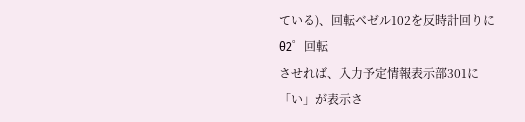ている)、回転ベゼル102を反時計回りにθ2゜回転
させれば、入力予定情報表示部301に「い」が表示さ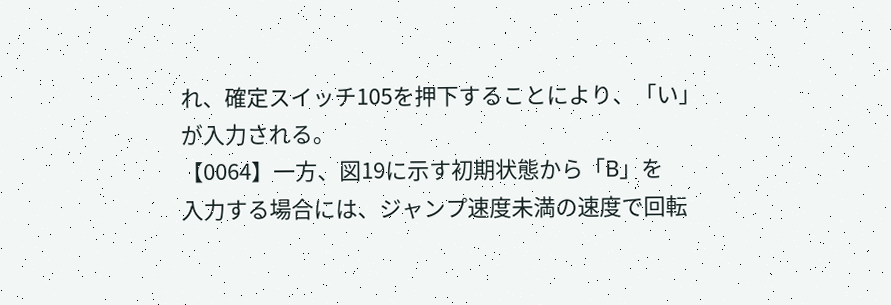れ、確定スイッチ105を押下することにより、「い」
が入力される。
【0064】一方、図19に示す初期状態から「B」を
入力する場合には、ジャンプ速度未満の速度で回転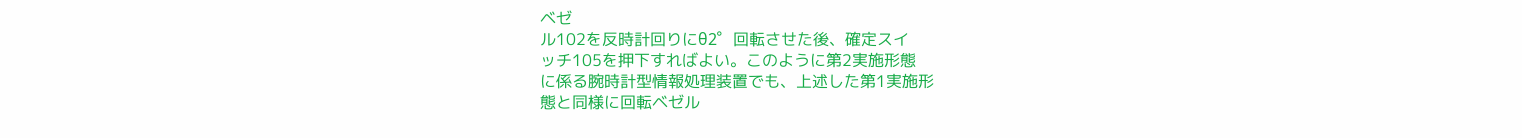ベゼ
ル102を反時計回りにθ2゜回転させた後、確定スイ
ッチ105を押下すればよい。このように第2実施形態
に係る腕時計型情報処理装置でも、上述した第1実施形
態と同様に回転ベゼル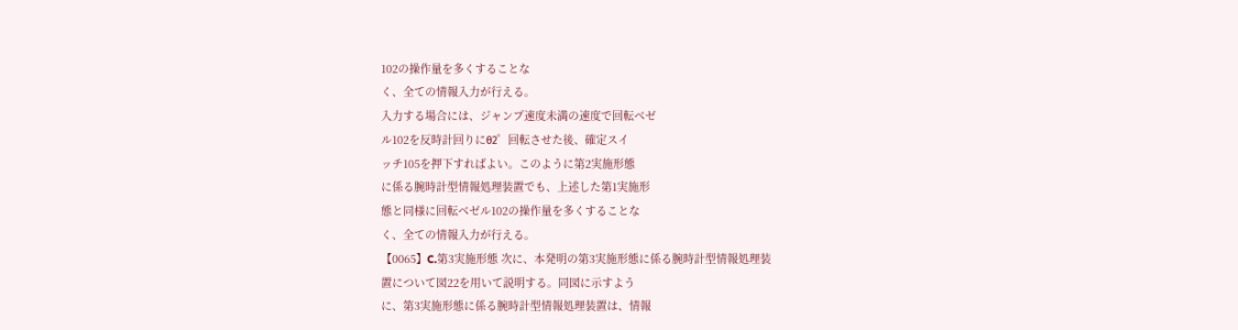102の操作量を多くすることな
く、全ての情報入力が行える。
入力する場合には、ジャンプ速度未満の速度で回転ベゼ
ル102を反時計回りにθ2゜回転させた後、確定スイ
ッチ105を押下すればよい。このように第2実施形態
に係る腕時計型情報処理装置でも、上述した第1実施形
態と同様に回転ベゼル102の操作量を多くすることな
く、全ての情報入力が行える。
【0065】C.第3実施形態 次に、本発明の第3実施形態に係る腕時計型情報処理装
置について図22を用いて説明する。同図に示すよう
に、第3実施形態に係る腕時計型情報処理装置は、情報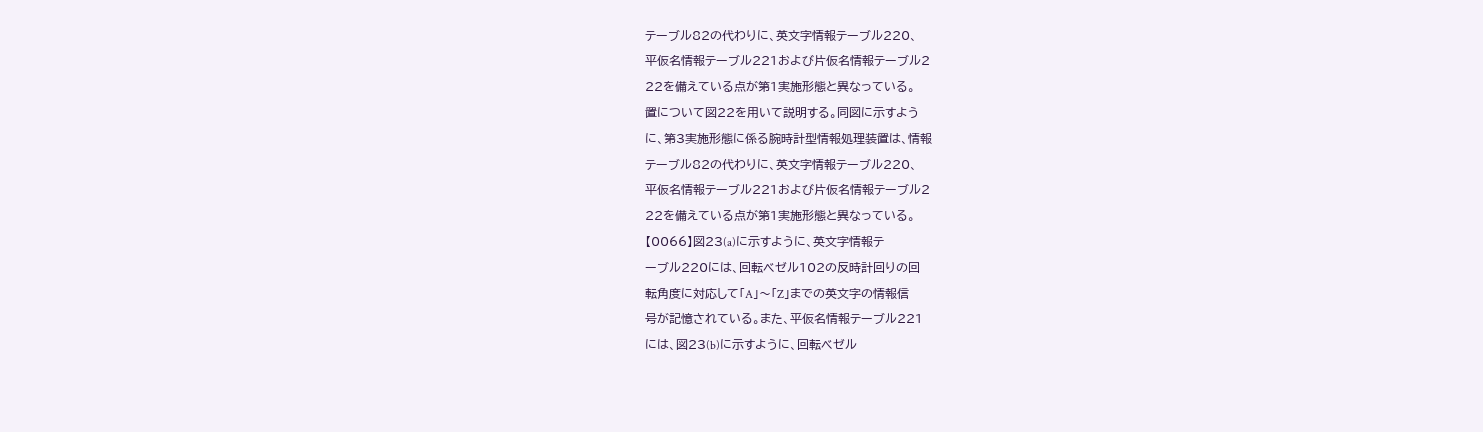テーブル82の代わりに、英文字情報テーブル220、
平仮名情報テーブル221および片仮名情報テーブル2
22を備えている点が第1実施形態と異なっている。
置について図22を用いて説明する。同図に示すよう
に、第3実施形態に係る腕時計型情報処理装置は、情報
テーブル82の代わりに、英文字情報テーブル220、
平仮名情報テーブル221および片仮名情報テーブル2
22を備えている点が第1実施形態と異なっている。
【0066】図23(a)に示すように、英文字情報テ
ーブル220には、回転ベゼル102の反時計回りの回
転角度に対応して「A」〜「Z」までの英文字の情報信
号が記憶されている。また、平仮名情報テーブル221
には、図23(b)に示すように、回転ベゼル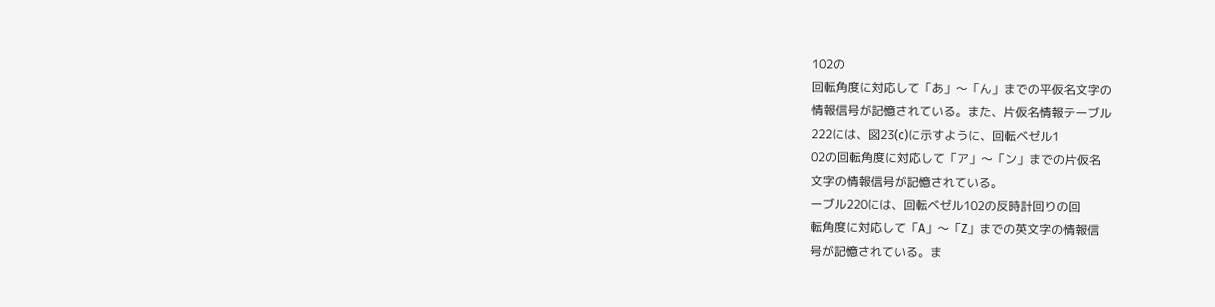102の
回転角度に対応して「あ」〜「ん」までの平仮名文字の
情報信号が記憶されている。また、片仮名情報テーブル
222には、図23(c)に示すように、回転ベゼル1
02の回転角度に対応して「ア」〜「ン」までの片仮名
文字の情報信号が記憶されている。
ーブル220には、回転ベゼル102の反時計回りの回
転角度に対応して「A」〜「Z」までの英文字の情報信
号が記憶されている。ま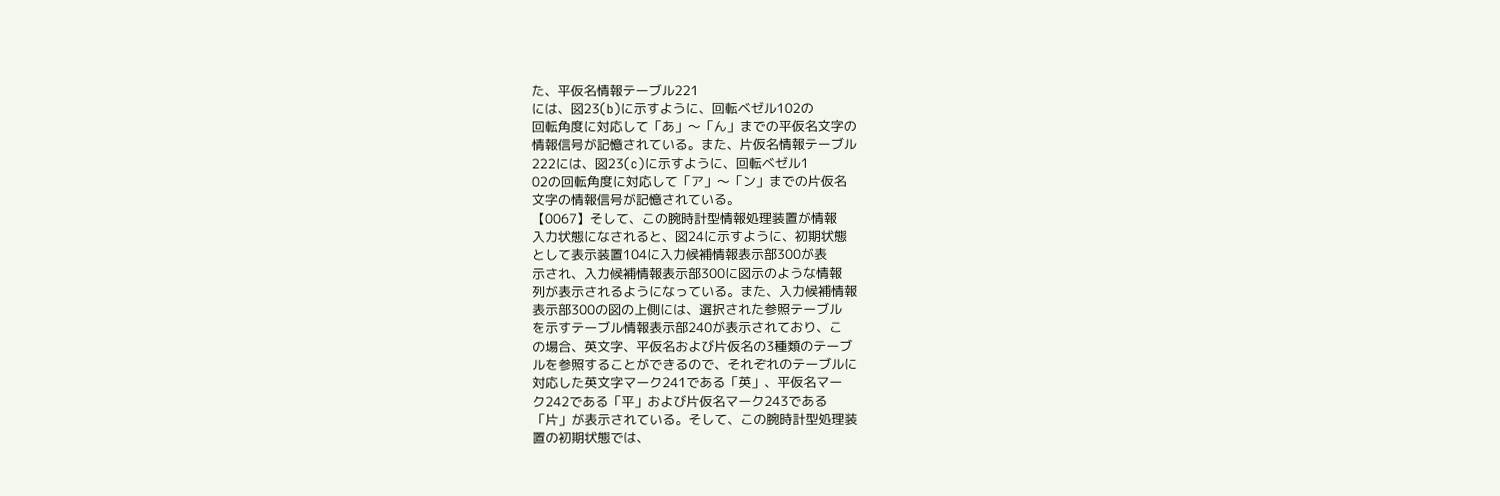た、平仮名情報テーブル221
には、図23(b)に示すように、回転ベゼル102の
回転角度に対応して「あ」〜「ん」までの平仮名文字の
情報信号が記憶されている。また、片仮名情報テーブル
222には、図23(c)に示すように、回転ベゼル1
02の回転角度に対応して「ア」〜「ン」までの片仮名
文字の情報信号が記憶されている。
【0067】そして、この腕時計型情報処理装置が情報
入力状態になされると、図24に示すように、初期状態
として表示装置104に入力候補情報表示部300が表
示され、入力候補情報表示部300に図示のような情報
列が表示されるようになっている。また、入力候補情報
表示部300の図の上側には、選択された参照テーブル
を示すテーブル情報表示部240が表示されており、こ
の場合、英文字、平仮名および片仮名の3種類のテーブ
ルを参照することができるので、それぞれのテーブルに
対応した英文字マーク241である「英」、平仮名マー
ク242である「平」および片仮名マーク243である
「片」が表示されている。そして、この腕時計型処理装
置の初期状態では、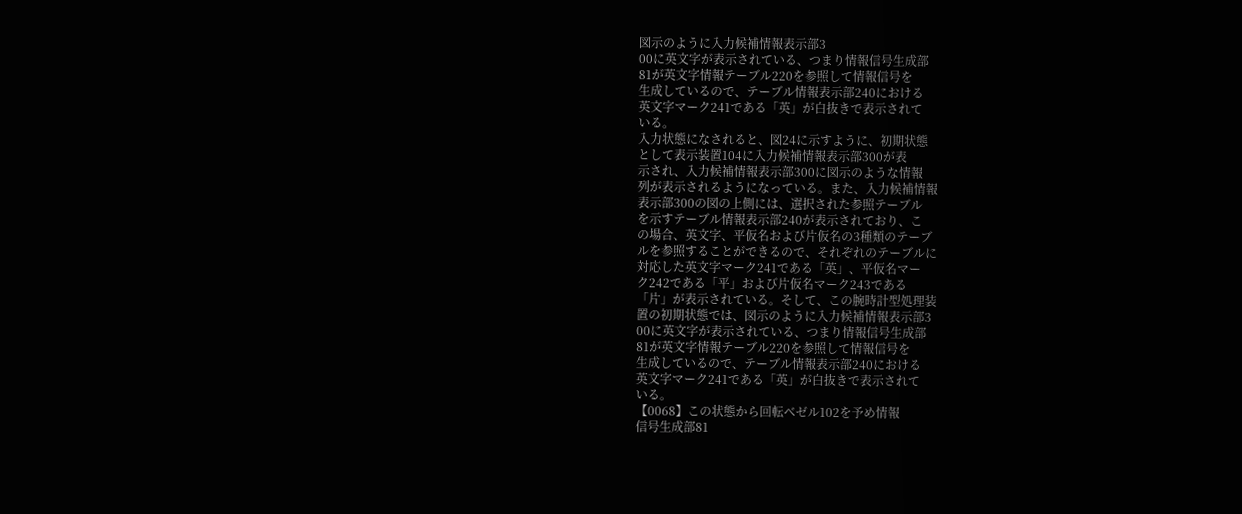図示のように入力候補情報表示部3
00に英文字が表示されている、つまり情報信号生成部
81が英文字情報テーブル220を参照して情報信号を
生成しているので、テーブル情報表示部240における
英文字マーク241である「英」が白抜きで表示されて
いる。
入力状態になされると、図24に示すように、初期状態
として表示装置104に入力候補情報表示部300が表
示され、入力候補情報表示部300に図示のような情報
列が表示されるようになっている。また、入力候補情報
表示部300の図の上側には、選択された参照テーブル
を示すテーブル情報表示部240が表示されており、こ
の場合、英文字、平仮名および片仮名の3種類のテーブ
ルを参照することができるので、それぞれのテーブルに
対応した英文字マーク241である「英」、平仮名マー
ク242である「平」および片仮名マーク243である
「片」が表示されている。そして、この腕時計型処理装
置の初期状態では、図示のように入力候補情報表示部3
00に英文字が表示されている、つまり情報信号生成部
81が英文字情報テーブル220を参照して情報信号を
生成しているので、テーブル情報表示部240における
英文字マーク241である「英」が白抜きで表示されて
いる。
【0068】この状態から回転ベゼル102を予め情報
信号生成部81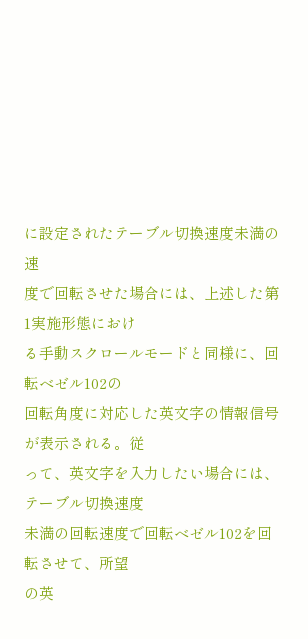に設定されたテーブル切換速度未満の速
度で回転させた場合には、上述した第1実施形態におけ
る手動スクロールモードと同様に、回転ベゼル102の
回転角度に対応した英文字の情報信号が表示される。従
って、英文字を入力したい場合には、テーブル切換速度
未満の回転速度で回転ベゼル102を回転させて、所望
の英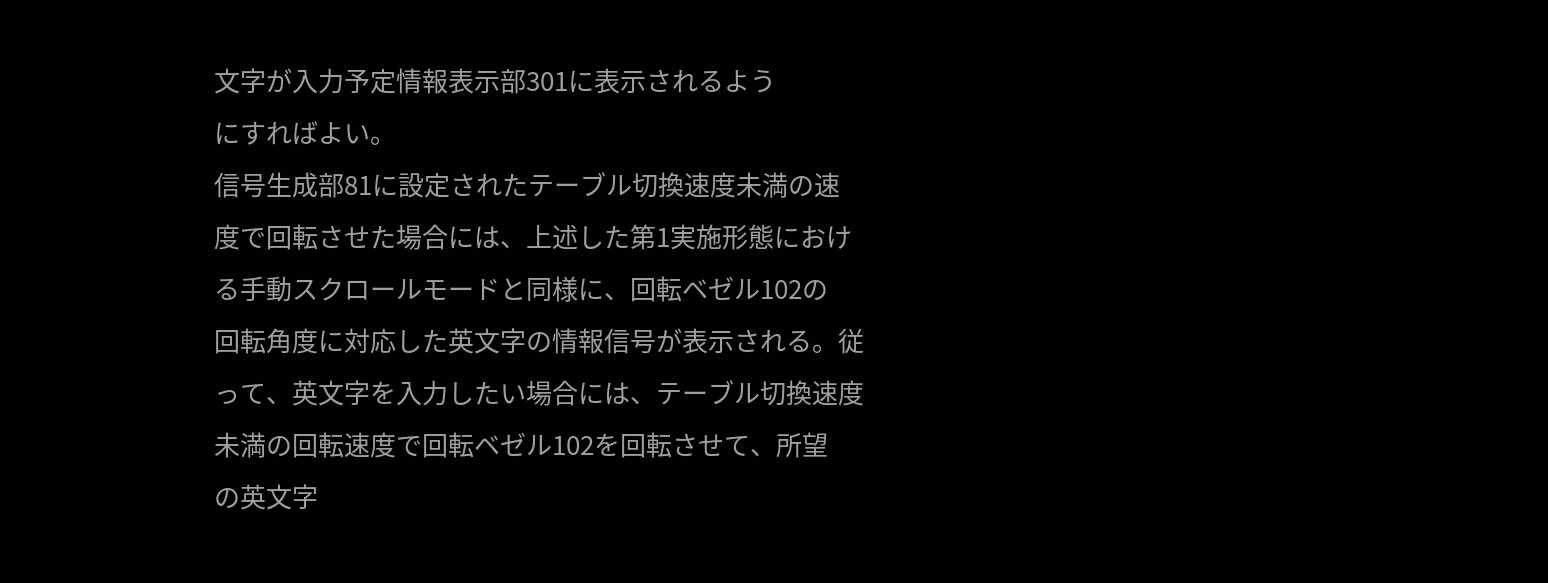文字が入力予定情報表示部301に表示されるよう
にすればよい。
信号生成部81に設定されたテーブル切換速度未満の速
度で回転させた場合には、上述した第1実施形態におけ
る手動スクロールモードと同様に、回転ベゼル102の
回転角度に対応した英文字の情報信号が表示される。従
って、英文字を入力したい場合には、テーブル切換速度
未満の回転速度で回転ベゼル102を回転させて、所望
の英文字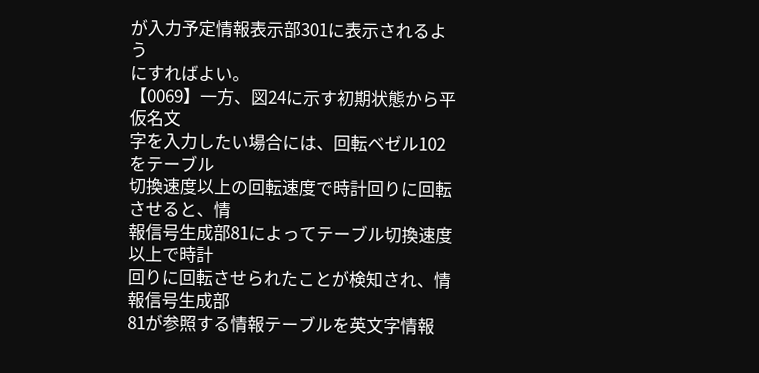が入力予定情報表示部301に表示されるよう
にすればよい。
【0069】一方、図24に示す初期状態から平仮名文
字を入力したい場合には、回転ベゼル102をテーブル
切換速度以上の回転速度で時計回りに回転させると、情
報信号生成部81によってテーブル切換速度以上で時計
回りに回転させられたことが検知され、情報信号生成部
81が参照する情報テーブルを英文字情報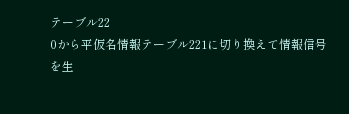テーブル22
0から平仮名情報テーブル221に切り換えて情報信号
を生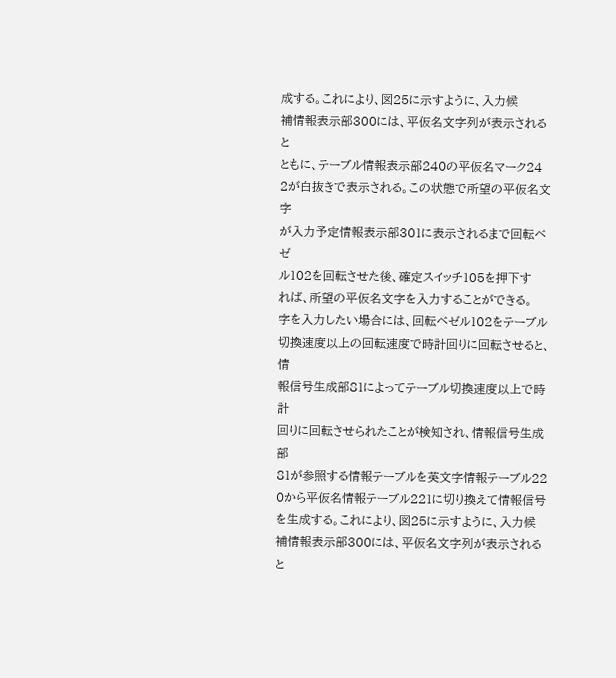成する。これにより、図25に示すように、入力候
補情報表示部300には、平仮名文字列が表示されると
ともに、テーブル情報表示部240の平仮名マーク24
2が白抜きで表示される。この状態で所望の平仮名文字
が入力予定情報表示部301に表示されるまで回転ベゼ
ル102を回転させた後、確定スイッチ105を押下す
れば、所望の平仮名文字を入力することができる。
字を入力したい場合には、回転ベゼル102をテーブル
切換速度以上の回転速度で時計回りに回転させると、情
報信号生成部81によってテーブル切換速度以上で時計
回りに回転させられたことが検知され、情報信号生成部
81が参照する情報テーブルを英文字情報テーブル22
0から平仮名情報テーブル221に切り換えて情報信号
を生成する。これにより、図25に示すように、入力候
補情報表示部300には、平仮名文字列が表示されると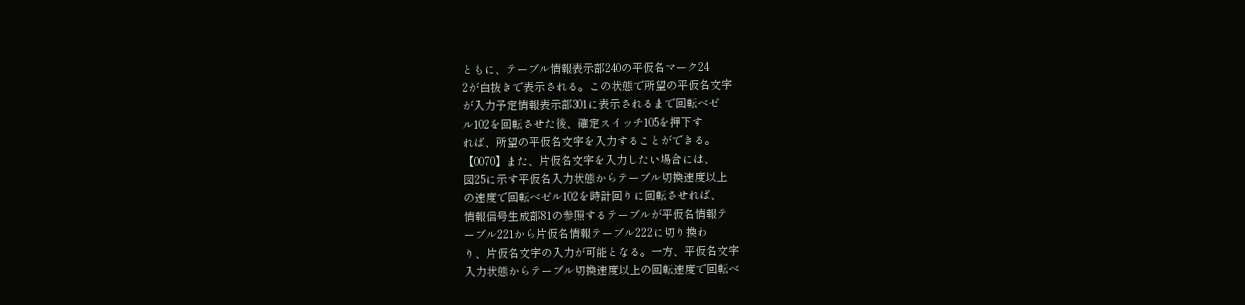ともに、テーブル情報表示部240の平仮名マーク24
2が白抜きで表示される。この状態で所望の平仮名文字
が入力予定情報表示部301に表示されるまで回転ベゼ
ル102を回転させた後、確定スイッチ105を押下す
れば、所望の平仮名文字を入力することができる。
【0070】また、片仮名文字を入力したい場合には、
図25に示す平仮名入力状態からテーブル切換速度以上
の速度で回転ベゼル102を時計回りに回転させれば、
情報信号生成部81の参照するテーブルが平仮名情報テ
ーブル221から片仮名情報テーブル222に切り換わ
り、片仮名文字の入力が可能となる。一方、平仮名文字
入力状態からテーブル切換速度以上の回転速度で回転ベ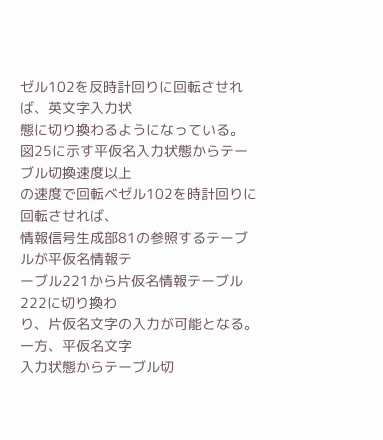ゼル102を反時計回りに回転させれば、英文字入力状
態に切り換わるようになっている。
図25に示す平仮名入力状態からテーブル切換速度以上
の速度で回転ベゼル102を時計回りに回転させれば、
情報信号生成部81の参照するテーブルが平仮名情報テ
ーブル221から片仮名情報テーブル222に切り換わ
り、片仮名文字の入力が可能となる。一方、平仮名文字
入力状態からテーブル切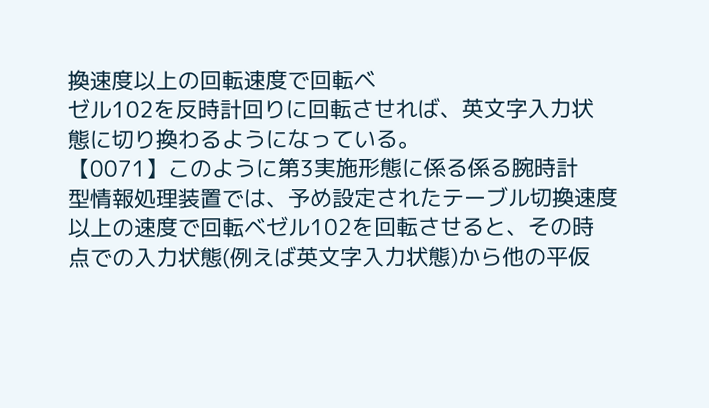換速度以上の回転速度で回転ベ
ゼル102を反時計回りに回転させれば、英文字入力状
態に切り換わるようになっている。
【0071】このように第3実施形態に係る係る腕時計
型情報処理装置では、予め設定されたテーブル切換速度
以上の速度で回転ベゼル102を回転させると、その時
点での入力状態(例えば英文字入力状態)から他の平仮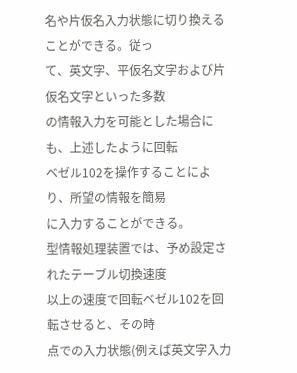名や片仮名入力状態に切り換えることができる。従っ
て、英文字、平仮名文字および片仮名文字といった多数
の情報入力を可能とした場合にも、上述したように回転
ベゼル102を操作することにより、所望の情報を簡易
に入力することができる。
型情報処理装置では、予め設定されたテーブル切換速度
以上の速度で回転ベゼル102を回転させると、その時
点での入力状態(例えば英文字入力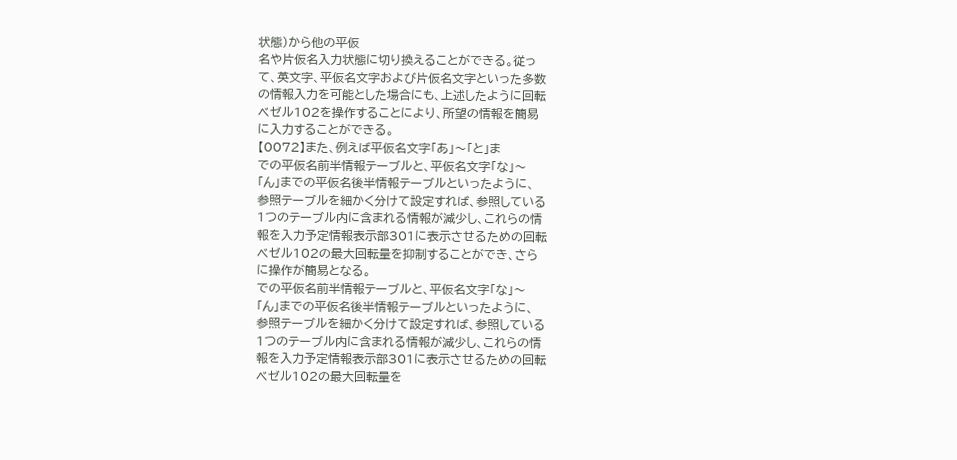状態)から他の平仮
名や片仮名入力状態に切り換えることができる。従っ
て、英文字、平仮名文字および片仮名文字といった多数
の情報入力を可能とした場合にも、上述したように回転
ベゼル102を操作することにより、所望の情報を簡易
に入力することができる。
【0072】また、例えば平仮名文字「あ」〜「と」ま
での平仮名前半情報テーブルと、平仮名文字「な」〜
「ん」までの平仮名後半情報テーブルといったように、
参照テーブルを細かく分けて設定すれば、参照している
1つのテーブル内に含まれる情報が減少し、これらの情
報を入力予定情報表示部301に表示させるための回転
ベゼル102の最大回転量を抑制することができ、さら
に操作が簡易となる。
での平仮名前半情報テーブルと、平仮名文字「な」〜
「ん」までの平仮名後半情報テーブルといったように、
参照テーブルを細かく分けて設定すれば、参照している
1つのテーブル内に含まれる情報が減少し、これらの情
報を入力予定情報表示部301に表示させるための回転
ベゼル102の最大回転量を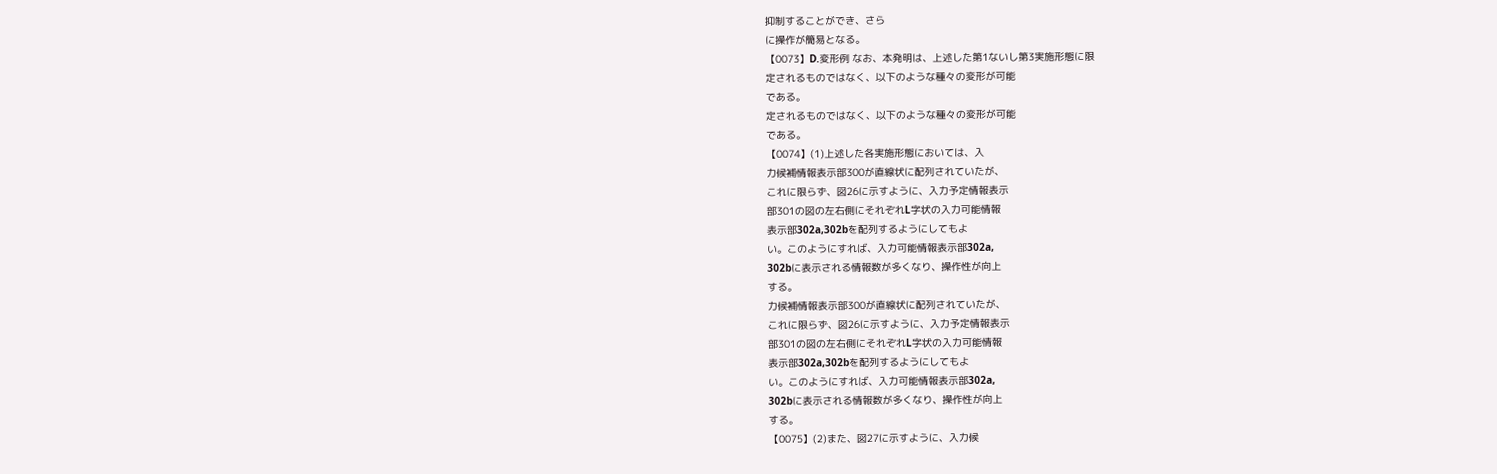抑制することができ、さら
に操作が簡易となる。
【0073】D.変形例 なお、本発明は、上述した第1ないし第3実施形態に限
定されるものではなく、以下のような種々の変形が可能
である。
定されるものではなく、以下のような種々の変形が可能
である。
【0074】(1)上述した各実施形態においては、入
力候補情報表示部300が直線状に配列されていたが、
これに限らず、図26に示すように、入力予定情報表示
部301の図の左右側にそれぞれL字状の入力可能情報
表示部302a,302bを配列するようにしてもよ
い。このようにすれば、入力可能情報表示部302a,
302bに表示される情報数が多くなり、操作性が向上
する。
力候補情報表示部300が直線状に配列されていたが、
これに限らず、図26に示すように、入力予定情報表示
部301の図の左右側にそれぞれL字状の入力可能情報
表示部302a,302bを配列するようにしてもよ
い。このようにすれば、入力可能情報表示部302a,
302bに表示される情報数が多くなり、操作性が向上
する。
【0075】(2)また、図27に示すように、入力候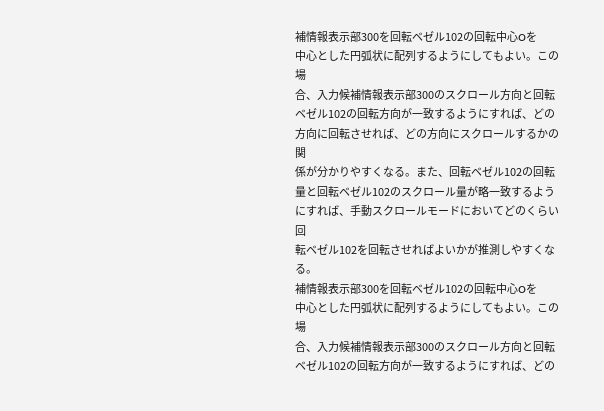補情報表示部300を回転ベゼル102の回転中心Oを
中心とした円弧状に配列するようにしてもよい。この場
合、入力候補情報表示部300のスクロール方向と回転
ベゼル102の回転方向が一致するようにすれば、どの
方向に回転させれば、どの方向にスクロールするかの関
係が分かりやすくなる。また、回転ベゼル102の回転
量と回転ベゼル102のスクロール量が略一致するよう
にすれば、手動スクロールモードにおいてどのくらい回
転ベゼル102を回転させればよいかが推測しやすくな
る。
補情報表示部300を回転ベゼル102の回転中心Oを
中心とした円弧状に配列するようにしてもよい。この場
合、入力候補情報表示部300のスクロール方向と回転
ベゼル102の回転方向が一致するようにすれば、どの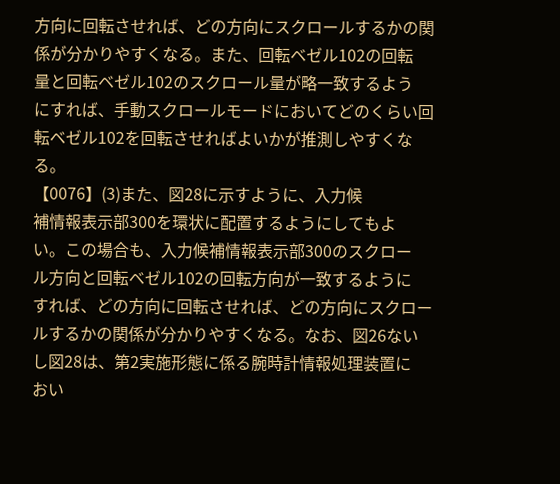方向に回転させれば、どの方向にスクロールするかの関
係が分かりやすくなる。また、回転ベゼル102の回転
量と回転ベゼル102のスクロール量が略一致するよう
にすれば、手動スクロールモードにおいてどのくらい回
転ベゼル102を回転させればよいかが推測しやすくな
る。
【0076】(3)また、図28に示すように、入力候
補情報表示部300を環状に配置するようにしてもよ
い。この場合も、入力候補情報表示部300のスクロー
ル方向と回転ベゼル102の回転方向が一致するように
すれば、どの方向に回転させれば、どの方向にスクロー
ルするかの関係が分かりやすくなる。なお、図26ない
し図28は、第2実施形態に係る腕時計情報処理装置に
おい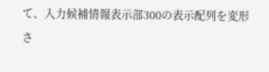て、入力候補情報表示部300の表示配列を変形さ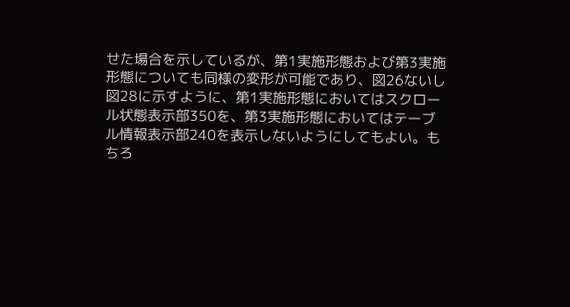せた場合を示しているが、第1実施形態および第3実施
形態についても同様の変形が可能であり、図26ないし
図28に示すように、第1実施形態においてはスクロー
ル状態表示部350を、第3実施形態においてはテーブ
ル情報表示部240を表示しないようにしてもよい。も
ちろ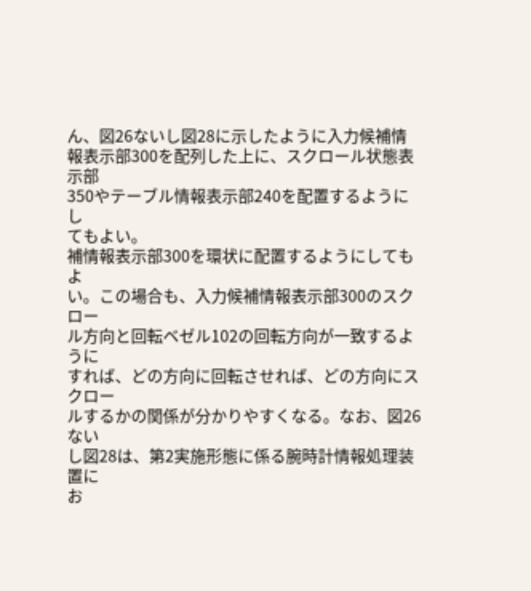ん、図26ないし図28に示したように入力候補情
報表示部300を配列した上に、スクロール状態表示部
350やテーブル情報表示部240を配置するようにし
てもよい。
補情報表示部300を環状に配置するようにしてもよ
い。この場合も、入力候補情報表示部300のスクロー
ル方向と回転ベゼル102の回転方向が一致するように
すれば、どの方向に回転させれば、どの方向にスクロー
ルするかの関係が分かりやすくなる。なお、図26ない
し図28は、第2実施形態に係る腕時計情報処理装置に
お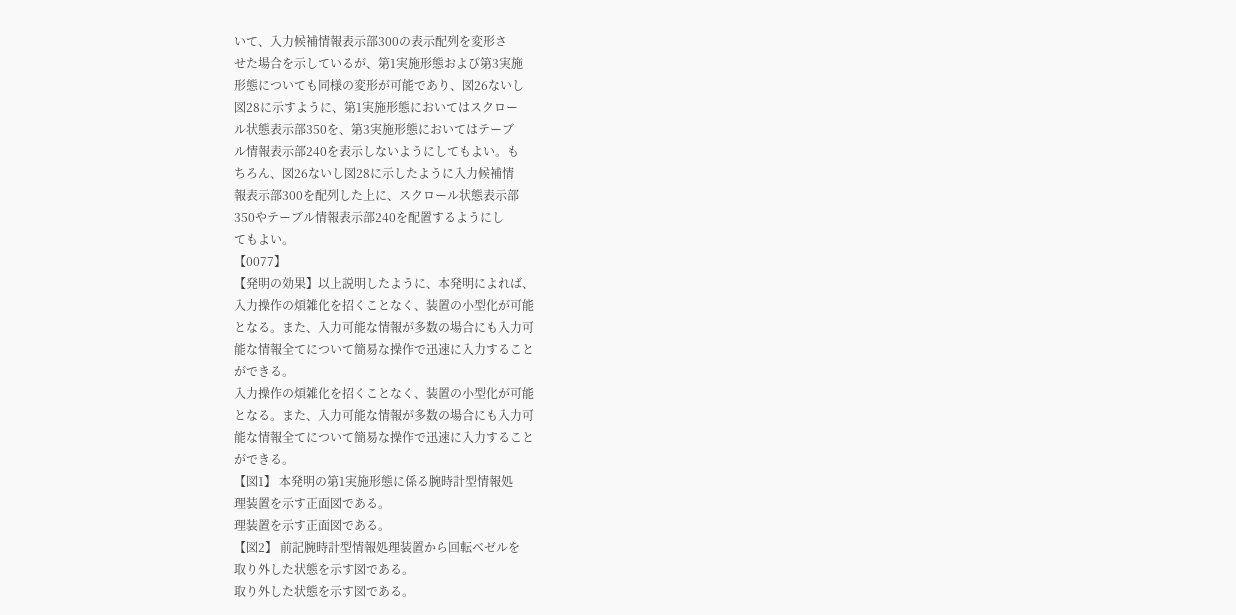いて、入力候補情報表示部300の表示配列を変形さ
せた場合を示しているが、第1実施形態および第3実施
形態についても同様の変形が可能であり、図26ないし
図28に示すように、第1実施形態においてはスクロー
ル状態表示部350を、第3実施形態においてはテーブ
ル情報表示部240を表示しないようにしてもよい。も
ちろん、図26ないし図28に示したように入力候補情
報表示部300を配列した上に、スクロール状態表示部
350やテーブル情報表示部240を配置するようにし
てもよい。
【0077】
【発明の効果】以上説明したように、本発明によれば、
入力操作の煩雑化を招くことなく、装置の小型化が可能
となる。また、入力可能な情報が多数の場合にも入力可
能な情報全てについて簡易な操作で迅速に入力すること
ができる。
入力操作の煩雑化を招くことなく、装置の小型化が可能
となる。また、入力可能な情報が多数の場合にも入力可
能な情報全てについて簡易な操作で迅速に入力すること
ができる。
【図1】 本発明の第1実施形態に係る腕時計型情報処
理装置を示す正面図である。
理装置を示す正面図である。
【図2】 前記腕時計型情報処理装置から回転ベゼルを
取り外した状態を示す図である。
取り外した状態を示す図である。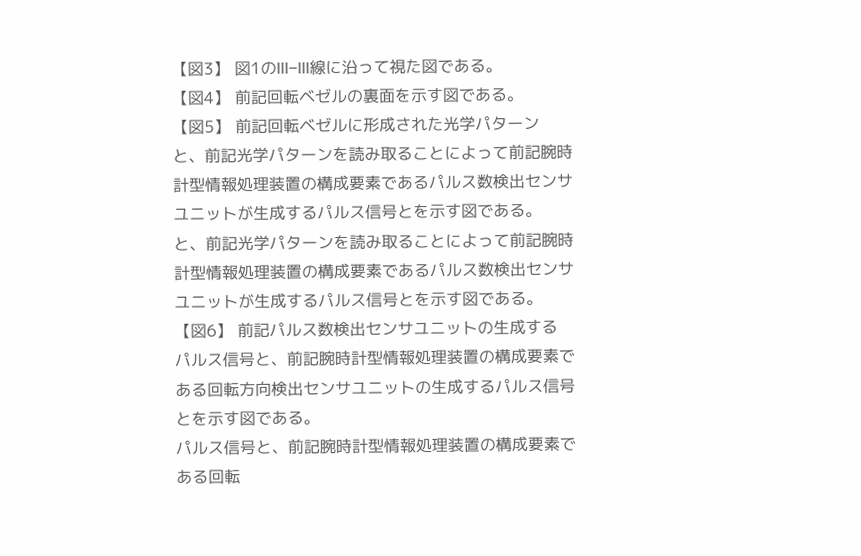【図3】 図1のIII−III線に沿って視た図である。
【図4】 前記回転ベゼルの裏面を示す図である。
【図5】 前記回転ベゼルに形成された光学パターン
と、前記光学パターンを読み取ることによって前記腕時
計型情報処理装置の構成要素であるパルス数検出センサ
ユニットが生成するパルス信号とを示す図である。
と、前記光学パターンを読み取ることによって前記腕時
計型情報処理装置の構成要素であるパルス数検出センサ
ユニットが生成するパルス信号とを示す図である。
【図6】 前記パルス数検出センサユニットの生成する
パルス信号と、前記腕時計型情報処理装置の構成要素で
ある回転方向検出センサユニットの生成するパルス信号
とを示す図である。
パルス信号と、前記腕時計型情報処理装置の構成要素で
ある回転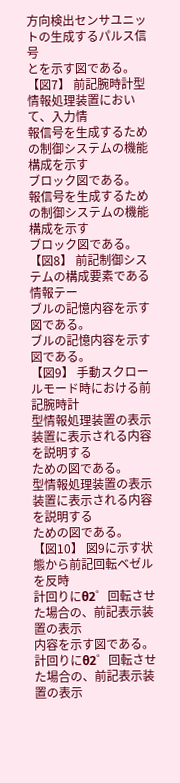方向検出センサユニットの生成するパルス信号
とを示す図である。
【図7】 前記腕時計型情報処理装置において、入力情
報信号を生成するための制御システムの機能構成を示す
ブロック図である。
報信号を生成するための制御システムの機能構成を示す
ブロック図である。
【図8】 前記制御システムの構成要素である情報テー
ブルの記憶内容を示す図である。
ブルの記憶内容を示す図である。
【図9】 手動スクロールモード時における前記腕時計
型情報処理装置の表示装置に表示される内容を説明する
ための図である。
型情報処理装置の表示装置に表示される内容を説明する
ための図である。
【図10】 図9に示す状態から前記回転ベゼルを反時
計回りにθ2゜回転させた場合の、前記表示装置の表示
内容を示す図である。
計回りにθ2゜回転させた場合の、前記表示装置の表示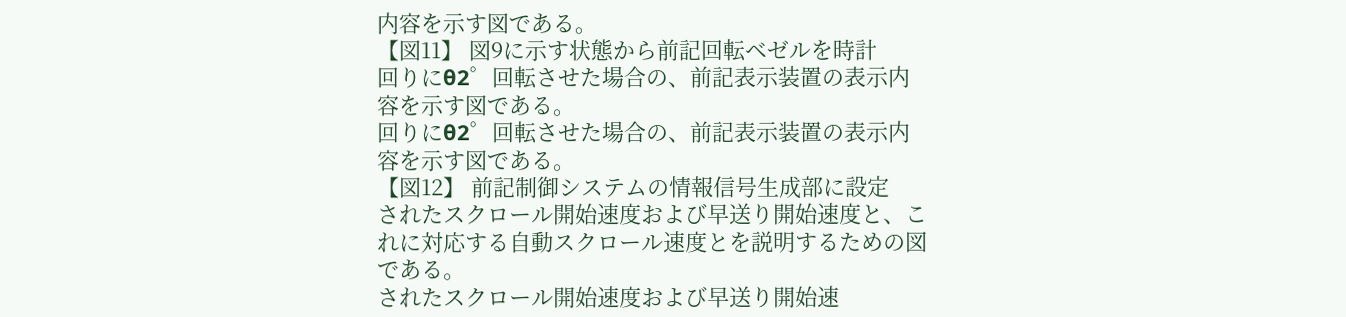内容を示す図である。
【図11】 図9に示す状態から前記回転ベゼルを時計
回りにθ2゜回転させた場合の、前記表示装置の表示内
容を示す図である。
回りにθ2゜回転させた場合の、前記表示装置の表示内
容を示す図である。
【図12】 前記制御システムの情報信号生成部に設定
されたスクロール開始速度および早送り開始速度と、こ
れに対応する自動スクロール速度とを説明するための図
である。
されたスクロール開始速度および早送り開始速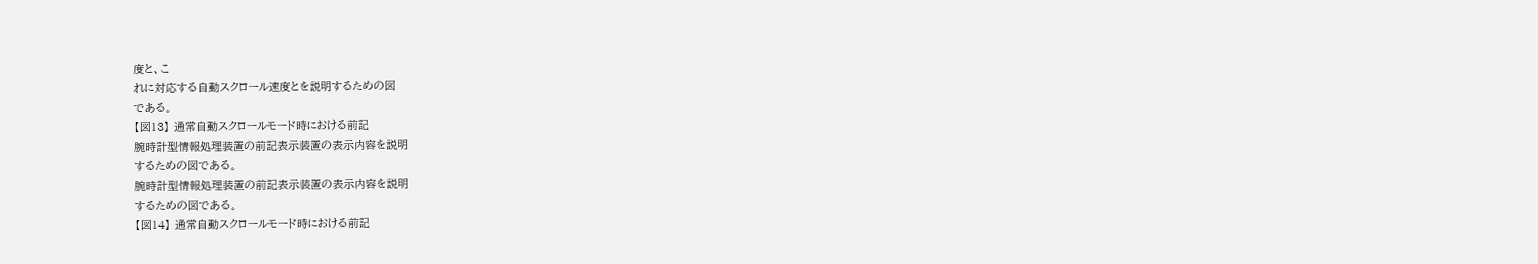度と、こ
れに対応する自動スクロール速度とを説明するための図
である。
【図13】 通常自動スクロールモード時における前記
腕時計型情報処理装置の前記表示装置の表示内容を説明
するための図である。
腕時計型情報処理装置の前記表示装置の表示内容を説明
するための図である。
【図14】 通常自動スクロールモード時における前記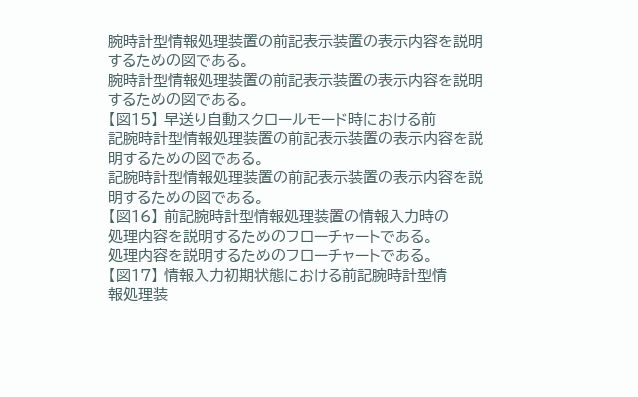腕時計型情報処理装置の前記表示装置の表示内容を説明
するための図である。
腕時計型情報処理装置の前記表示装置の表示内容を説明
するための図である。
【図15】 早送り自動スクロールモード時における前
記腕時計型情報処理装置の前記表示装置の表示内容を説
明するための図である。
記腕時計型情報処理装置の前記表示装置の表示内容を説
明するための図である。
【図16】 前記腕時計型情報処理装置の情報入力時の
処理内容を説明するためのフローチャートである。
処理内容を説明するためのフローチャートである。
【図17】 情報入力初期状態における前記腕時計型情
報処理装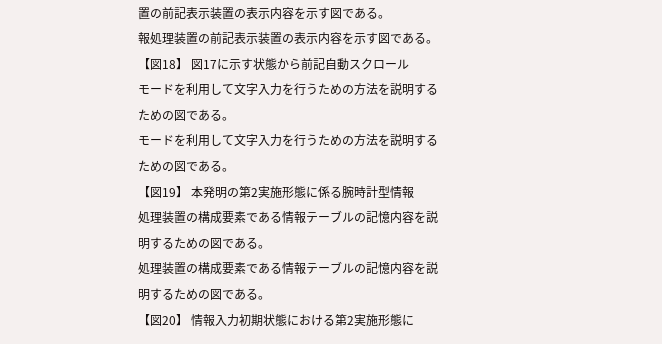置の前記表示装置の表示内容を示す図である。
報処理装置の前記表示装置の表示内容を示す図である。
【図18】 図17に示す状態から前記自動スクロール
モードを利用して文字入力を行うための方法を説明する
ための図である。
モードを利用して文字入力を行うための方法を説明する
ための図である。
【図19】 本発明の第2実施形態に係る腕時計型情報
処理装置の構成要素である情報テーブルの記憶内容を説
明するための図である。
処理装置の構成要素である情報テーブルの記憶内容を説
明するための図である。
【図20】 情報入力初期状態における第2実施形態に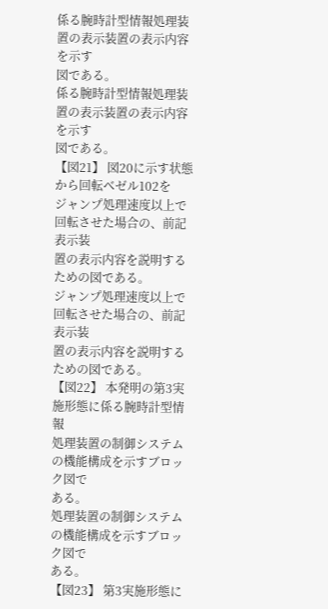係る腕時計型情報処理装置の表示装置の表示内容を示す
図である。
係る腕時計型情報処理装置の表示装置の表示内容を示す
図である。
【図21】 図20に示す状態から回転ベゼル102を
ジャンプ処理速度以上で回転させた場合の、前記表示装
置の表示内容を説明するための図である。
ジャンプ処理速度以上で回転させた場合の、前記表示装
置の表示内容を説明するための図である。
【図22】 本発明の第3実施形態に係る腕時計型情報
処理装置の制御システムの機能構成を示すブロック図で
ある。
処理装置の制御システムの機能構成を示すブロック図で
ある。
【図23】 第3実施形態に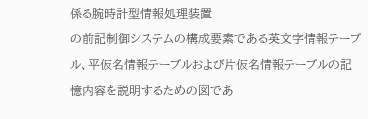係る腕時計型情報処理装置
の前記制御システムの構成要素である英文字情報テーブ
ル、平仮名情報テーブルおよび片仮名情報テーブルの記
憶内容を説明するための図であ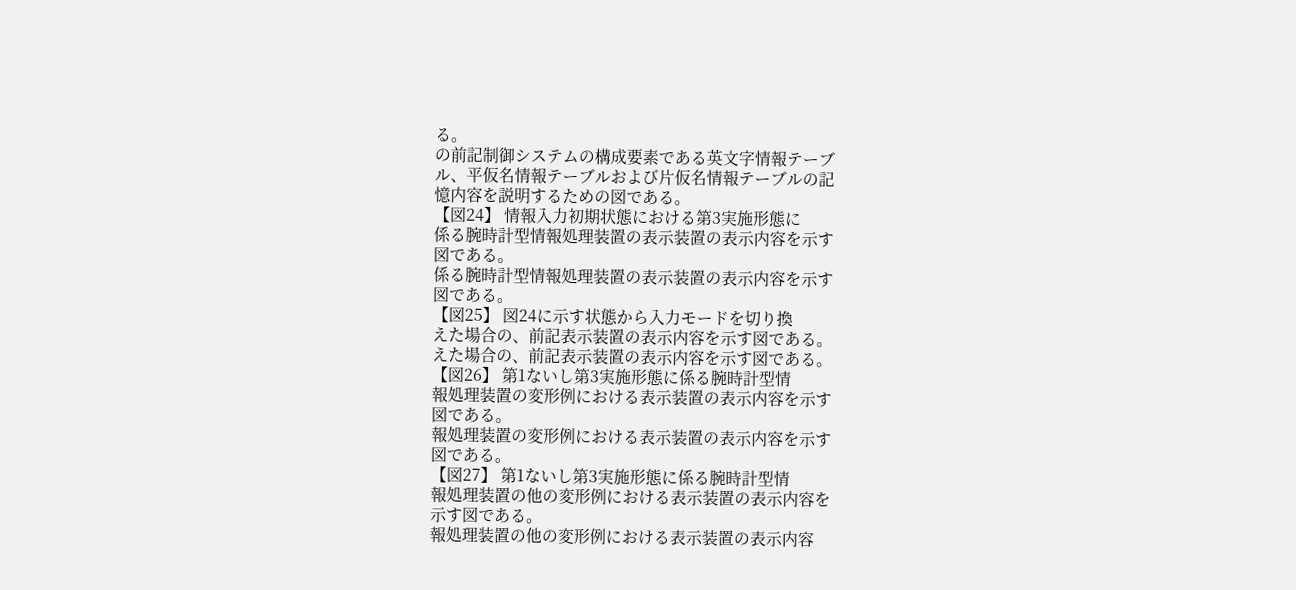る。
の前記制御システムの構成要素である英文字情報テーブ
ル、平仮名情報テーブルおよび片仮名情報テーブルの記
憶内容を説明するための図である。
【図24】 情報入力初期状態における第3実施形態に
係る腕時計型情報処理装置の表示装置の表示内容を示す
図である。
係る腕時計型情報処理装置の表示装置の表示内容を示す
図である。
【図25】 図24に示す状態から入力モードを切り換
えた場合の、前記表示装置の表示内容を示す図である。
えた場合の、前記表示装置の表示内容を示す図である。
【図26】 第1ないし第3実施形態に係る腕時計型情
報処理装置の変形例における表示装置の表示内容を示す
図である。
報処理装置の変形例における表示装置の表示内容を示す
図である。
【図27】 第1ないし第3実施形態に係る腕時計型情
報処理装置の他の変形例における表示装置の表示内容を
示す図である。
報処理装置の他の変形例における表示装置の表示内容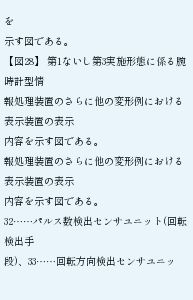を
示す図である。
【図28】 第1ないし第3実施形態に係る腕時計型情
報処理装置のさらに他の変形例における表示装置の表示
内容を示す図である。
報処理装置のさらに他の変形例における表示装置の表示
内容を示す図である。
32……パルス数検出センサユニット(回転検出手
段)、33……回転方向検出センサユニッ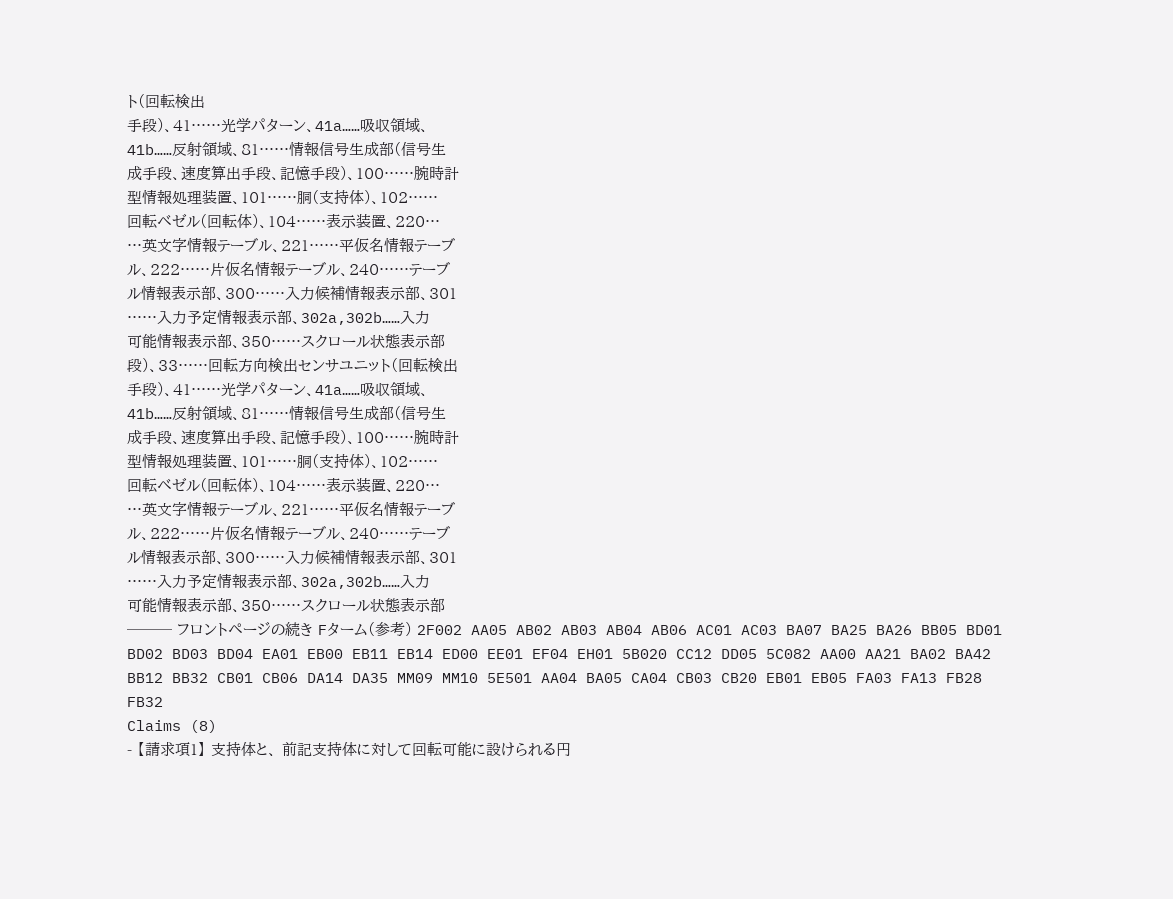ト(回転検出
手段)、41……光学パターン、41a……吸収領域、
41b……反射領域、81……情報信号生成部(信号生
成手段、速度算出手段、記憶手段)、100……腕時計
型情報処理装置、101……胴(支持体)、102……
回転ベゼル(回転体)、104……表示装置、220…
…英文字情報テーブル、221……平仮名情報テーブ
ル、222……片仮名情報テーブル、240……テーブ
ル情報表示部、300……入力候補情報表示部、301
……入力予定情報表示部、302a,302b……入力
可能情報表示部、350……スクロール状態表示部
段)、33……回転方向検出センサユニット(回転検出
手段)、41……光学パターン、41a……吸収領域、
41b……反射領域、81……情報信号生成部(信号生
成手段、速度算出手段、記憶手段)、100……腕時計
型情報処理装置、101……胴(支持体)、102……
回転ベゼル(回転体)、104……表示装置、220…
…英文字情報テーブル、221……平仮名情報テーブ
ル、222……片仮名情報テーブル、240……テーブ
ル情報表示部、300……入力候補情報表示部、301
……入力予定情報表示部、302a,302b……入力
可能情報表示部、350……スクロール状態表示部
─── フロントページの続き Fターム(参考) 2F002 AA05 AB02 AB03 AB04 AB06 AC01 AC03 BA07 BA25 BA26 BB05 BD01 BD02 BD03 BD04 EA01 EB00 EB11 EB14 ED00 EE01 EF04 EH01 5B020 CC12 DD05 5C082 AA00 AA21 BA02 BA42 BB12 BB32 CB01 CB06 DA14 DA35 MM09 MM10 5E501 AA04 BA05 CA04 CB03 CB20 EB01 EB05 FA03 FA13 FB28 FB32
Claims (8)
- 【請求項1】 支持体と、 前記支持体に対して回転可能に設けられる円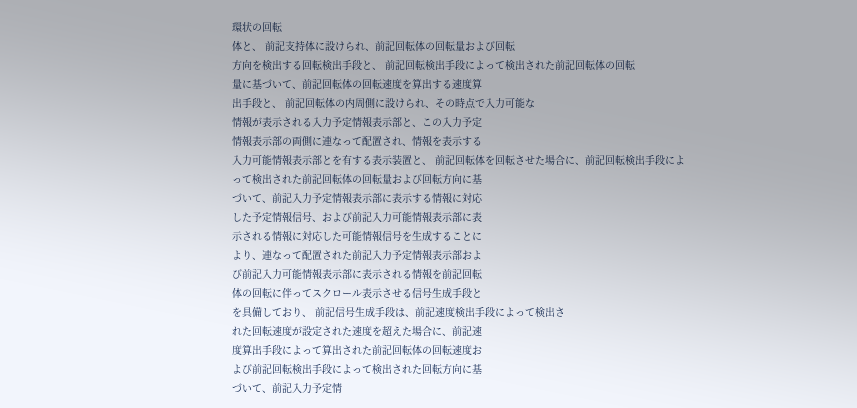環状の回転
体と、 前記支持体に設けられ、前記回転体の回転量および回転
方向を検出する回転検出手段と、 前記回転検出手段によって検出された前記回転体の回転
量に基づいて、前記回転体の回転速度を算出する速度算
出手段と、 前記回転体の内周側に設けられ、その時点で入力可能な
情報が表示される入力予定情報表示部と、この入力予定
情報表示部の両側に連なって配置され、情報を表示する
入力可能情報表示部とを有する表示装置と、 前記回転体を回転させた場合に、前記回転検出手段によ
って検出された前記回転体の回転量および回転方向に基
づいて、前記入力予定情報表示部に表示する情報に対応
した予定情報信号、および前記入力可能情報表示部に表
示される情報に対応した可能情報信号を生成することに
より、連なって配置された前記入力予定情報表示部およ
び前記入力可能情報表示部に表示される情報を前記回転
体の回転に伴ってスクロール表示させる信号生成手段と
を具備しており、 前記信号生成手段は、前記速度検出手段によって検出さ
れた回転速度が設定された速度を超えた場合に、前記速
度算出手段によって算出された前記回転体の回転速度お
よび前記回転検出手段によって検出された回転方向に基
づいて、前記入力予定情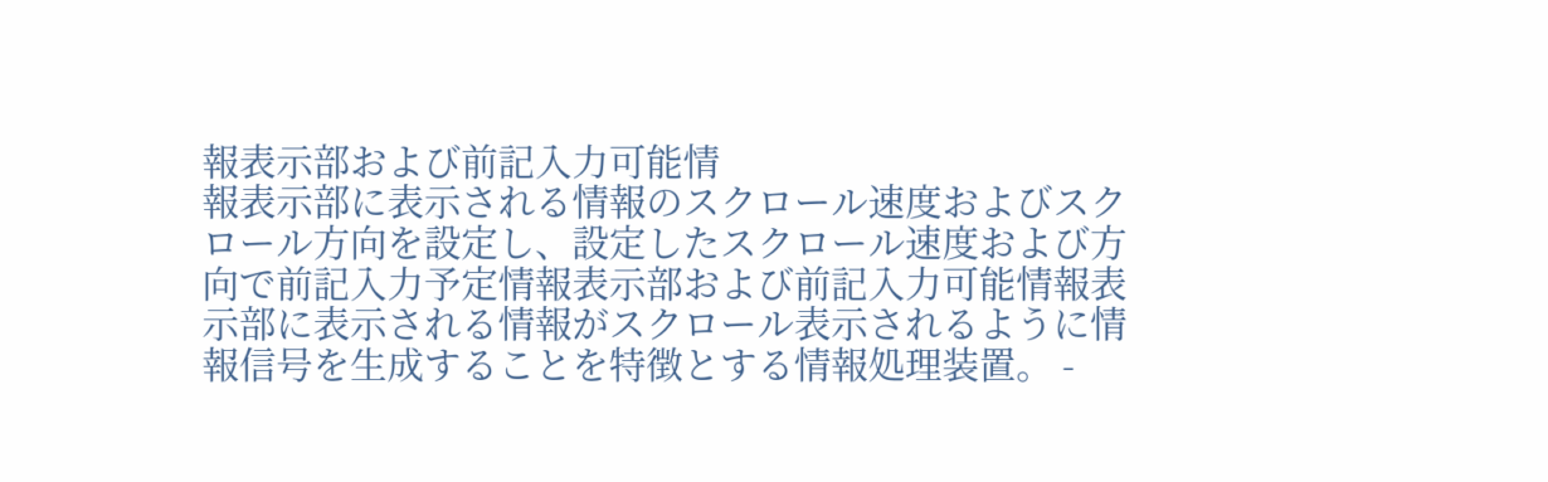報表示部および前記入力可能情
報表示部に表示される情報のスクロール速度およびスク
ロール方向を設定し、設定したスクロール速度および方
向で前記入力予定情報表示部および前記入力可能情報表
示部に表示される情報がスクロール表示されるように情
報信号を生成することを特徴とする情報処理装置。 -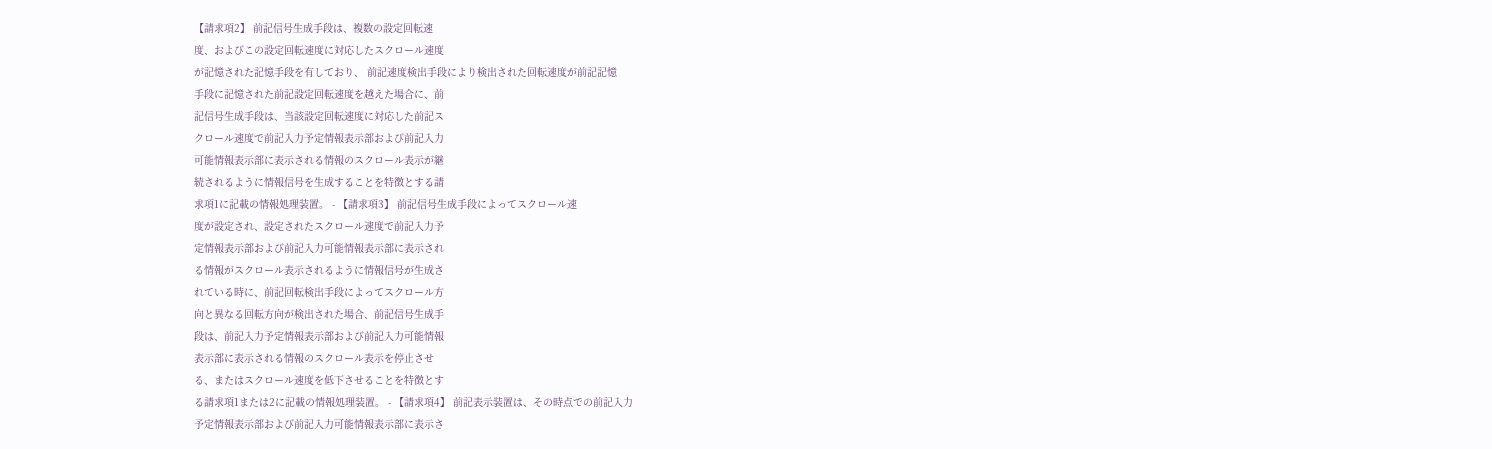【請求項2】 前記信号生成手段は、複数の設定回転速
度、およびこの設定回転速度に対応したスクロール速度
が記憶された記憶手段を有しており、 前記速度検出手段により検出された回転速度が前記記憶
手段に記憶された前記設定回転速度を越えた場合に、前
記信号生成手段は、当該設定回転速度に対応した前記ス
クロール速度で前記入力予定情報表示部および前記入力
可能情報表示部に表示される情報のスクロール表示が継
続されるように情報信号を生成することを特徴とする請
求項1に記載の情報処理装置。 - 【請求項3】 前記信号生成手段によってスクロール速
度が設定され、設定されたスクロール速度で前記入力予
定情報表示部および前記入力可能情報表示部に表示され
る情報がスクロール表示されるように情報信号が生成さ
れている時に、前記回転検出手段によってスクロール方
向と異なる回転方向が検出された場合、前記信号生成手
段は、前記入力予定情報表示部および前記入力可能情報
表示部に表示される情報のスクロール表示を停止させ
る、またはスクロール速度を低下させることを特徴とす
る請求項1または2に記載の情報処理装置。 - 【請求項4】 前記表示装置は、その時点での前記入力
予定情報表示部および前記入力可能情報表示部に表示さ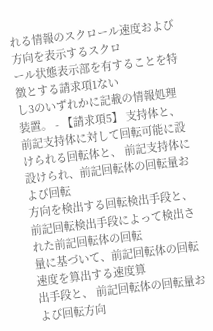れる情報のスクロール速度および方向を表示するスクロ
ール状態表示部を有することを特徴とする請求項1ない
し3のいずれかに記載の情報処理装置。 - 【請求項5】 支持体と、 前記支持体に対して回転可能に設けられる回転体と、 前記支持体に設けられ、前記回転体の回転量および回転
方向を検出する回転検出手段と、 前記回転検出手段によって検出された前記回転体の回転
量に基づいて、前記回転体の回転速度を算出する速度算
出手段と、 前記回転体の回転量および回転方向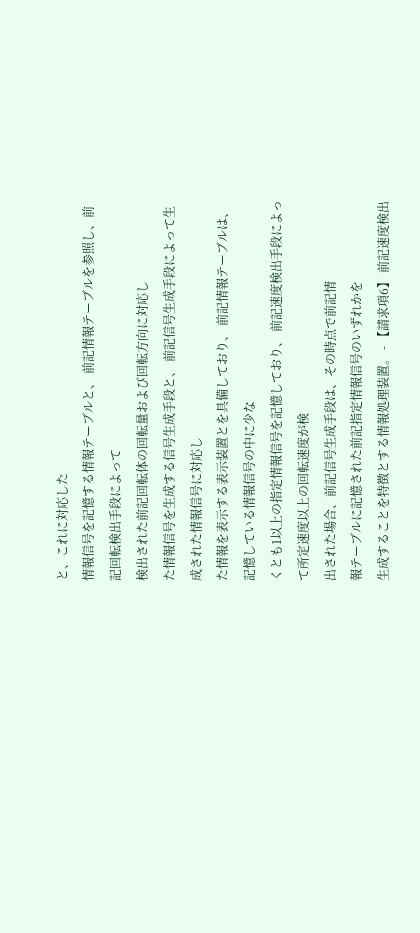と、これに対応した
情報信号を記憶する情報テーブルと、 前記情報テーブルを参照し、前記回転検出手段によって
検出された前記回転体の回転量および回転方向に対応し
た情報信号を生成する信号生成手段と、 前記信号生成手段によって生成された情報信号に対応し
た情報を表示する表示装置とを具備しており、 前記情報テーブルは、記憶している情報信号の中に少な
くとも1以上の指定情報信号を記憶しており、 前記速度検出手段によって所定速度以上の回転速度が検
出された場合、前記信号生成手段は、その時点で前記情
報テーブルに記憶された前記指定情報信号のいずれかを
生成することを特徴とする情報処理装置。 - 【請求項6】 前記速度検出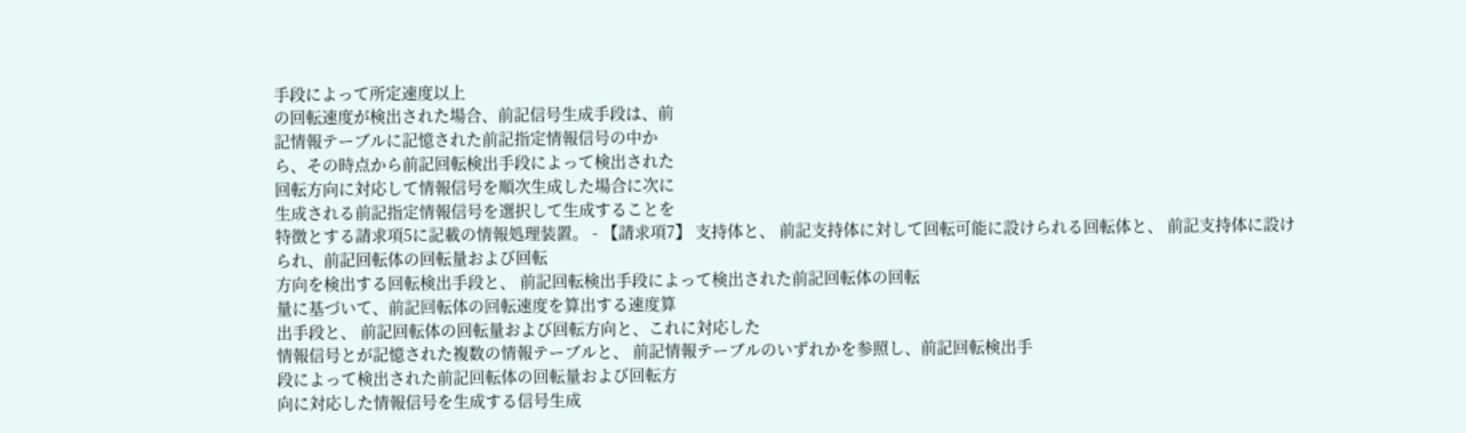手段によって所定速度以上
の回転速度が検出された場合、前記信号生成手段は、前
記情報テーブルに記憶された前記指定情報信号の中か
ら、その時点から前記回転検出手段によって検出された
回転方向に対応して情報信号を順次生成した場合に次に
生成される前記指定情報信号を選択して生成することを
特徴とする請求項5に記載の情報処理装置。 - 【請求項7】 支持体と、 前記支持体に対して回転可能に設けられる回転体と、 前記支持体に設けられ、前記回転体の回転量および回転
方向を検出する回転検出手段と、 前記回転検出手段によって検出された前記回転体の回転
量に基づいて、前記回転体の回転速度を算出する速度算
出手段と、 前記回転体の回転量および回転方向と、これに対応した
情報信号とが記憶された複数の情報テーブルと、 前記情報テーブルのいずれかを参照し、前記回転検出手
段によって検出された前記回転体の回転量および回転方
向に対応した情報信号を生成する信号生成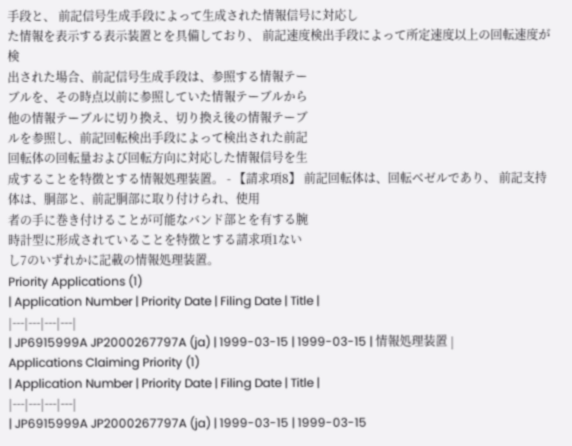手段と、 前記信号生成手段によって生成された情報信号に対応し
た情報を表示する表示装置とを具備しており、 前記速度検出手段によって所定速度以上の回転速度が検
出された場合、前記信号生成手段は、参照する情報テー
ブルを、その時点以前に参照していた情報テーブルから
他の情報テーブルに切り換え、切り換え後の情報テーブ
ルを参照し、前記回転検出手段によって検出された前記
回転体の回転量および回転方向に対応した情報信号を生
成することを特徴とする情報処理装置。 - 【請求項8】 前記回転体は、回転ベゼルであり、 前記支持体は、胴部と、前記胴部に取り付けられ、使用
者の手に巻き付けることが可能なバンド部とを有する腕
時計型に形成されていることを特徴とする請求項1ない
し7のいずれかに記載の情報処理装置。
Priority Applications (1)
| Application Number | Priority Date | Filing Date | Title |
|---|---|---|---|
| JP6915999A JP2000267797A (ja) | 1999-03-15 | 1999-03-15 | 情報処理装置 |
Applications Claiming Priority (1)
| Application Number | Priority Date | Filing Date | Title |
|---|---|---|---|
| JP6915999A JP2000267797A (ja) | 1999-03-15 | 1999-03-15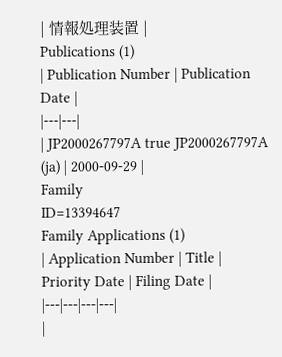| 情報処理装置 |
Publications (1)
| Publication Number | Publication Date |
|---|---|
| JP2000267797A true JP2000267797A (ja) | 2000-09-29 |
Family
ID=13394647
Family Applications (1)
| Application Number | Title | Priority Date | Filing Date |
|---|---|---|---|
|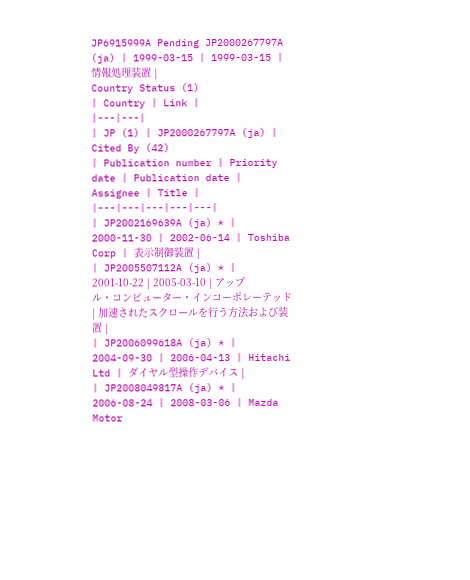JP6915999A Pending JP2000267797A (ja) | 1999-03-15 | 1999-03-15 | 情報処理装置 |
Country Status (1)
| Country | Link |
|---|---|
| JP (1) | JP2000267797A (ja) |
Cited By (42)
| Publication number | Priority date | Publication date | Assignee | Title |
|---|---|---|---|---|
| JP2002169639A (ja) * | 2000-11-30 | 2002-06-14 | Toshiba Corp | 表示制御装置 |
| JP2005507112A (ja) * | 2001-10-22 | 2005-03-10 | アップル・コンピューター・インコーポレーテッド | 加速されたスクロールを行う方法および装置 |
| JP2006099618A (ja) * | 2004-09-30 | 2006-04-13 | Hitachi Ltd | ダイヤル型操作デバイス |
| JP2008049817A (ja) * | 2006-08-24 | 2008-03-06 | Mazda Motor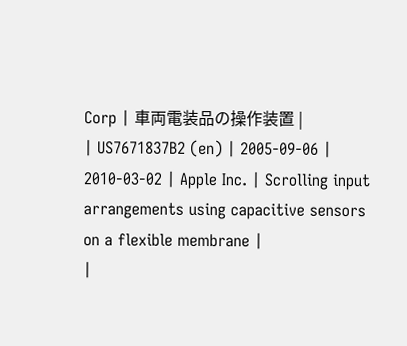Corp | 車両電装品の操作装置 |
| US7671837B2 (en) | 2005-09-06 | 2010-03-02 | Apple Inc. | Scrolling input arrangements using capacitive sensors on a flexible membrane |
|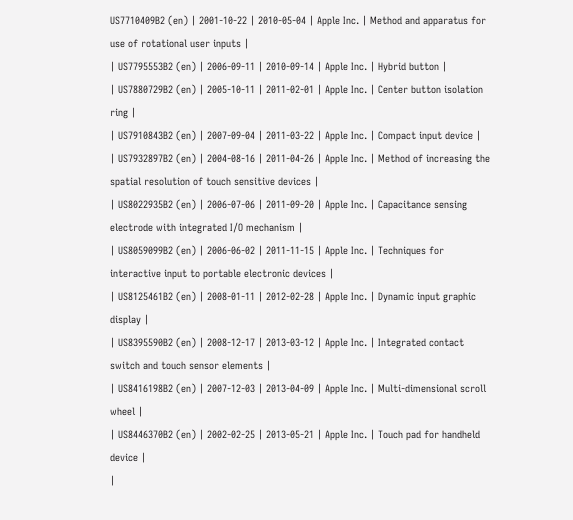US7710409B2 (en) | 2001-10-22 | 2010-05-04 | Apple Inc. | Method and apparatus for use of rotational user inputs |
| US7795553B2 (en) | 2006-09-11 | 2010-09-14 | Apple Inc. | Hybrid button |
| US7880729B2 (en) | 2005-10-11 | 2011-02-01 | Apple Inc. | Center button isolation ring |
| US7910843B2 (en) | 2007-09-04 | 2011-03-22 | Apple Inc. | Compact input device |
| US7932897B2 (en) | 2004-08-16 | 2011-04-26 | Apple Inc. | Method of increasing the spatial resolution of touch sensitive devices |
| US8022935B2 (en) | 2006-07-06 | 2011-09-20 | Apple Inc. | Capacitance sensing electrode with integrated I/O mechanism |
| US8059099B2 (en) | 2006-06-02 | 2011-11-15 | Apple Inc. | Techniques for interactive input to portable electronic devices |
| US8125461B2 (en) | 2008-01-11 | 2012-02-28 | Apple Inc. | Dynamic input graphic display |
| US8395590B2 (en) | 2008-12-17 | 2013-03-12 | Apple Inc. | Integrated contact switch and touch sensor elements |
| US8416198B2 (en) | 2007-12-03 | 2013-04-09 | Apple Inc. | Multi-dimensional scroll wheel |
| US8446370B2 (en) | 2002-02-25 | 2013-05-21 | Apple Inc. | Touch pad for handheld device |
|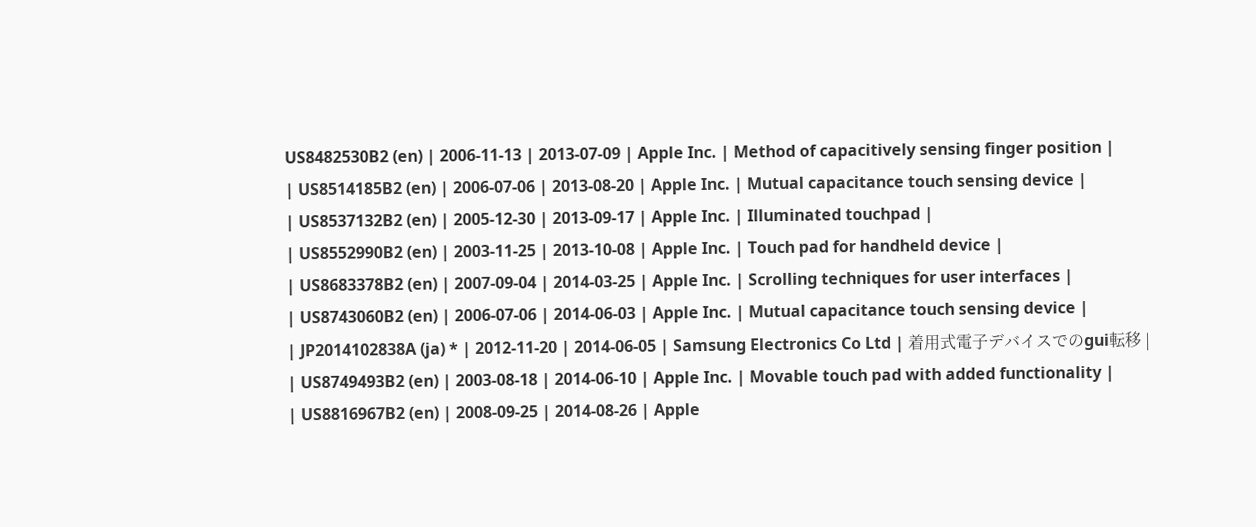US8482530B2 (en) | 2006-11-13 | 2013-07-09 | Apple Inc. | Method of capacitively sensing finger position |
| US8514185B2 (en) | 2006-07-06 | 2013-08-20 | Apple Inc. | Mutual capacitance touch sensing device |
| US8537132B2 (en) | 2005-12-30 | 2013-09-17 | Apple Inc. | Illuminated touchpad |
| US8552990B2 (en) | 2003-11-25 | 2013-10-08 | Apple Inc. | Touch pad for handheld device |
| US8683378B2 (en) | 2007-09-04 | 2014-03-25 | Apple Inc. | Scrolling techniques for user interfaces |
| US8743060B2 (en) | 2006-07-06 | 2014-06-03 | Apple Inc. | Mutual capacitance touch sensing device |
| JP2014102838A (ja) * | 2012-11-20 | 2014-06-05 | Samsung Electronics Co Ltd | 着用式電子デバイスでのgui転移 |
| US8749493B2 (en) | 2003-08-18 | 2014-06-10 | Apple Inc. | Movable touch pad with added functionality |
| US8816967B2 (en) | 2008-09-25 | 2014-08-26 | Apple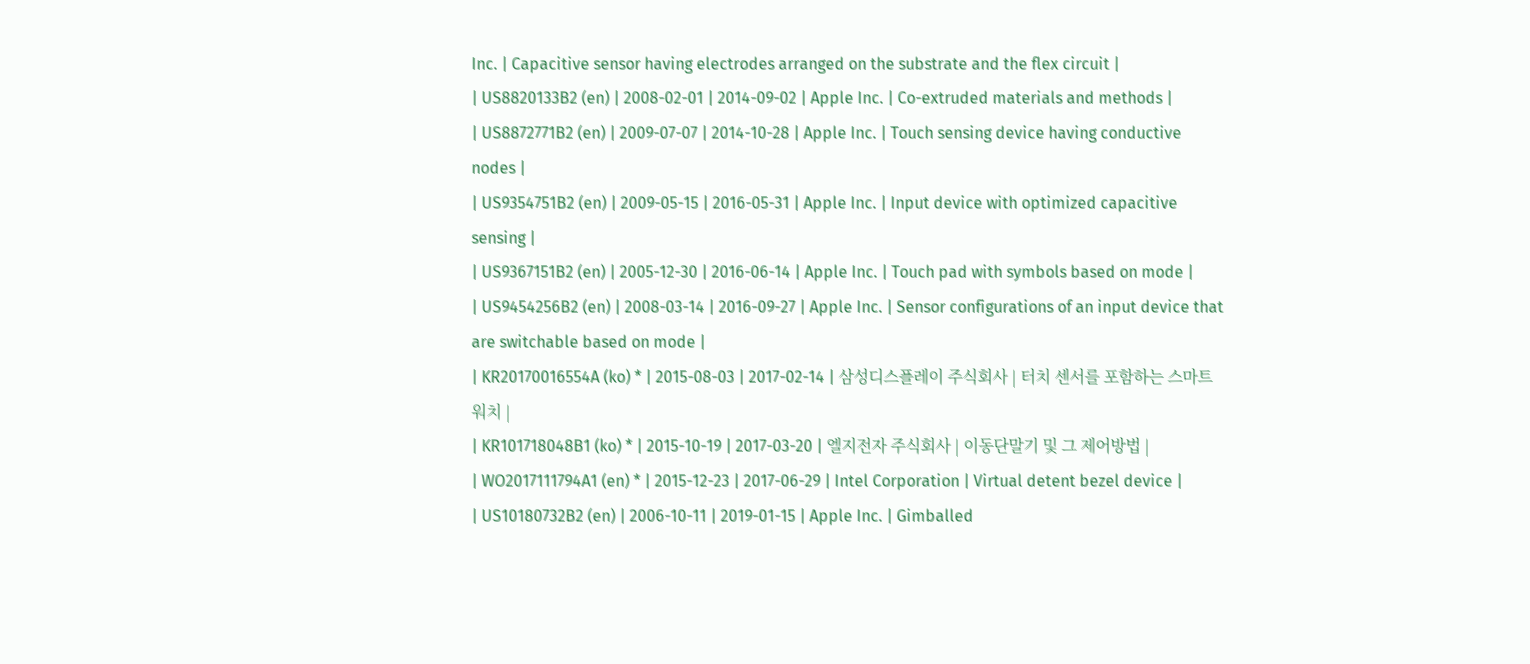Inc. | Capacitive sensor having electrodes arranged on the substrate and the flex circuit |
| US8820133B2 (en) | 2008-02-01 | 2014-09-02 | Apple Inc. | Co-extruded materials and methods |
| US8872771B2 (en) | 2009-07-07 | 2014-10-28 | Apple Inc. | Touch sensing device having conductive nodes |
| US9354751B2 (en) | 2009-05-15 | 2016-05-31 | Apple Inc. | Input device with optimized capacitive sensing |
| US9367151B2 (en) | 2005-12-30 | 2016-06-14 | Apple Inc. | Touch pad with symbols based on mode |
| US9454256B2 (en) | 2008-03-14 | 2016-09-27 | Apple Inc. | Sensor configurations of an input device that are switchable based on mode |
| KR20170016554A (ko) * | 2015-08-03 | 2017-02-14 | 삼성디스플레이 주식회사 | 터치 센서를 포함하는 스마트 워치 |
| KR101718048B1 (ko) * | 2015-10-19 | 2017-03-20 | 엘지전자 주식회사 | 이동단말기 및 그 제어방법 |
| WO2017111794A1 (en) * | 2015-12-23 | 2017-06-29 | Intel Corporation | Virtual detent bezel device |
| US10180732B2 (en) | 2006-10-11 | 2019-01-15 | Apple Inc. | Gimballed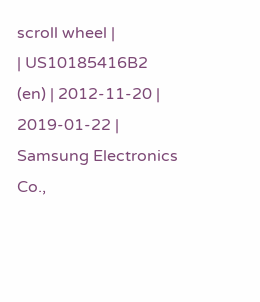scroll wheel |
| US10185416B2 (en) | 2012-11-20 | 2019-01-22 | Samsung Electronics Co.,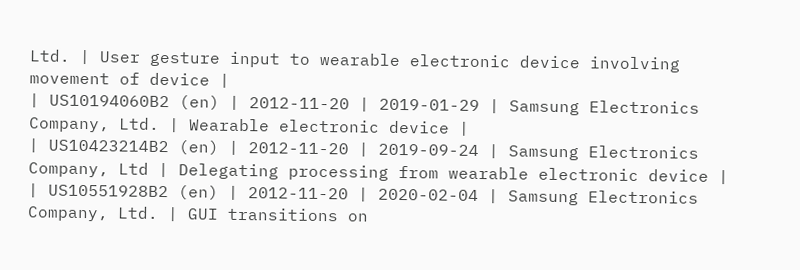Ltd. | User gesture input to wearable electronic device involving movement of device |
| US10194060B2 (en) | 2012-11-20 | 2019-01-29 | Samsung Electronics Company, Ltd. | Wearable electronic device |
| US10423214B2 (en) | 2012-11-20 | 2019-09-24 | Samsung Electronics Company, Ltd | Delegating processing from wearable electronic device |
| US10551928B2 (en) | 2012-11-20 | 2020-02-04 | Samsung Electronics Company, Ltd. | GUI transitions on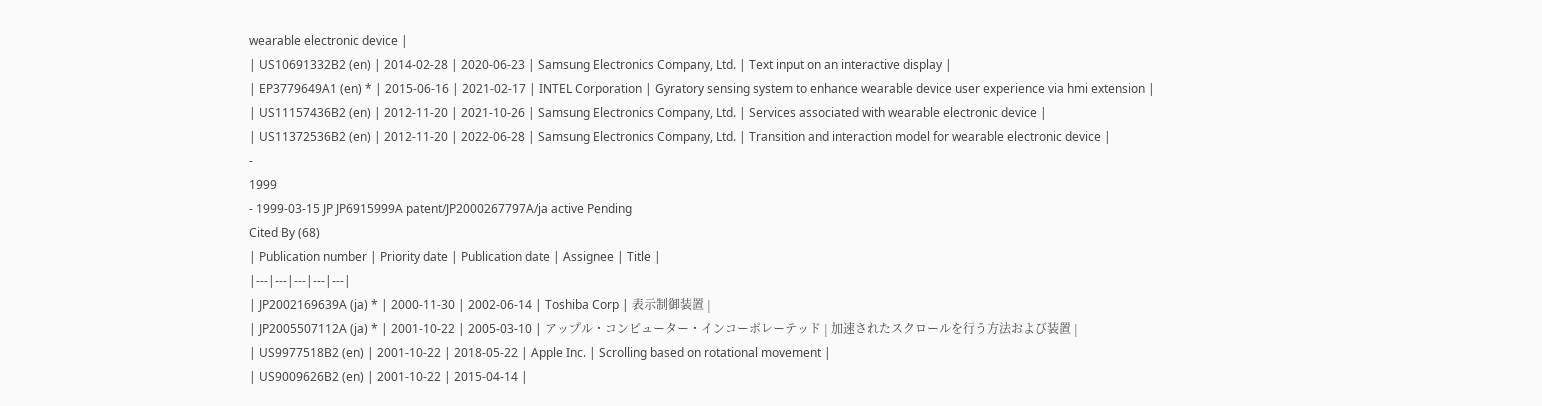wearable electronic device |
| US10691332B2 (en) | 2014-02-28 | 2020-06-23 | Samsung Electronics Company, Ltd. | Text input on an interactive display |
| EP3779649A1 (en) * | 2015-06-16 | 2021-02-17 | INTEL Corporation | Gyratory sensing system to enhance wearable device user experience via hmi extension |
| US11157436B2 (en) | 2012-11-20 | 2021-10-26 | Samsung Electronics Company, Ltd. | Services associated with wearable electronic device |
| US11372536B2 (en) | 2012-11-20 | 2022-06-28 | Samsung Electronics Company, Ltd. | Transition and interaction model for wearable electronic device |
-
1999
- 1999-03-15 JP JP6915999A patent/JP2000267797A/ja active Pending
Cited By (68)
| Publication number | Priority date | Publication date | Assignee | Title |
|---|---|---|---|---|
| JP2002169639A (ja) * | 2000-11-30 | 2002-06-14 | Toshiba Corp | 表示制御装置 |
| JP2005507112A (ja) * | 2001-10-22 | 2005-03-10 | アップル・コンピューター・インコーポレーテッド | 加速されたスクロールを行う方法および装置 |
| US9977518B2 (en) | 2001-10-22 | 2018-05-22 | Apple Inc. | Scrolling based on rotational movement |
| US9009626B2 (en) | 2001-10-22 | 2015-04-14 |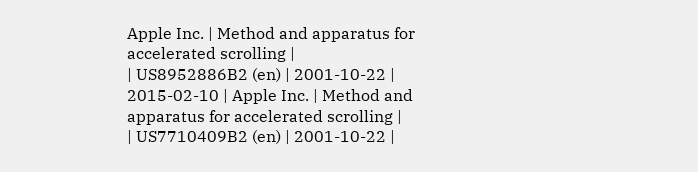Apple Inc. | Method and apparatus for accelerated scrolling |
| US8952886B2 (en) | 2001-10-22 | 2015-02-10 | Apple Inc. | Method and apparatus for accelerated scrolling |
| US7710409B2 (en) | 2001-10-22 |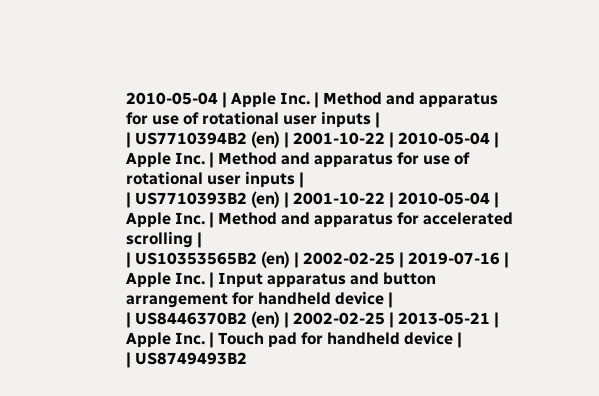2010-05-04 | Apple Inc. | Method and apparatus for use of rotational user inputs |
| US7710394B2 (en) | 2001-10-22 | 2010-05-04 | Apple Inc. | Method and apparatus for use of rotational user inputs |
| US7710393B2 (en) | 2001-10-22 | 2010-05-04 | Apple Inc. | Method and apparatus for accelerated scrolling |
| US10353565B2 (en) | 2002-02-25 | 2019-07-16 | Apple Inc. | Input apparatus and button arrangement for handheld device |
| US8446370B2 (en) | 2002-02-25 | 2013-05-21 | Apple Inc. | Touch pad for handheld device |
| US8749493B2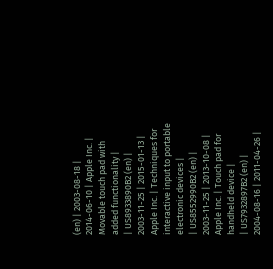(en) | 2003-08-18 | 2014-06-10 | Apple Inc. | Movable touch pad with added functionality |
| US8933890B2 (en) | 2003-11-25 | 2015-01-13 | Apple Inc. | Techniques for interactive input to portable electronic devices |
| US8552990B2 (en) | 2003-11-25 | 2013-10-08 | Apple Inc. | Touch pad for handheld device |
| US7932897B2 (en) | 2004-08-16 | 2011-04-26 |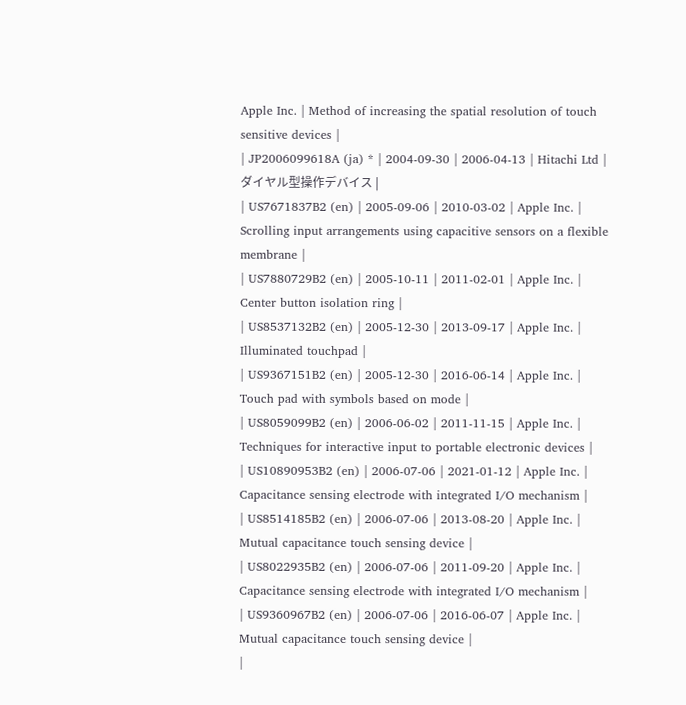Apple Inc. | Method of increasing the spatial resolution of touch sensitive devices |
| JP2006099618A (ja) * | 2004-09-30 | 2006-04-13 | Hitachi Ltd | ダイヤル型操作デバイス |
| US7671837B2 (en) | 2005-09-06 | 2010-03-02 | Apple Inc. | Scrolling input arrangements using capacitive sensors on a flexible membrane |
| US7880729B2 (en) | 2005-10-11 | 2011-02-01 | Apple Inc. | Center button isolation ring |
| US8537132B2 (en) | 2005-12-30 | 2013-09-17 | Apple Inc. | Illuminated touchpad |
| US9367151B2 (en) | 2005-12-30 | 2016-06-14 | Apple Inc. | Touch pad with symbols based on mode |
| US8059099B2 (en) | 2006-06-02 | 2011-11-15 | Apple Inc. | Techniques for interactive input to portable electronic devices |
| US10890953B2 (en) | 2006-07-06 | 2021-01-12 | Apple Inc. | Capacitance sensing electrode with integrated I/O mechanism |
| US8514185B2 (en) | 2006-07-06 | 2013-08-20 | Apple Inc. | Mutual capacitance touch sensing device |
| US8022935B2 (en) | 2006-07-06 | 2011-09-20 | Apple Inc. | Capacitance sensing electrode with integrated I/O mechanism |
| US9360967B2 (en) | 2006-07-06 | 2016-06-07 | Apple Inc. | Mutual capacitance touch sensing device |
|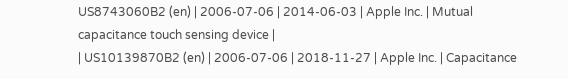US8743060B2 (en) | 2006-07-06 | 2014-06-03 | Apple Inc. | Mutual capacitance touch sensing device |
| US10139870B2 (en) | 2006-07-06 | 2018-11-27 | Apple Inc. | Capacitance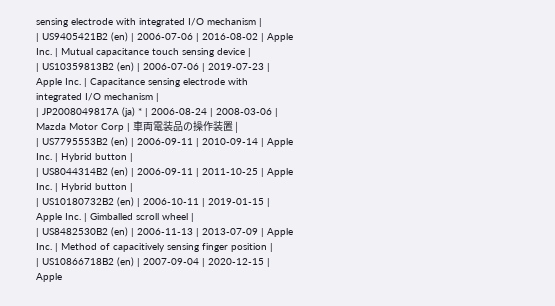sensing electrode with integrated I/O mechanism |
| US9405421B2 (en) | 2006-07-06 | 2016-08-02 | Apple Inc. | Mutual capacitance touch sensing device |
| US10359813B2 (en) | 2006-07-06 | 2019-07-23 | Apple Inc. | Capacitance sensing electrode with integrated I/O mechanism |
| JP2008049817A (ja) * | 2006-08-24 | 2008-03-06 | Mazda Motor Corp | 車両電装品の操作装置 |
| US7795553B2 (en) | 2006-09-11 | 2010-09-14 | Apple Inc. | Hybrid button |
| US8044314B2 (en) | 2006-09-11 | 2011-10-25 | Apple Inc. | Hybrid button |
| US10180732B2 (en) | 2006-10-11 | 2019-01-15 | Apple Inc. | Gimballed scroll wheel |
| US8482530B2 (en) | 2006-11-13 | 2013-07-09 | Apple Inc. | Method of capacitively sensing finger position |
| US10866718B2 (en) | 2007-09-04 | 2020-12-15 | Apple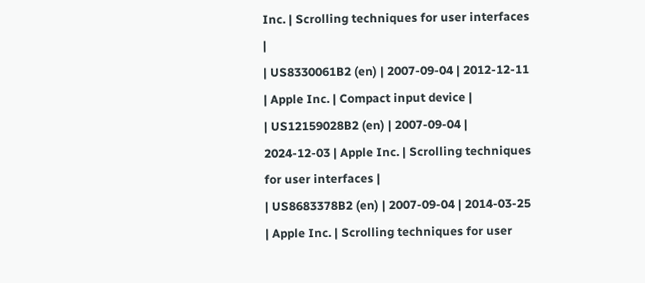Inc. | Scrolling techniques for user interfaces |
| US8330061B2 (en) | 2007-09-04 | 2012-12-11 | Apple Inc. | Compact input device |
| US12159028B2 (en) | 2007-09-04 | 2024-12-03 | Apple Inc. | Scrolling techniques for user interfaces |
| US8683378B2 (en) | 2007-09-04 | 2014-03-25 | Apple Inc. | Scrolling techniques for user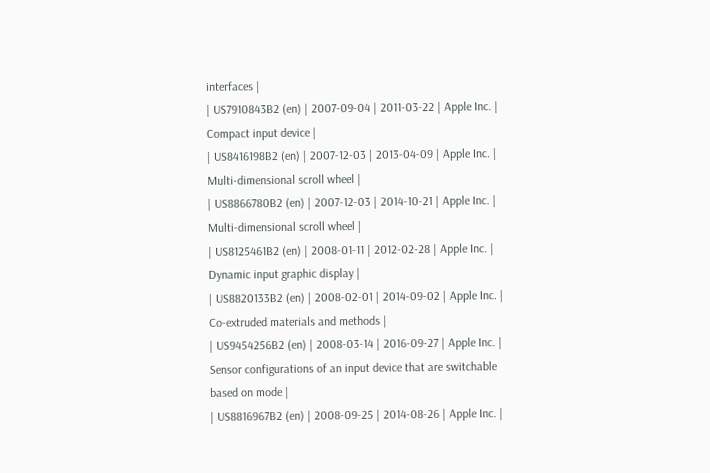interfaces |
| US7910843B2 (en) | 2007-09-04 | 2011-03-22 | Apple Inc. | Compact input device |
| US8416198B2 (en) | 2007-12-03 | 2013-04-09 | Apple Inc. | Multi-dimensional scroll wheel |
| US8866780B2 (en) | 2007-12-03 | 2014-10-21 | Apple Inc. | Multi-dimensional scroll wheel |
| US8125461B2 (en) | 2008-01-11 | 2012-02-28 | Apple Inc. | Dynamic input graphic display |
| US8820133B2 (en) | 2008-02-01 | 2014-09-02 | Apple Inc. | Co-extruded materials and methods |
| US9454256B2 (en) | 2008-03-14 | 2016-09-27 | Apple Inc. | Sensor configurations of an input device that are switchable based on mode |
| US8816967B2 (en) | 2008-09-25 | 2014-08-26 | Apple Inc. |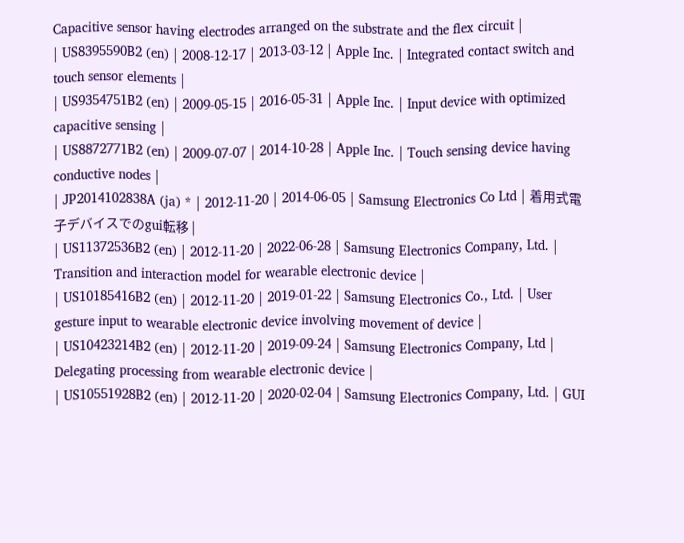Capacitive sensor having electrodes arranged on the substrate and the flex circuit |
| US8395590B2 (en) | 2008-12-17 | 2013-03-12 | Apple Inc. | Integrated contact switch and touch sensor elements |
| US9354751B2 (en) | 2009-05-15 | 2016-05-31 | Apple Inc. | Input device with optimized capacitive sensing |
| US8872771B2 (en) | 2009-07-07 | 2014-10-28 | Apple Inc. | Touch sensing device having conductive nodes |
| JP2014102838A (ja) * | 2012-11-20 | 2014-06-05 | Samsung Electronics Co Ltd | 着用式電子デバイスでのgui転移 |
| US11372536B2 (en) | 2012-11-20 | 2022-06-28 | Samsung Electronics Company, Ltd. | Transition and interaction model for wearable electronic device |
| US10185416B2 (en) | 2012-11-20 | 2019-01-22 | Samsung Electronics Co., Ltd. | User gesture input to wearable electronic device involving movement of device |
| US10423214B2 (en) | 2012-11-20 | 2019-09-24 | Samsung Electronics Company, Ltd | Delegating processing from wearable electronic device |
| US10551928B2 (en) | 2012-11-20 | 2020-02-04 | Samsung Electronics Company, Ltd. | GUI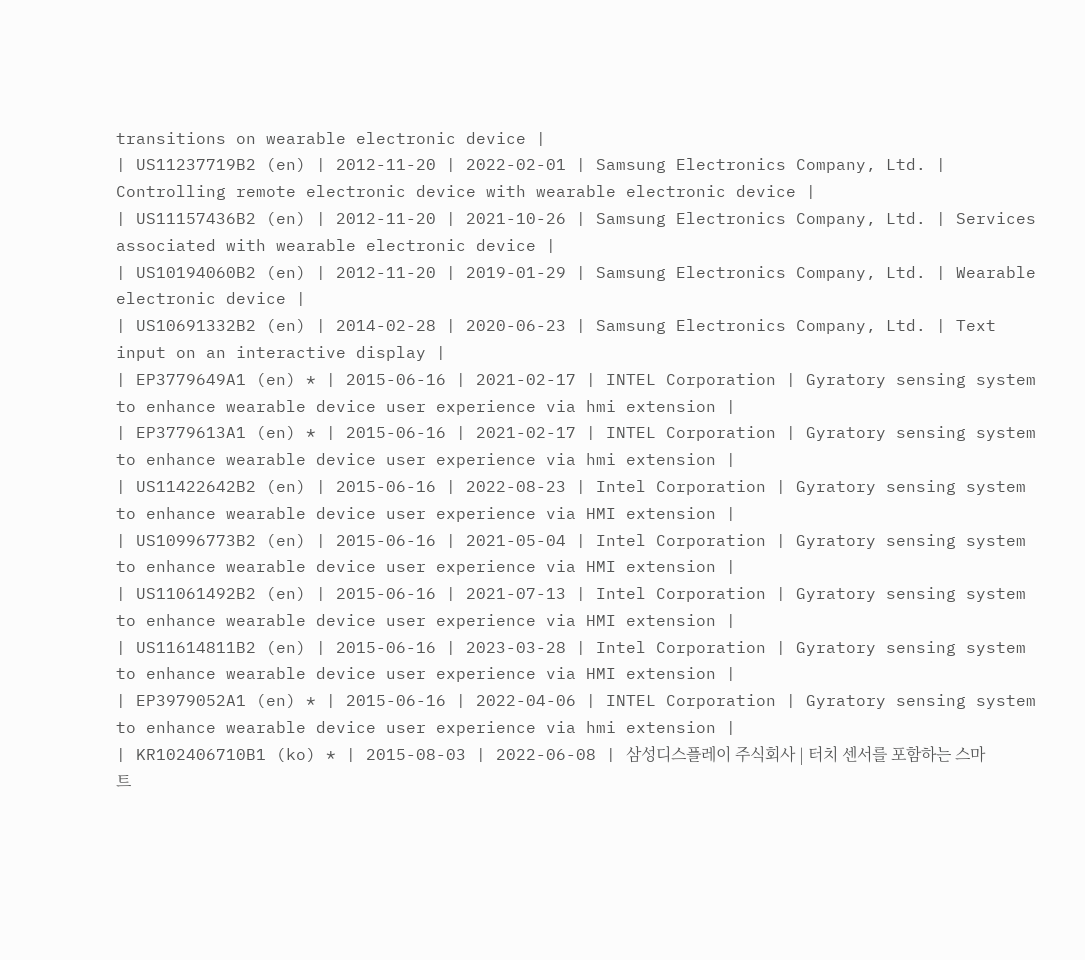transitions on wearable electronic device |
| US11237719B2 (en) | 2012-11-20 | 2022-02-01 | Samsung Electronics Company, Ltd. | Controlling remote electronic device with wearable electronic device |
| US11157436B2 (en) | 2012-11-20 | 2021-10-26 | Samsung Electronics Company, Ltd. | Services associated with wearable electronic device |
| US10194060B2 (en) | 2012-11-20 | 2019-01-29 | Samsung Electronics Company, Ltd. | Wearable electronic device |
| US10691332B2 (en) | 2014-02-28 | 2020-06-23 | Samsung Electronics Company, Ltd. | Text input on an interactive display |
| EP3779649A1 (en) * | 2015-06-16 | 2021-02-17 | INTEL Corporation | Gyratory sensing system to enhance wearable device user experience via hmi extension |
| EP3779613A1 (en) * | 2015-06-16 | 2021-02-17 | INTEL Corporation | Gyratory sensing system to enhance wearable device user experience via hmi extension |
| US11422642B2 (en) | 2015-06-16 | 2022-08-23 | Intel Corporation | Gyratory sensing system to enhance wearable device user experience via HMI extension |
| US10996773B2 (en) | 2015-06-16 | 2021-05-04 | Intel Corporation | Gyratory sensing system to enhance wearable device user experience via HMI extension |
| US11061492B2 (en) | 2015-06-16 | 2021-07-13 | Intel Corporation | Gyratory sensing system to enhance wearable device user experience via HMI extension |
| US11614811B2 (en) | 2015-06-16 | 2023-03-28 | Intel Corporation | Gyratory sensing system to enhance wearable device user experience via HMI extension |
| EP3979052A1 (en) * | 2015-06-16 | 2022-04-06 | INTEL Corporation | Gyratory sensing system to enhance wearable device user experience via hmi extension |
| KR102406710B1 (ko) * | 2015-08-03 | 2022-06-08 | 삼성디스플레이 주식회사 | 터치 센서를 포함하는 스마트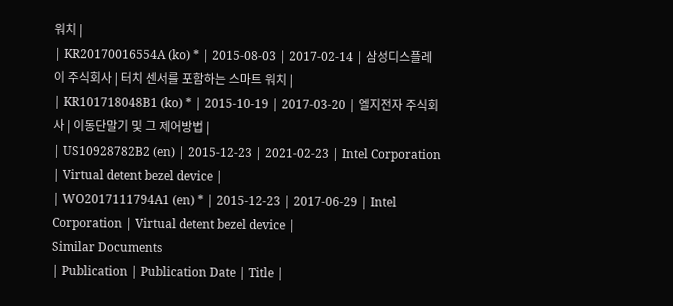워치 |
| KR20170016554A (ko) * | 2015-08-03 | 2017-02-14 | 삼성디스플레이 주식회사 | 터치 센서를 포함하는 스마트 워치 |
| KR101718048B1 (ko) * | 2015-10-19 | 2017-03-20 | 엘지전자 주식회사 | 이동단말기 및 그 제어방법 |
| US10928782B2 (en) | 2015-12-23 | 2021-02-23 | Intel Corporation | Virtual detent bezel device |
| WO2017111794A1 (en) * | 2015-12-23 | 2017-06-29 | Intel Corporation | Virtual detent bezel device |
Similar Documents
| Publication | Publication Date | Title |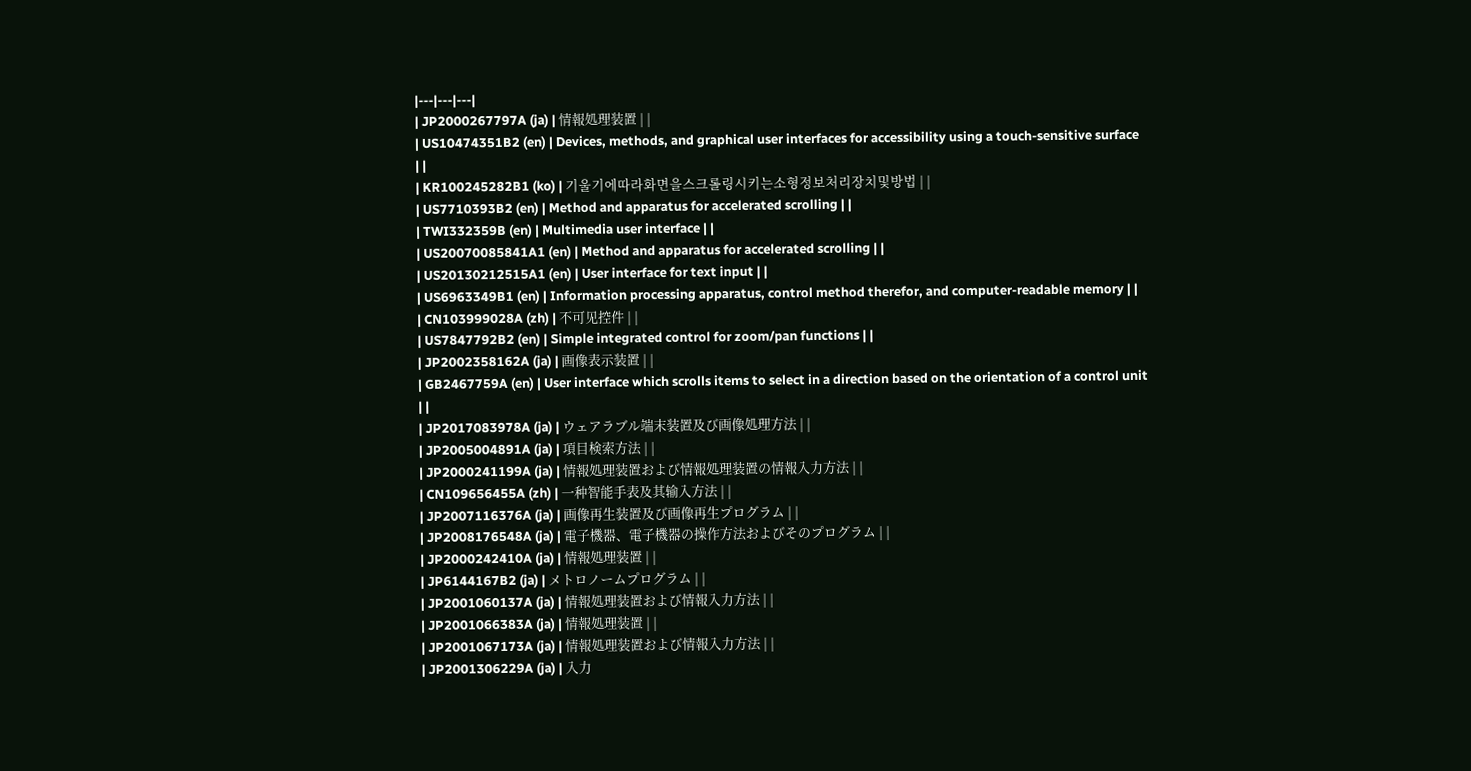|---|---|---|
| JP2000267797A (ja) | 情報処理装置 | |
| US10474351B2 (en) | Devices, methods, and graphical user interfaces for accessibility using a touch-sensitive surface | |
| KR100245282B1 (ko) | 기울기에따라화면을스크롤링시키는소형정보처리장치및방법 | |
| US7710393B2 (en) | Method and apparatus for accelerated scrolling | |
| TWI332359B (en) | Multimedia user interface | |
| US20070085841A1 (en) | Method and apparatus for accelerated scrolling | |
| US20130212515A1 (en) | User interface for text input | |
| US6963349B1 (en) | Information processing apparatus, control method therefor, and computer-readable memory | |
| CN103999028A (zh) | 不可见控件 | |
| US7847792B2 (en) | Simple integrated control for zoom/pan functions | |
| JP2002358162A (ja) | 画像表示装置 | |
| GB2467759A (en) | User interface which scrolls items to select in a direction based on the orientation of a control unit | |
| JP2017083978A (ja) | ウェアラブル端末装置及び画像処理方法 | |
| JP2005004891A (ja) | 項目検索方法 | |
| JP2000241199A (ja) | 情報処理装置および情報処理装置の情報入力方法 | |
| CN109656455A (zh) | 一种智能手表及其输入方法 | |
| JP2007116376A (ja) | 画像再生装置及び画像再生プログラム | |
| JP2008176548A (ja) | 電子機器、電子機器の操作方法およびそのプログラム | |
| JP2000242410A (ja) | 情報処理装置 | |
| JP6144167B2 (ja) | メトロノームプログラム | |
| JP2001060137A (ja) | 情報処理装置および情報入力方法 | |
| JP2001066383A (ja) | 情報処理装置 | |
| JP2001067173A (ja) | 情報処理装置および情報入力方法 | |
| JP2001306229A (ja) | 入力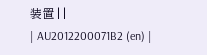装置 | |
| AU2012200071B2 (en) |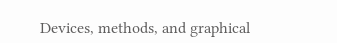Devices, methods, and graphical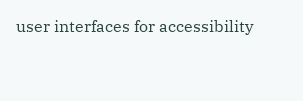user interfaces for accessibility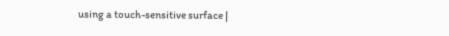using a touch-sensitive surface |